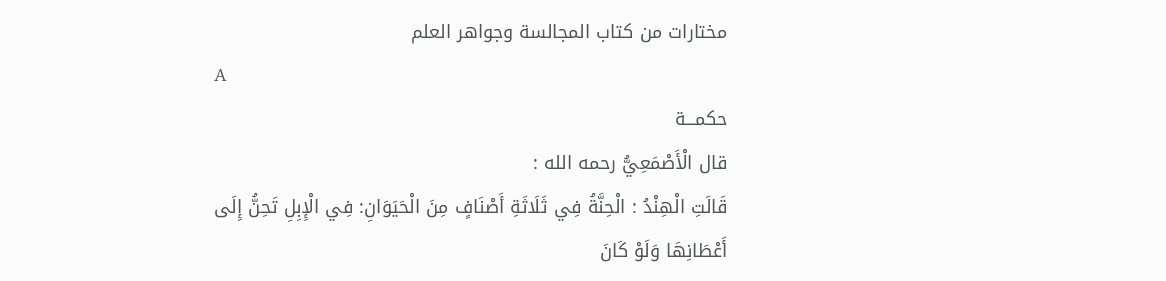مختارات من كتاب المجالسة وجواهر العلم
A
حكمـــة
قال الْأَصْمَعِيُّ رحمه الله :
قَالَتِ الْهِنْدُ : الْحِنَّةُ فِي ثَلَاثَةِ أَصْنَافٍ مِنَ الْحَيَوَانِ: فِي الْإِبِلِ تَحِنُّ إِلَى أَعْطَانِهَا وَلَوْ كَانَ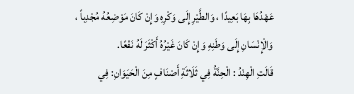عَهْدُهَا بِهَا بَعِيدًا ، وَالطَّيْرِ إِلَى وَكْرِهِ وَإِنْ كَانَ مَوْضِعُهُ مُجْدِباً ، وَالْإِنْسَانِ إِلَى وَطَنِهِ وَإِنْ كَانَ غَيْرُهُ أَكْثَرَ لَهُ نَفْعًا.
قَالَتِ الْهِنْدُ : الْحِنَّةُ فِي ثَلَاثَةِ أَصْنَافٍ مِنَ الْحَيَوَانِ: فِي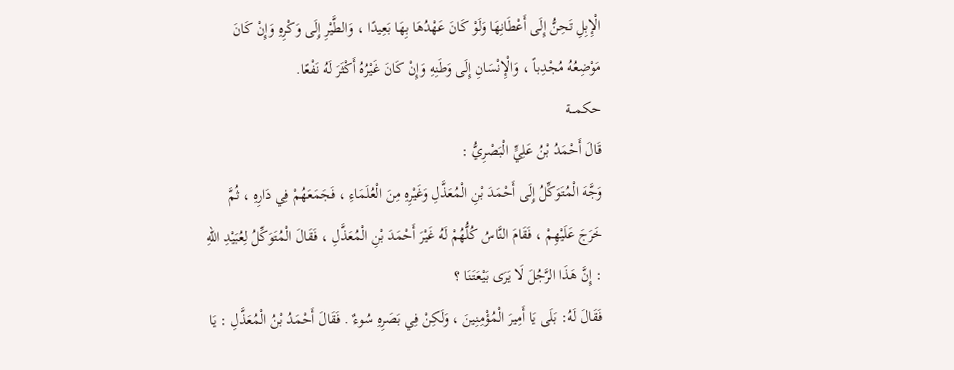الْإِبِلِ تَحِنُّ إِلَى أَعْطَانِهَا وَلَوْ كَانَ عَهْدُهَا بِهَا بَعِيدًا ، وَالطَّيْرِ إِلَى وَكْرِهِ وَإِنْ كَانَ مَوْضِعُهُ مُجْدِباً ، وَالْإِنْسَانِ إِلَى وَطَنِهِ وَإِنْ كَانَ غَيْرُهُ أَكْثَرَ لَهُ نَفْعًا.
حكمـــة
قَالَ أَحْمَدُ بْنُ عَلِيٍّ الْبَصْرِيُّ :
وَجَّهَ الْمُتَوَكِّلُ إِلَى أَحْمَدَ بْنِ الْمُعَذَّلِ وَغَيْرِهِ مِنَ الْعُلَمَاءِ ، فَجَمَعَهُمْ فِي دَارِهِ ، ثُمَّ خَرَجَ عَلَيْهِمْ ، فَقَامَ النَّاسُ كُلُّهُمْ لَهُ غَيْرَ أَحْمَدَ بْنِ الْمُعَذَّلِ ، فَقَالَ الْمُتَوَكِّلُ لِعُبَيْدِ اللهِ : إِنَّ هَذَا الرَّجُلَ لَا يَرَى بَيْعَتَنَا ؟
فَقَالَ لَهُ: بَلَى يَا أَمِيرَ الْمُؤْمِنِينَ ، وَلَكِنْ فِي بَصَرِهِ سُوءٌ . فَقَالَ أَحْمَدُ بْنُ الْمُعَذَّلِ : يَا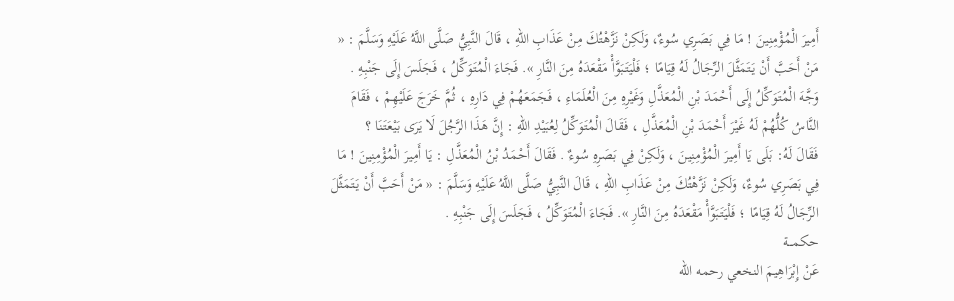أَمِيرَ الْمُؤْمِنِينَ ! مَا فِي بَصَرِي سُوءٌ، وَلَكِنْ نَزَّهْتُكَ مِنْ عَذَابِ اللهِ ، قَالَ النَّبِيُّ صَلَّى اللَّهُ عَلَيْهِ وَسَلَّمَ : « مَنْ أَحَبَّ أَنْ يَتَمَثَّلَ الرِّجَالُ لَهُ قِيَامًا ؛ فَلْيَتَبَوَّأْ مَقْعَدَهُ مِنَ النَّارِ ». فَجَاءَ الْمُتَوَكِّلُ ، فَجَلَسَ إِلَى جَنْبِهِ .
وَجَّهَ الْمُتَوَكِّلُ إِلَى أَحْمَدَ بْنِ الْمُعَذَّلِ وَغَيْرِهِ مِنَ الْعُلَمَاءِ ، فَجَمَعَهُمْ فِي دَارِهِ ، ثُمَّ خَرَجَ عَلَيْهِمْ ، فَقَامَ النَّاسُ كُلُّهُمْ لَهُ غَيْرَ أَحْمَدَ بْنِ الْمُعَذَّلِ ، فَقَالَ الْمُتَوَكِّلُ لِعُبَيْدِ اللهِ : إِنَّ هَذَا الرَّجُلَ لَا يَرَى بَيْعَتَنَا ؟
فَقَالَ لَهُ: بَلَى يَا أَمِيرَ الْمُؤْمِنِينَ ، وَلَكِنْ فِي بَصَرِهِ سُوءٌ . فَقَالَ أَحْمَدُ بْنُ الْمُعَذَّلِ : يَا أَمِيرَ الْمُؤْمِنِينَ ! مَا فِي بَصَرِي سُوءٌ، وَلَكِنْ نَزَّهْتُكَ مِنْ عَذَابِ اللهِ ، قَالَ النَّبِيُّ صَلَّى اللَّهُ عَلَيْهِ وَسَلَّمَ : « مَنْ أَحَبَّ أَنْ يَتَمَثَّلَ الرِّجَالُ لَهُ قِيَامًا ؛ فَلْيَتَبَوَّأْ مَقْعَدَهُ مِنَ النَّارِ ». فَجَاءَ الْمُتَوَكِّلُ ، فَجَلَسَ إِلَى جَنْبِهِ .
حكمـــة
عَنْ إِبْرَاهِيمَ النخعي رحمه الله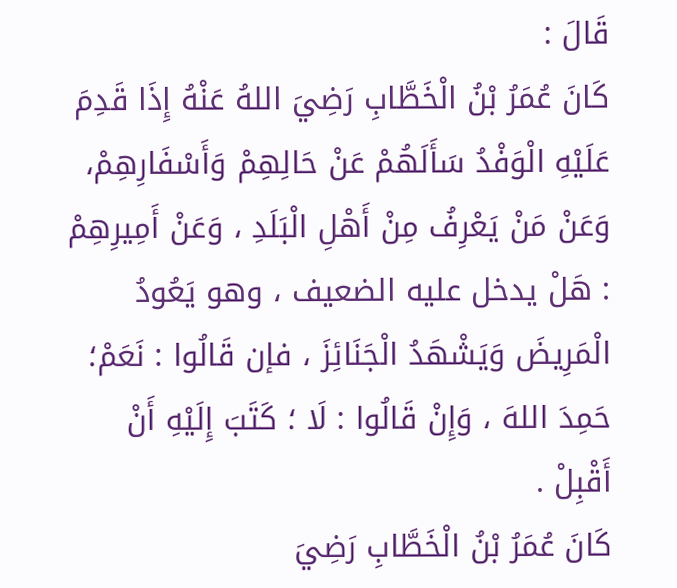قَالَ :
كَانَ عُمَرُ بْنُ الْخَطَّابِ رَضِيَ اللهُ عَنْهُ إِذَا قَدِمَ عَلَيْهِ الْوَفْدُ سَأَلَهُمْ عَنْ حَالِهِمْ وَأَسْفَارِهِمْ، وَعَنْ مَنْ يَعْرِفُ مِنْ أَهْلِ الْبَلَدِ ، وَعَنْ أَمِيرِهِمْ : هَلْ يدخل عليه الضعيف ، وهو يَعُودُ الْمَرِيضَ وَيَشْهَدُ الْجَنَائِزَ ، فإن قَالُوا : نَعَمْ؛ حَمِدَ اللهَ ، وَإِنْ قَالُوا : لَا ؛ كَتَبَ إِلَيْهِ أَنْ أَقْبِلْ .
كَانَ عُمَرُ بْنُ الْخَطَّابِ رَضِيَ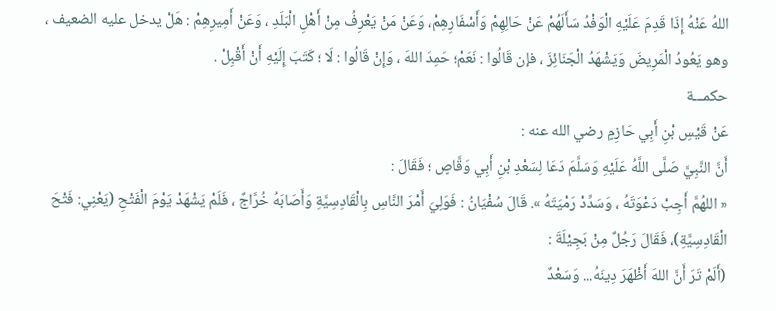اللهُ عَنْهُ إِذَا قَدِمَ عَلَيْهِ الْوَفْدُ سَأَلَهُمْ عَنْ حَالِهِمْ وَأَسْفَارِهِمْ، وَعَنْ مَنْ يَعْرِفُ مِنْ أَهْلِ الْبَلَدِ ، وَعَنْ أَمِيرِهِمْ : هَلْ يدخل عليه الضعيف ، وهو يَعُودُ الْمَرِيضَ وَيَشْهَدُ الْجَنَائِزَ ، فإن قَالُوا : نَعَمْ؛ حَمِدَ اللهَ ، وَإِنْ قَالُوا : لَا ؛ كَتَبَ إِلَيْهِ أَنْ أَقْبِلْ .
حكمـــة
عَنْ قَيْسِ بْنِ أَبِي حَازِمٍ رضي الله عنه :
أَنَّ النَّبِيَّ صَلَّى اللَّهُ عَلَيْهِ وَسَلَّمَ دَعَا لِسَعْدِ بْنِ أَبِي وَقَّاصٍ ؛ فَقَالَ :
« اللهُمَّ أَجِبْ دَعْوَتَهُ ، وَسَدِّدْ رَمْيَتَهُ ». قَالَ سُفْيَانُ : فَوَلِيَ أَمْرَ النَّاسِ بِالْقَادِسِيَّةِ وَأَصَابَهُ خُرَّاجٌ ، فَلَمْ يَشْهَدْ يَوْمَ الْفَتْحِ (يَعْنِي: فَتْحَ الْقَادِسِيَّةِ)، فَقَالَ رَجُلٌ مِنْ بَجِيْلَةَ :
(أَلَمْ تَرَ أَنَّ اللهَ أَظْهَرَ دِينَهُ... وَسَعْدٌ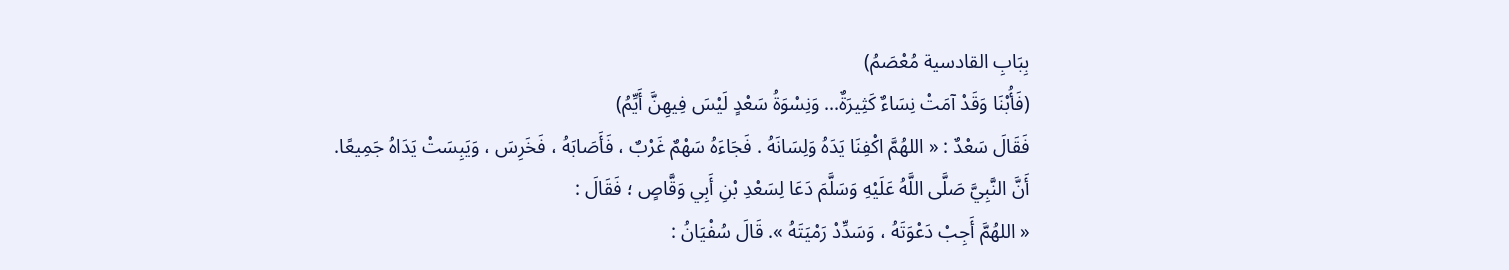بِبَابِ القادسية مُعْصَمُ)
(فَأُبْنَا وَقَدْ آمَتْ نِسَاءٌ كَثِيرَةٌ... وَنِسْوَةُ سَعْدٍ لَيْسَ فِيهِنَّ أَيِّمُ)
فَقَالَ سَعْدٌ : « اللهُمَّ اكْفِنَا يَدَهُ وَلِسَانَهُ . فَجَاءَهُ سَهْمٌ غَرْبٌ ، فَأَصَابَهُ ، فَخَرِسَ ، وَيَبِسَتْ يَدَاهُ جَمِيعًا.
أَنَّ النَّبِيَّ صَلَّى اللَّهُ عَلَيْهِ وَسَلَّمَ دَعَا لِسَعْدِ بْنِ أَبِي وَقَّاصٍ ؛ فَقَالَ :
« اللهُمَّ أَجِبْ دَعْوَتَهُ ، وَسَدِّدْ رَمْيَتَهُ ». قَالَ سُفْيَانُ :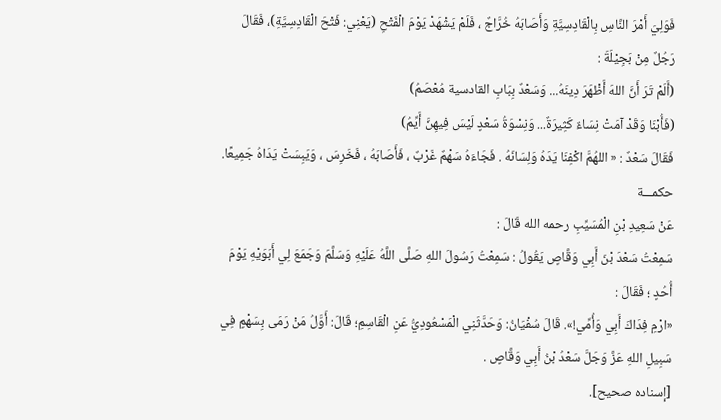فَوَلِيَ أَمْرَ النَّاسِ بِالْقَادِسِيَّةِ وَأَصَابَهُ خُرَّاجٌ ، فَلَمْ يَشْهَدْ يَوْمَ الْفَتْحِ (يَعْنِي: فَتْحَ الْقَادِسِيَّةِ)، فَقَالَ رَجُلٌ مِنْ بَجِيْلَةَ :
(أَلَمْ تَرَ أَنَّ اللهَ أَظْهَرَ دِينَهُ... وَسَعْدٌ بِبَابِ القادسية مُعْصَمُ)
(فَأُبْنَا وَقَدْ آمَتْ نِسَاءٌ كَثِيرَةٌ... وَنِسْوَةُ سَعْدٍ لَيْسَ فِيهِنَّ أَيِّمُ)
فَقَالَ سَعْدٌ : « اللهُمَّ اكْفِنَا يَدَهُ وَلِسَانَهُ . فَجَاءَهُ سَهْمٌ غَرْبٌ ، فَأَصَابَهُ ، فَخَرِسَ ، وَيَبِسَتْ يَدَاهُ جَمِيعًا.
حكمـــة
عَنْ سَعِيدِ بْنِ الْمُسَيِّبِ رحمه الله قَالَ :
سَمِعْتُ سَعْدَ بْنَ أَبِي وَقَّاصٍ يَقُولُ : سَمِعْتُ رَسُولَ اللهِ صَلَّى اللَّهُ عَلَيْهِ وَسَلَّمَ وَجَمَعَ لِي أَبَوَيْهِ يَوْمَ أُحُدٍ ؛ فَقَالَ :
«ارْمِ فِدَاكَ أَبِي وَأُمِّي!». قَالَ سُفْيَانُ: وَحَدَّثَنِي الْمَسْعُودِيُّ عَنِ الْقَاسِمِ؛ قَالَ: أَوَّلُ مَنْ رَمَى بِسَهْمٍ فِي سَبِيلِ اللهِ عَزَّ وَجَلَّ سَعْدُ بْنُ أَبِي وَقَّاصٍ .
[إسناده صحيح].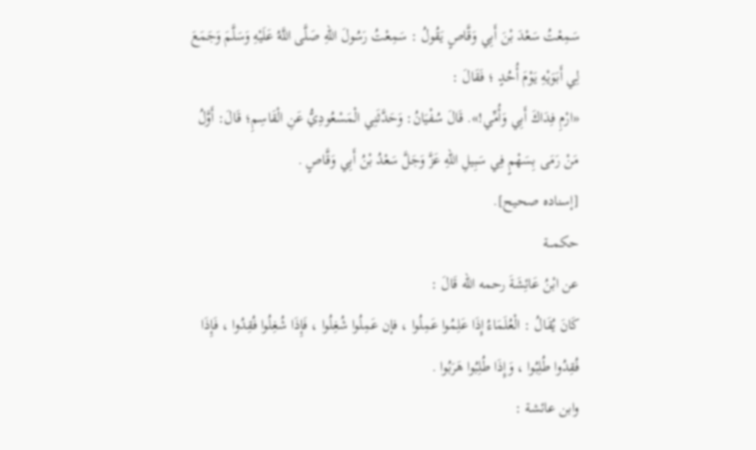سَمِعْتُ سَعْدَ بْنَ أَبِي وَقَّاصٍ يَقُولُ : سَمِعْتُ رَسُولَ اللهِ صَلَّى اللَّهُ عَلَيْهِ وَسَلَّمَ وَجَمَعَ لِي أَبَوَيْهِ يَوْمَ أُحُدٍ ؛ فَقَالَ :
«ارْمِ فِدَاكَ أَبِي وَأُمِّي!». قَالَ سُفْيَانُ: وَحَدَّثَنِي الْمَسْعُودِيُّ عَنِ الْقَاسِمِ؛ قَالَ: أَوَّلُ مَنْ رَمَى بِسَهْمٍ فِي سَبِيلِ اللهِ عَزَّ وَجَلَّ سَعْدُ بْنُ أَبِي وَقَّاصٍ .
[إسناده صحيح].
حكمـــة
عن ابْنُ عَائِشَةَ رحمه الله قَالَ :
كَانَ يُقَالُ : الْعُلَمَاءُ إِذَا عَلِمُوا عَمِلُوا ، فإن عَمِلُوا شُغِلُوا ، فَإِذَا شُغِلُوا فُقِدُوا ، فَإِذَا فُقِدُوا طُلِبُوا ، وَإِذَا طُلِبُوا هَرَبُوا .
وابن عائشة :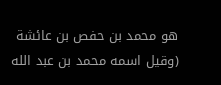هو محمد بن حفص بن عائشة (وقيل اسمه محمد بن عبد الله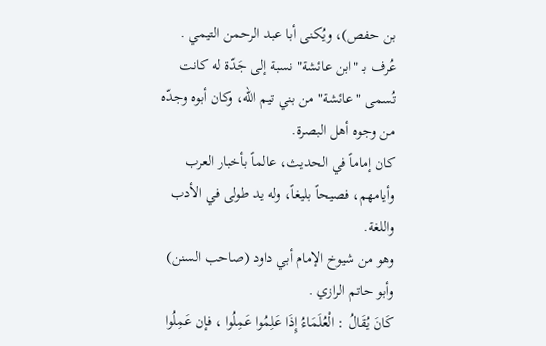بن حفص)، ويُكنى أبا عبد الرحمن التيمي .
عُرف بـ "ابن عائشة" نسبة إلى جَدّة له كانت تُسمى "عائشة" من بني تيم الله، وكان أبوه وجدّه من وجوه أهل البصرة.
كان إماماً في الحديث، عالماً بأخبار العرب وأيامهم، فصيحاً بليغاً، وله يد طولى في الأدب واللغة.
وهو من شيوخ الإمام أبي داود (صاحب السنن) وأبو حاتم الرازي .
كَانَ يُقَالُ : الْعُلَمَاءُ إِذَا عَلِمُوا عَمِلُوا ، فإن عَمِلُوا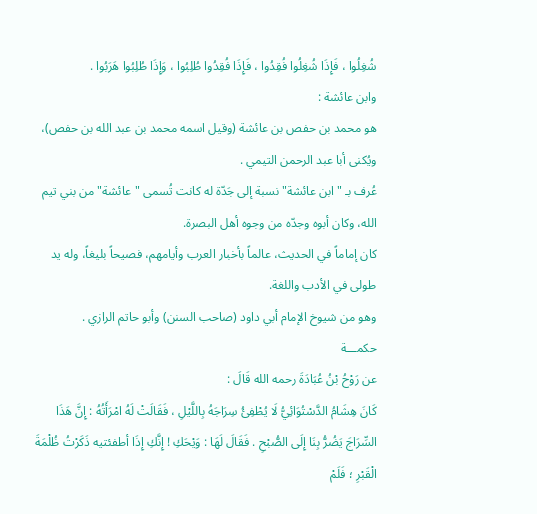شُغِلُوا ، فَإِذَا شُغِلُوا فُقِدُوا ، فَإِذَا فُقِدُوا طُلِبُوا ، وَإِذَا طُلِبُوا هَرَبُوا .
وابن عائشة :
هو محمد بن حفص بن عائشة (وقيل اسمه محمد بن عبد الله بن حفص)، ويُكنى أبا عبد الرحمن التيمي .
عُرف بـ "ابن عائشة" نسبة إلى جَدّة له كانت تُسمى "عائشة" من بني تيم الله، وكان أبوه وجدّه من وجوه أهل البصرة.
كان إماماً في الحديث، عالماً بأخبار العرب وأيامهم، فصيحاً بليغاً، وله يد طولى في الأدب واللغة.
وهو من شيوخ الإمام أبي داود (صاحب السنن) وأبو حاتم الرازي .
حكمـــة
عن رَوْحُ بْنُ عُبَادَةَ رحمه الله قَالَ :
كَانَ هِشَامُ الدَّسْتُوَائِيُّ لَا يُطْفِئُ سِرَاجَهُ بِاللَّيْلِ ، فَقَالَتْ لَهُ امْرَأَتُهُ : إِنَّ هَذَا السِّرَاجَ يَضُرُّ بِنَا إِلَى الصُّبْحِ . فَقَالَ لَهَا : وَيْحَكِ ! إِنَّكِ إِذَا أطفئتيه ذَكَرْتُ ظُلْمَةَ الْقَبْرِ ؛ فَلَمْ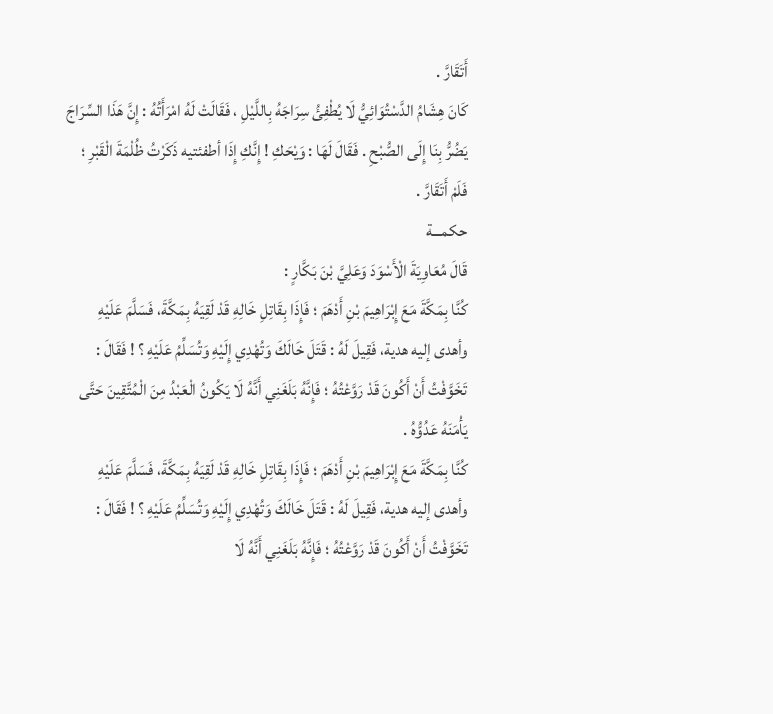أَتَقَارَّ .
كَانَ هِشَامُ الدَّسْتُوَائِيُّ لَا يُطْفِئُ سِرَاجَهُ بِاللَّيْلِ ، فَقَالَتْ لَهُ امْرَأَتُهُ : إِنَّ هَذَا السِّرَاجَ يَضُرُّ بِنَا إِلَى الصُّبْحِ . فَقَالَ لَهَا : وَيْحَكِ ! إِنَّكِ إِذَا أطفئتيه ذَكَرْتُ ظُلْمَةَ الْقَبْرِ ؛ فَلَمْ أَتَقَارَّ .
حكمـــة
قَالَ مُعَاوِيَةَ الْأَسْوَدَ وَعَلِيَّ بْنَ بَكَّارٍ :
كُنَّا بِمَكَّةَ مَعَ إِبْرَاهِيمَ بْنِ أَدْهَمَ ؛ فَإِذَا بِقَاتِلِ خَالِهِ قَدْ لَقِيَهُ بِمَكَّةَ، فَسَلَّمَ عَلَيْهِ وأهدى إليه هدية، فَقِيلَ لَهُ : قَتَلَ خَالَكَ وَتُهْدِي إِلَيْهِ وَتُسَلِّمُ عَلَيْهِ ؟ ! فَقَالَ : تَخَوَّفْتُ أَنْ أَكُونَ قَدْ رَوَّعْتُهُ ؛ فَإِنَّهُ بَلَغَنِي أَنَّهُ لَا يَكُونُ الْعَبْدُ مِنَ الْمُتَّقِينَ حَتَّى يَأْمَنَهُ عَدُوُّهُ .
كُنَّا بِمَكَّةَ مَعَ إِبْرَاهِيمَ بْنِ أَدْهَمَ ؛ فَإِذَا بِقَاتِلِ خَالِهِ قَدْ لَقِيَهُ بِمَكَّةَ، فَسَلَّمَ عَلَيْهِ وأهدى إليه هدية، فَقِيلَ لَهُ : قَتَلَ خَالَكَ وَتُهْدِي إِلَيْهِ وَتُسَلِّمُ عَلَيْهِ ؟ ! فَقَالَ : تَخَوَّفْتُ أَنْ أَكُونَ قَدْ رَوَّعْتُهُ ؛ فَإِنَّهُ بَلَغَنِي أَنَّهُ لَا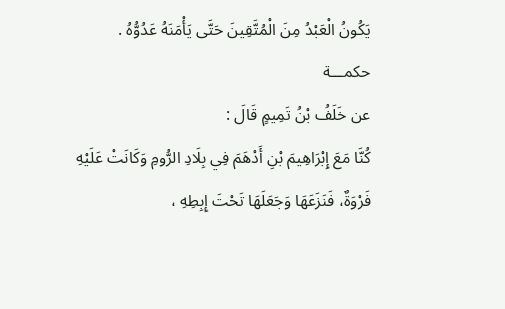يَكُونُ الْعَبْدُ مِنَ الْمُتَّقِينَ حَتَّى يَأْمَنَهُ عَدُوُّهُ .
حكمـــة
عن خَلَفُ بْنُ تَمِيمٍ قَالَ :
كُنَّا مَعَ إِبْرَاهِيمَ بْنِ أَدْهَمَ فِي بِلَادِ الرُّومِ وَكَانَتْ عَلَيْهِ فَرْوَةٌ، فَنَزَعَهَا وَجَعَلَهَا تَحْتَ إِبِطِهِ ،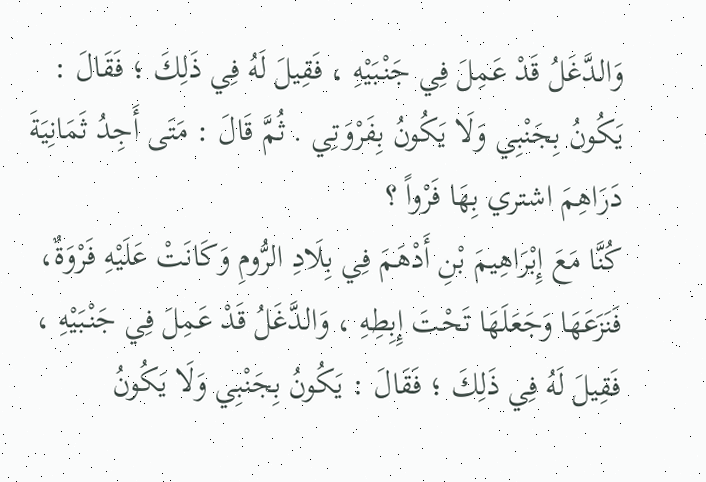وَالدَّغَلُ قَدْ عَمِلَ فِي جَنْبَيْهِ ، فَقِيلَ لَهُ فِي ذَلِكَ ؛ فَقَالَ : يَكُونُ بِجَنْبِي وَلَا يَكُونُ بِفَرْوَتِي . ثُمَّ قَالَ : مَتَى أَجِدُ ثَمَانِيَةَ دَرَاهِمَ اشتري بِهَا فَرْواً ؟
كُنَّا مَعَ إِبْرَاهِيمَ بْنِ أَدْهَمَ فِي بِلَادِ الرُّومِ وَكَانَتْ عَلَيْهِ فَرْوَةٌ، فَنَزَعَهَا وَجَعَلَهَا تَحْتَ إِبِطِهِ ، وَالدَّغَلُ قَدْ عَمِلَ فِي جَنْبَيْهِ ، فَقِيلَ لَهُ فِي ذَلِكَ ؛ فَقَالَ : يَكُونُ بِجَنْبِي وَلَا يَكُونُ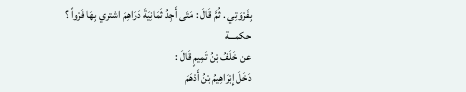بِفَرْوَتِي . ثُمَّ قَالَ : مَتَى أَجِدُ ثَمَانِيَةَ دَرَاهِمَ اشتري بِهَا فَرْواً ؟
حكمـــة
عن خَلَفُ بْنُ تَمِيمٍ قَالَ :
دَخَلَ إِبْرَاهِيمُ بْنُ أَدْهَمَ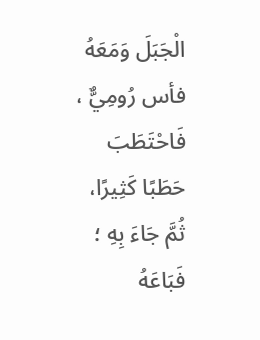الْجَبَلَ وَمَعَهُ فأس رُومِيٌّ ، فَاحْتَطَبَ حَطَبًا كَثِيرًا، ثُمَّ جَاءَ بِهِ ؛ فَبَاعَهُ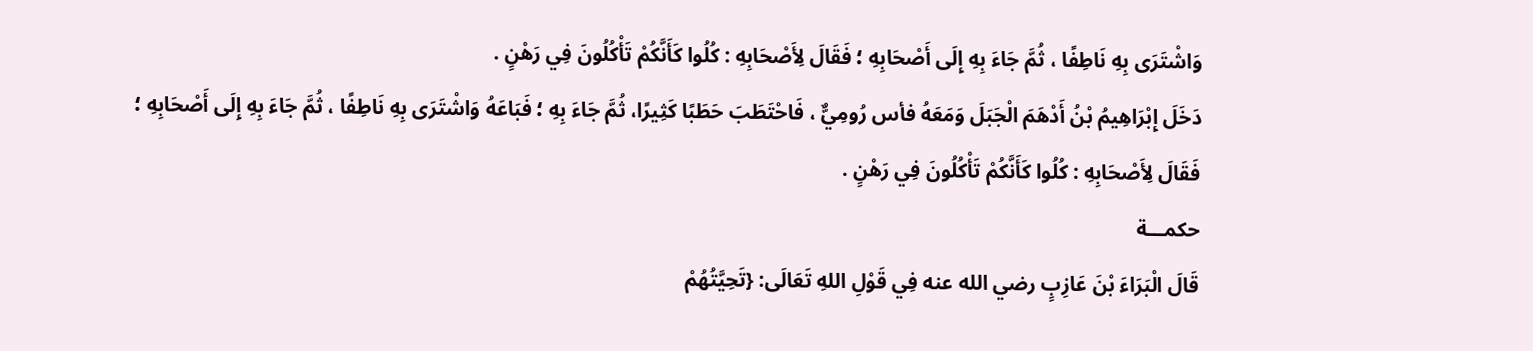وَاشْتَرَى بِهِ نَاطِفًا ، ثُمَّ جَاءَ بِهِ إِلَى أَصْحَابِهِ ؛ فَقَالَ لِأَصْحَابِهِ : كُلُوا كَأَنَّكُمْ تَأْكُلُونَ فِي رَهْنٍ .
دَخَلَ إِبْرَاهِيمُ بْنُ أَدْهَمَ الْجَبَلَ وَمَعَهُ فأس رُومِيٌّ ، فَاحْتَطَبَ حَطَبًا كَثِيرًا، ثُمَّ جَاءَ بِهِ ؛ فَبَاعَهُ وَاشْتَرَى بِهِ نَاطِفًا ، ثُمَّ جَاءَ بِهِ إِلَى أَصْحَابِهِ ؛ فَقَالَ لِأَصْحَابِهِ : كُلُوا كَأَنَّكُمْ تَأْكُلُونَ فِي رَهْنٍ .
حكمـــة
قَالَ الْبَرَاءَ بْنَ عَازِبٍ رضي الله عنه فِي قَوْلِ اللهِ تَعَالَى: {تَحِيَّتُهُمْ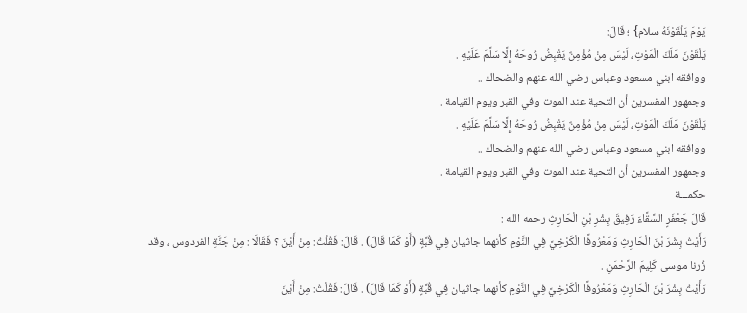يَوْمَ يَلْقَوْنَهُ سلام} ؛ قَالَ:
يَلْقَوْنَ مَلَكَ الْمَوْتِ، لَيْسَ مِنْ مُؤْمِنٌ يَقْبِضُ رُوحَهُ إِلَّا سَلَّمَ عَلَيْهِ .
ووافقه ابني مسعود وعباس رضي الله عنهم والضحاك ..
وجمهور المفسرين أن التحية عند الموت وفي القبر ويوم القيامة .
يَلْقَوْنَ مَلَكَ الْمَوْتِ، لَيْسَ مِنْ مُؤْمِنٌ يَقْبِضُ رُوحَهُ إِلَّا سَلَّمَ عَلَيْهِ .
ووافقه ابني مسعود وعباس رضي الله عنهم والضحاك ..
وجمهور المفسرين أن التحية عند الموت وفي القبر ويوم القيامة .
حكمـــة
قَالَ جَعْفَرٍ السَّقَّاءَ رَفِيقَ بِشْرِ بْنِ الْحَارِثِ رحمه الله :
رَأَيْتُ بِشْرَ بْنَ الْحَارِثِ وَمَعْرُوفًا الْكَرْخِيَّ فِي النَّوْمِ كأنهما جاثيان فِي قُبَّةٍ (أَوْ كَمَا قَالَ) . قَالَ: فَقُلْتُ: مِنْ أَيْنَ ؟ فَقَالَا : مِنْ جَنَّةِ الفردوس ، وقد زُرنا موسى كَلِيمَ الرَّحْمَنِ .
رَأَيْتُ بِشْرَ بْنَ الْحَارِثِ وَمَعْرُوفًا الْكَرْخِيَّ فِي النَّوْمِ كأنهما جاثيان فِي قُبَّةٍ (أَوْ كَمَا قَالَ) . قَالَ: فَقُلْتُ: مِنْ أَيْنَ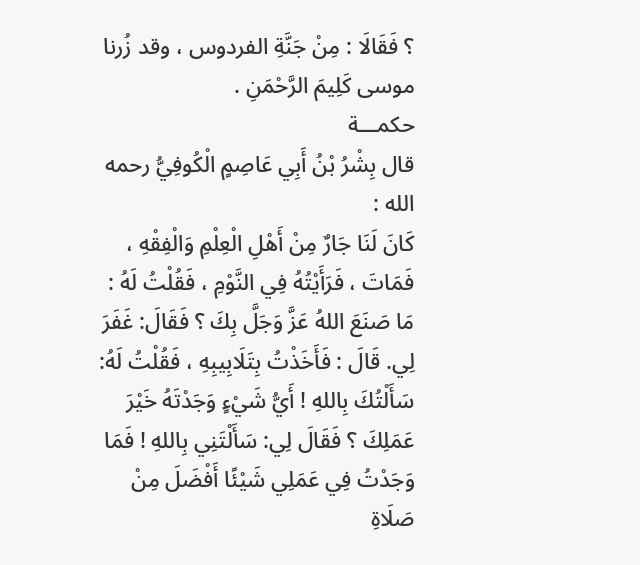؟ فَقَالَا : مِنْ جَنَّةِ الفردوس ، وقد زُرنا موسى كَلِيمَ الرَّحْمَنِ .
حكمـــة
قال بِشْرُ بْنُ أَبِي عَاصِمٍ الْكُوفِيُّ رحمه الله :
كَانَ لَنَا جَارٌ مِنْ أَهْلِ الْعِلْمِ وَالْفِقْهِ ، فَمَاتَ ، فَرَأَيْتُهُ فِي النَّوْمِ ، فَقُلْتُ لَهُ : مَا صَنَعَ اللهُ عَزَّ وَجَلَّ بِكَ ؟ فَقَالَ: غَفَرَ لِي. قَالَ : فَأَخَذْتُ بِتَلَابِيبِهِ ، فَقُلْتُ لَهُ: سَأَلْتُكَ بِاللهِ ! أَيُّ شَيْءٍ وَجَدْتَهُ خَيْرَ عَمَلِكَ ؟ فَقَالَ لِي: سَأَلْتَنِي بِاللهِ ! فَمَا وَجَدْتُ فِي عَمَلِي شَيْئًا أَفْضَلَ مِنْ صَلَاةِ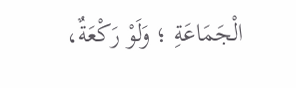الْجَمَاعَةِ ؛ وَلَوْ رَكْعَةٌ،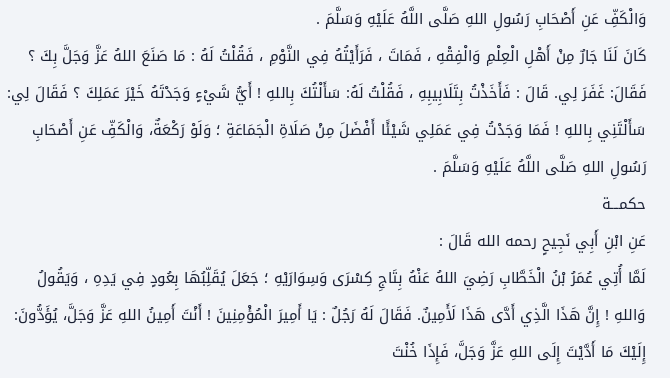وَالْكَفِّ عَنِ أَصْحَابِ رَسُولِ اللهِ صَلَّى اللَّهُ عَلَيْهِ وَسَلَّمَ .
كَانَ لَنَا جَارٌ مِنْ أَهْلِ الْعِلْمِ وَالْفِقْهِ ، فَمَاتَ ، فَرَأَيْتُهُ فِي النَّوْمِ ، فَقُلْتُ لَهُ : مَا صَنَعَ اللهُ عَزَّ وَجَلَّ بِكَ ؟ فَقَالَ: غَفَرَ لِي. قَالَ : فَأَخَذْتُ بِتَلَابِيبِهِ ، فَقُلْتُ لَهُ: سَأَلْتُكَ بِاللهِ ! أَيُّ شَيْءٍ وَجَدْتَهُ خَيْرَ عَمَلِكَ ؟ فَقَالَ لِي: سَأَلْتَنِي بِاللهِ ! فَمَا وَجَدْتُ فِي عَمَلِي شَيْئًا أَفْضَلَ مِنْ صَلَاةِ الْجَمَاعَةِ ؛ وَلَوْ رَكْعَةٌ، وَالْكَفِّ عَنِ أَصْحَابِ رَسُولِ اللهِ صَلَّى اللَّهُ عَلَيْهِ وَسَلَّمَ .
حكمـــة
عَنِ ابْنِ أَبِي نَجِيحٍ رحمه الله قَالَ :
لَمَّا أُتِي عُمَرُ بْنُ الْخَطَّابِ رَضِيَ اللهُ عَنْهُ بِتَاجِ كِسْرَى وَسِوَارَيْهِ ؛ جَعَلَ يُقَلِّبُهَا بِعُودٍ فِي يَدِهِ ، وَيَقُولُ وَاللهِ ! إِنَّ هَذَا الَّذِي أَدَّى هَذَا لَأَمِينٌ. فَقَالَ لَهُ رَجُلٌ : يَا أَمِيرَ الْمُؤْمِنِينَ ! أَنْتَ أَمِينُ اللهِ عَزَّ وَجَلَّ، يُؤَدُّونَ: إِلَيْكَ مَا أَدَّيْتَ إِلَى اللهِ عَزَّ وَجَلَّ، فَإِذَا خُنْتَ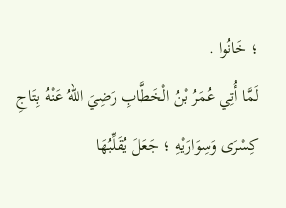؛ خَانُوا .
لَمَّا أُتِي عُمَرُ بْنُ الْخَطَّابِ رَضِيَ اللهُ عَنْهُ بِتَاجِ كِسْرَى وَسِوَارَيْهِ ؛ جَعَلَ يُقَلِّبُهَا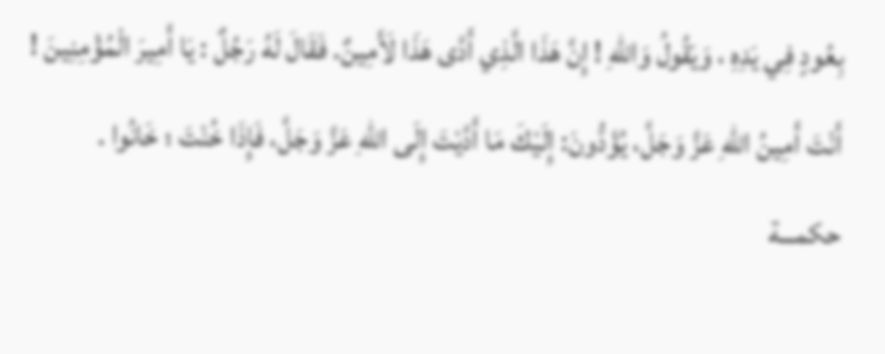بِعُودٍ فِي يَدِهِ ، وَيَقُولُ وَاللهِ ! إِنَّ هَذَا الَّذِي أَدَّى هَذَا لَأَمِينٌ. فَقَالَ لَهُ رَجُلٌ : يَا أَمِيرَ الْمُؤْمِنِينَ ! أَنْتَ أَمِينُ اللهِ عَزَّ وَجَلَّ، يُؤَدُّونَ: إِلَيْكَ مَا أَدَّيْتَ إِلَى اللهِ عَزَّ وَجَلَّ، فَإِذَا خُنْتَ ؛ خَانُوا .
حكمـــة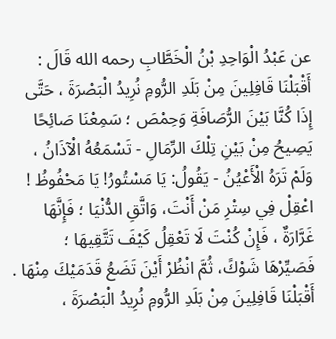عن عَبْدُ الْوَاحِدِ بْنُ الْخَطَّابِ رحمه الله قَالَ :
أَقْبَلْنَا قَافِلِينَ مِنْ بَلَدِ الرُّومِ نُرِيدُ الْبَصْرَةَ ، حَتَّى إِذَا كُنَّا بَيْنَ الرُّصَافَةِ وَحِمْصَ ؛ سَمِعْنَا صَائِحًا يَصِيحُ مِنْ بَيْنِ تِلْكَ الرِّمَالِ - تَسْمَعُهُ الْآذَانُ ، وَلَمْ تَرَهُ الْأَعْيُنُ - يَقُولُ: يَا مَسْتُورُ! يَا مَحْفُوظُ ! اعْقِلْ فِي سِتْرِ مَنْ أَنْتَ، وَاتَّقِ الدُّنْيَا ؛ فَإِنَّهَا غَرَّارَةٌ ، فَإِنْ كُنْتَ لَا تَعْقِلُ كَيْفَ تَتَّقِيهَا ؛ فَصَيِّرْهَا شَوْكً، ثُمَّ انْظُرْ أَيْنَ تَضَعُ قَدَمَيْكَ مِنْهَا .
أَقْبَلْنَا قَافِلِينَ مِنْ بَلَدِ الرُّومِ نُرِيدُ الْبَصْرَةَ ،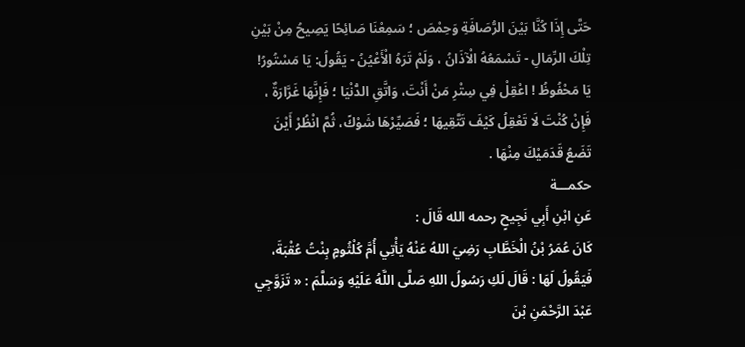حَتَّى إِذَا كُنَّا بَيْنَ الرُّصَافَةِ وَحِمْصَ ؛ سَمِعْنَا صَائِحًا يَصِيحُ مِنْ بَيْنِ تِلْكَ الرِّمَالِ - تَسْمَعُهُ الْآذَانُ ، وَلَمْ تَرَهُ الْأَعْيُنُ - يَقُولُ: يَا مَسْتُورُ! يَا مَحْفُوظُ ! اعْقِلْ فِي سِتْرِ مَنْ أَنْتَ، وَاتَّقِ الدُّنْيَا ؛ فَإِنَّهَا غَرَّارَةٌ ، فَإِنْ كُنْتَ لَا تَعْقِلُ كَيْفَ تَتَّقِيهَا ؛ فَصَيِّرْهَا شَوْكً، ثُمَّ انْظُرْ أَيْنَ تَضَعُ قَدَمَيْكَ مِنْهَا .
حكمـــة
عَنِ ابْنِ أَبِي نَجِيحٍ رحمه الله قَالَ :
كَانَ عُمَرُ بْنُ الْخَطَّابِ رَضِيَ اللهُ عَنْهُ يَأْتِي أُمَّ كُلْثُومٍ بِنْتُ عُقْبَةَ، فَيَقُولُ لَهَا : قَالَ لَكِ رَسُولُ اللهِ صَلَّى اللَّهُ عَلَيْهِ وَسَلَّمَ : « تَزَوَّجِي عَبْدَ الرَّحْمَنِ بْنَ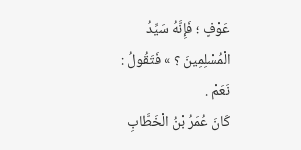عَوْفٍ ؛ فَإِنَّهُ سَيِّدُ الْمُسْلِمِينَ ؟ » فَتَقُولُ : نَعَمْ .
كَانَ عُمَرُ بْنُ الْخَطَّابِ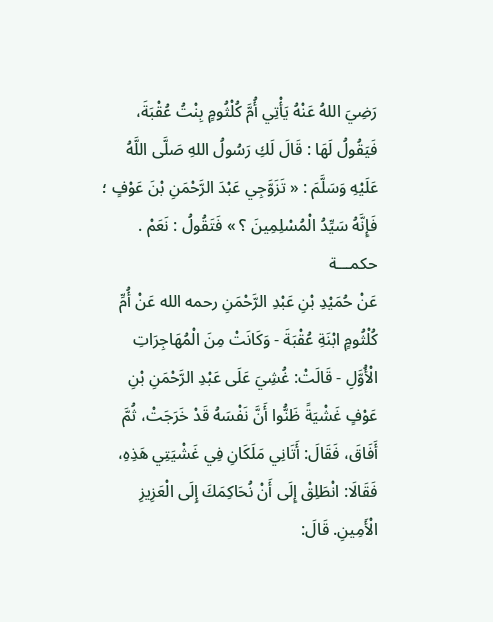رَضِيَ اللهُ عَنْهُ يَأْتِي أُمَّ كُلْثُومٍ بِنْتُ عُقْبَةَ، فَيَقُولُ لَهَا : قَالَ لَكِ رَسُولُ اللهِ صَلَّى اللَّهُ عَلَيْهِ وَسَلَّمَ : « تَزَوَّجِي عَبْدَ الرَّحْمَنِ بْنَ عَوْفٍ ؛ فَإِنَّهُ سَيِّدُ الْمُسْلِمِينَ ؟ » فَتَقُولُ : نَعَمْ .
حكمـــة
عَنْ حُمَيْدِ بْنِ عَبْدِ الرَّحْمَنِ رحمه الله عَنْ أُمِّ كُلْثُومٍ ابْنَةِ عُقْبَةَ - وَكَانَتْ مِنَ الْمُهَاجِرَاتِ الْأُوَّلِ - قَالَتْ: غُشِيَ عَلَى عَبْدِ الرَّحْمَنِ بْنِ عَوْفٍ غَشْيَةً ظَنُّوا أَنَّ نَفْسَهُ قَدْ خَرَجَتْ، ثُمَّ أَفَاقَ، فَقَالَ: أَتَانِي مَلَكَانِ فِي غَشْيَتِي هَذِهِ، فَقَالَا: انْطَلِقْ إِلَى أَنْ نُحَاكِمَكَ إِلَى الْعَزِيزِ الْأَمِينِ. قَالَ: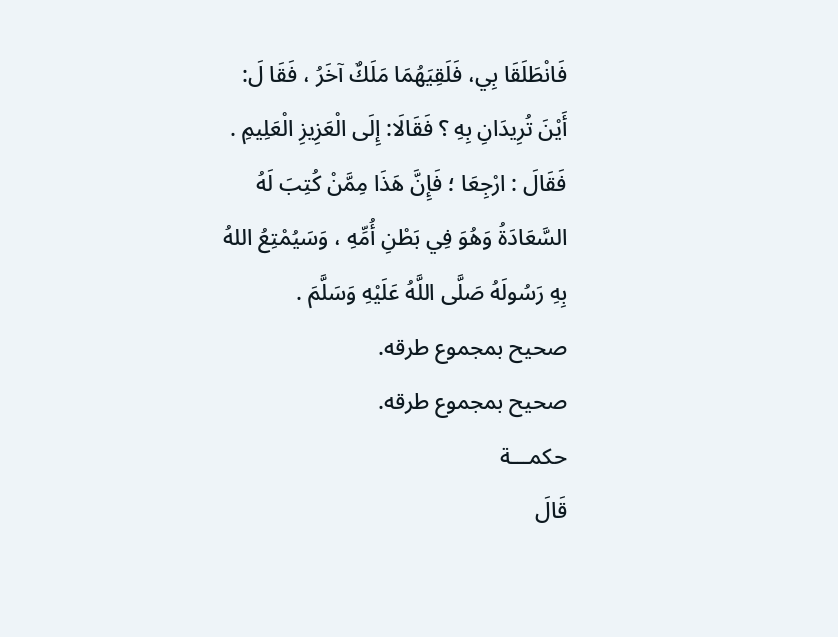فَانْطَلَقَا بِي، فَلَقِيَهُمَا مَلَكٌ آخَرُ ، فَقَا لَ: أَيْنَ تُرِيدَانِ بِهِ ؟ فَقَالَا: إِلَى الْعَزِيزِ الْعَلِيمِ . فَقَالَ : ارْجِعَا ؛ فَإِنَّ هَذَا مِمَّنْ كُتِبَ لَهُ السَّعَادَةُ وَهُوَ فِي بَطْنِ أُمِّهِ ، وَسَيُمْتِعُ اللهُ بِهِ رَسُولَهُ صَلَّى اللَّهُ عَلَيْهِ وَسَلَّمَ .
صحيح بمجموع طرقه.
صحيح بمجموع طرقه.
حكمـــة
قَالَ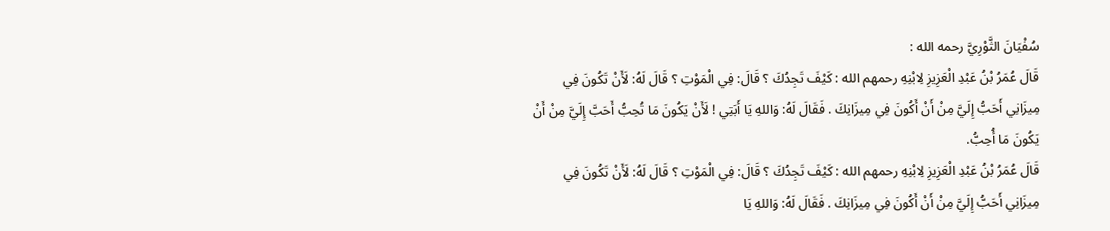سُفْيَانَ الثَّوْرِيَّ رحمه الله :
قَالَ عُمَرُ بْنُ عَبْدِ الْعَزِيزِ لِابْنِهِ رحمهم الله : كَيْفَ تَجِدُكَ ؟ قَالَ: فِي الْمَوْتِ ؟ قَالَ لَهُ: لَأَنْ تَكُونَ فِي مِيزَانِي أَحَبُّ إِلَيَّ مِنْ أَنْ أَكُونَ فِي مِيزَانِكَ . فَقَالَ لَهُ: وَاللهِ يَا أَبَتِي ! لَأَنْ يَكُونَ مَا تُحِبُّ أَحَبَّ إِلَيَّ مِنْ أَنْ يَكُونَ مَا أُحِبُّ.
قَالَ عُمَرُ بْنُ عَبْدِ الْعَزِيزِ لِابْنِهِ رحمهم الله : كَيْفَ تَجِدُكَ ؟ قَالَ: فِي الْمَوْتِ ؟ قَالَ لَهُ: لَأَنْ تَكُونَ فِي مِيزَانِي أَحَبُّ إِلَيَّ مِنْ أَنْ أَكُونَ فِي مِيزَانِكَ . فَقَالَ لَهُ: وَاللهِ يَا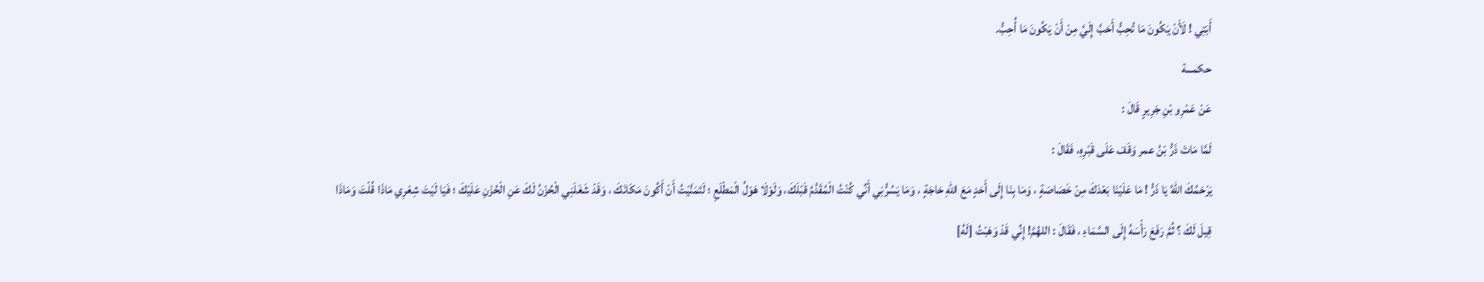أَبَتِي ! لَأَنْ يَكُونَ مَا تُحِبُّ أَحَبَّ إِلَيَّ مِنْ أَنْ يَكُونَ مَا أُحِبُّ.
حكمـــة
عَنْ عَمْرِو بْنِ جَرِيرٍ قَالَ :
لَمَّا مَاتَ ذَرُّ بْنُ عمر وَقَفَ عَلَى قَبْرِهِ، فَقَالَ :
يَرْحَمُكَ اللهُ يَا ذَرُّ ! مَا عَلَيْنَا بَعْدَكَ مِنْ خَصَاصَةٍ ، وَمَا بِنَا إِلَى أَحَدٍ مَعَ اللهِ حَاجَةٍ ، وَمَا يَسُرُّنِي أَنِّي كُنْتُ الْمُقَدَّمُ قَبْلَكَ، وَلَوْلَا هَوْلُ الْمَطْلَعِ ؛ لَتَمَنَّيْتُ أَنْ أَكُونَ مَكَانَكَ ، وَقَدْ شَغَلَنِي الْحُزْنُ لَكَ عَنِ الْحُزْنِ عَلَيْكَ ؛ فَيَا لَيْتَ شِعْرِي مَاذَا قُلْتَ وَمَاذَا قِيلَ لَكَ ؟ ثُمَّ رَفَعَ رَأْسَهُ إِلَى السَّمَاءِ ، فَقَالَ : اللهُمَّ! إِنِّي قَدْ وَهَبْتُ [لَهُ]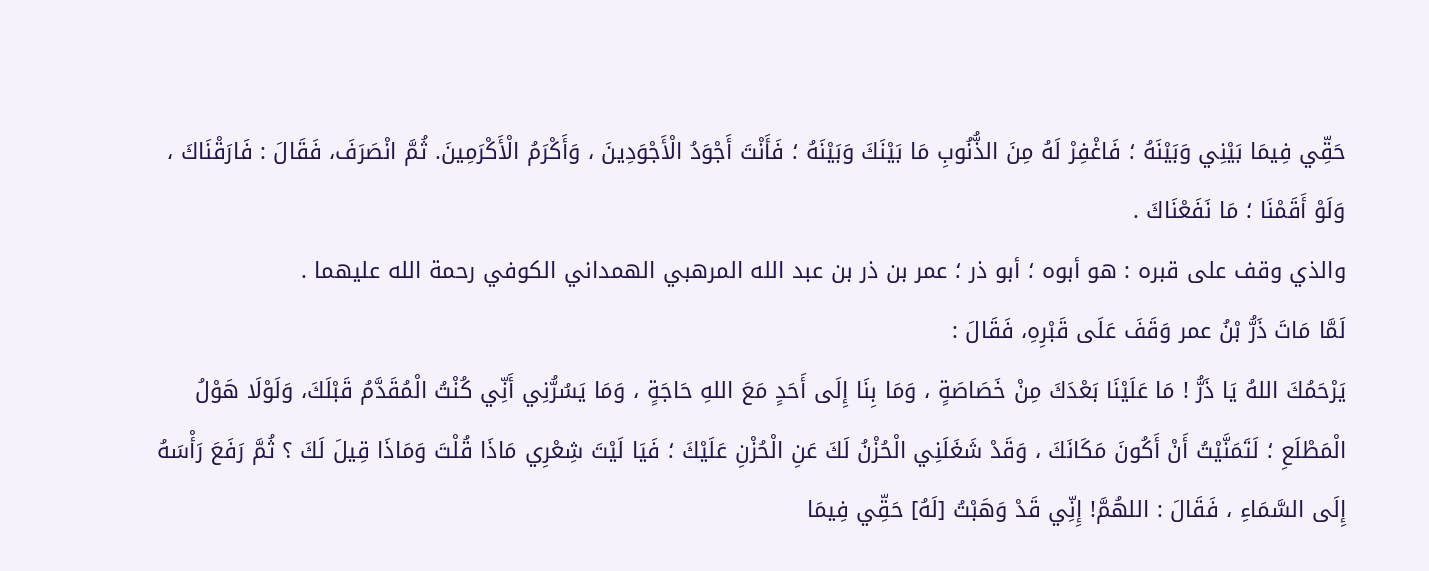حَقِّي فِيمَا بَيْنِي وَبَيْنَهُ ؛ فَاغْفِرْ لَهُ مِنَ الذُّنُوبِ مَا بَيْنَكَ وَبَيْنَهُ ؛ فَأَنْتَ أَجْوَدُ الْأَجْوَدِينَ ، وَأَكْرَمُ الْأَكْرَمِينَ. ثُمَّ انْصَرَفَ، فَقَالَ : فَارَقْنَاكَ ، وَلَوْ أَقَمْنَا ؛ مَا نَفَعْنَاكَ .
والذي وقف على قبره : هو أبوه ؛ أبو ذر ؛ عمر بن ذر بن عبد الله المرهبي الهمداني الكوفي رحمة الله عليهما .
لَمَّا مَاتَ ذَرُّ بْنُ عمر وَقَفَ عَلَى قَبْرِهِ، فَقَالَ :
يَرْحَمُكَ اللهُ يَا ذَرُّ ! مَا عَلَيْنَا بَعْدَكَ مِنْ خَصَاصَةٍ ، وَمَا بِنَا إِلَى أَحَدٍ مَعَ اللهِ حَاجَةٍ ، وَمَا يَسُرُّنِي أَنِّي كُنْتُ الْمُقَدَّمُ قَبْلَكَ، وَلَوْلَا هَوْلُ الْمَطْلَعِ ؛ لَتَمَنَّيْتُ أَنْ أَكُونَ مَكَانَكَ ، وَقَدْ شَغَلَنِي الْحُزْنُ لَكَ عَنِ الْحُزْنِ عَلَيْكَ ؛ فَيَا لَيْتَ شِعْرِي مَاذَا قُلْتَ وَمَاذَا قِيلَ لَكَ ؟ ثُمَّ رَفَعَ رَأْسَهُ إِلَى السَّمَاءِ ، فَقَالَ : اللهُمَّ! إِنِّي قَدْ وَهَبْتُ [لَهُ] حَقِّي فِيمَا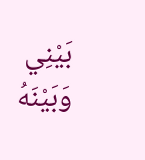بَيْنِي وَبَيْنَهُ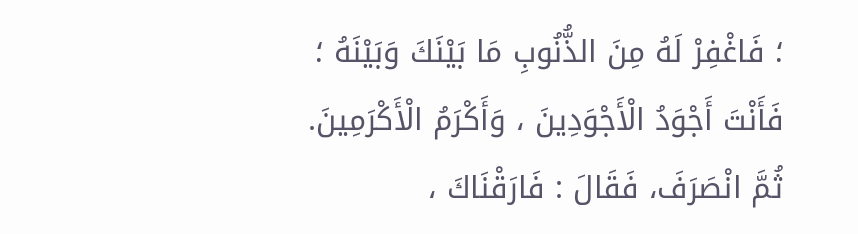؛ فَاغْفِرْ لَهُ مِنَ الذُّنُوبِ مَا بَيْنَكَ وَبَيْنَهُ ؛ فَأَنْتَ أَجْوَدُ الْأَجْوَدِينَ ، وَأَكْرَمُ الْأَكْرَمِينَ. ثُمَّ انْصَرَفَ، فَقَالَ : فَارَقْنَاكَ ،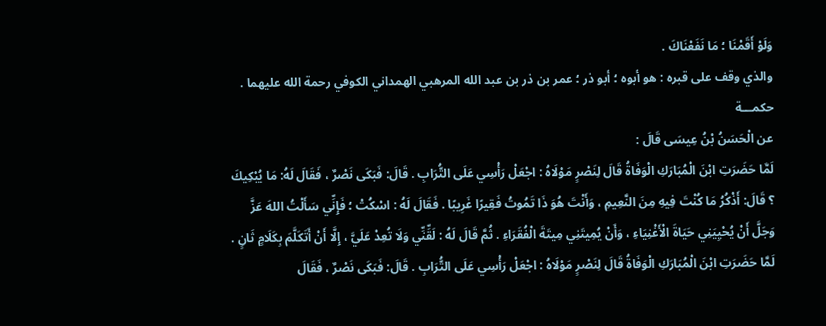وَلَوْ أَقَمْنَا ؛ مَا نَفَعْنَاكَ .
والذي وقف على قبره : هو أبوه ؛ أبو ذر ؛ عمر بن ذر بن عبد الله المرهبي الهمداني الكوفي رحمة الله عليهما .
حكمـــة
عن الْحَسَنُ بْنُ عِيسَى قَالَ :
لَمَّا حَضَرَتِ ابْنَ الْمُبَارَكِ الْوَفَاةُ قَالَ لِنَصْرٍ مَوْلَاهُ : اجْعَلْ رَأْسِي عَلَى التُّرَابِ . قَالَ: فَبَكَى نَصْرٌ ، فَقَالَ لَهُ: مَا يُبْكِيكَ ؟ قَالَ: أَذْكُرُ مَا كُنْتَ فِيهِ مِنَ النَّعِيمِ ، وَأَنْتَ هُوَ ذَا تَمُوتُ فَقِيرًا غَرِيبًا . فَقَالَ لَهُ : اسْكُتْ ؛ فَإِنِّي سَأَلْتُ اللهَ عَزَّ وَجَلَّ أَنْ يُحْيِيَنِي حَيَاةَ الْأَغْنِيَاءِ ، وَأَنْ يُمِيتَنِي مِيتَةَ الْفُقَرَاءِ . ثُمَّ قَالَ لَهُ : لَقِّنِّي وَلَا تُعِدْ عَلَيَّ ، إِلَّا أَنْ أَتَكَلَّمَ بِكَلَامٍ ثَانٍ .
لَمَّا حَضَرَتِ ابْنَ الْمُبَارَكِ الْوَفَاةُ قَالَ لِنَصْرٍ مَوْلَاهُ : اجْعَلْ رَأْسِي عَلَى التُّرَابِ . قَالَ: فَبَكَى نَصْرٌ ، فَقَالَ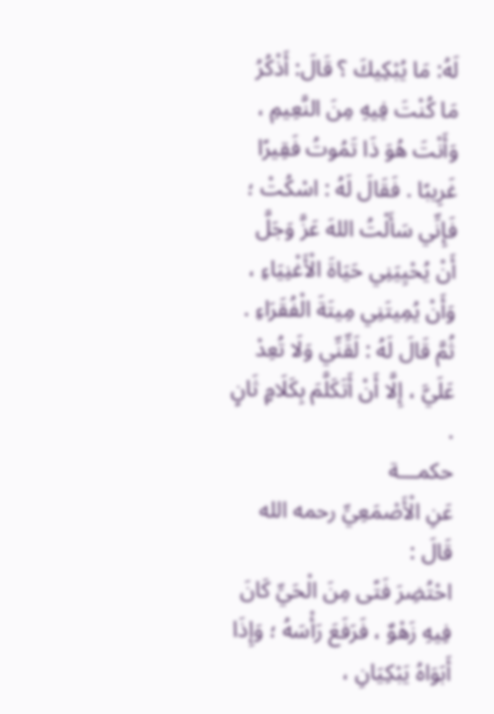لَهُ: مَا يُبْكِيكَ ؟ قَالَ: أَذْكُرُ مَا كُنْتَ فِيهِ مِنَ النَّعِيمِ ، وَأَنْتَ هُوَ ذَا تَمُوتُ فَقِيرًا غَرِيبًا . فَقَالَ لَهُ : اسْكُتْ ؛ فَإِنِّي سَأَلْتُ اللهَ عَزَّ وَجَلَّ أَنْ يُحْيِيَنِي حَيَاةَ الْأَغْنِيَاءِ ، وَأَنْ يُمِيتَنِي مِيتَةَ الْفُقَرَاءِ . ثُمَّ قَالَ لَهُ : لَقِّنِّي وَلَا تُعِدْ عَلَيَّ ، إِلَّا أَنْ أَتَكَلَّمَ بِكَلَامٍ ثَانٍ .
حكمـــة
عَنِ الْأَصْمَعِيِّ رحمه الله قَالَ :
احْتُضِرَ فَتًى مِنَ الْحَيِّ كَانَ فِيهِ زَهْوٌ ، فَرَفَعَ رَأْسَهُ ؛ وَإِذَا أَبَوَاهُ يَبْكِيَانِ ،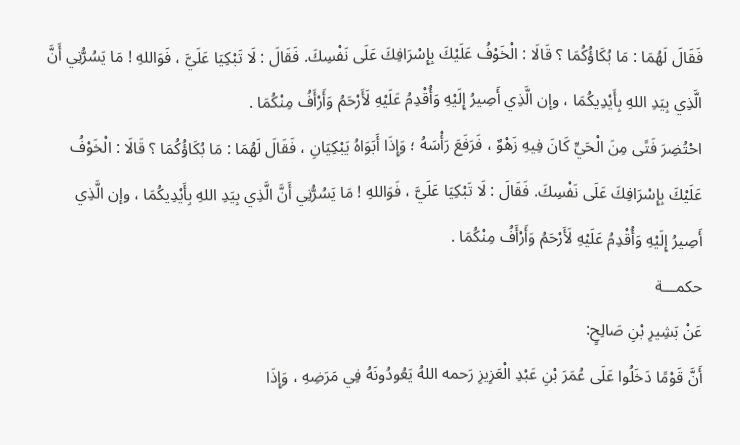فَقَالَ لَهُمَا : مَا بُكَاؤُكُمَا ؟ قَالَا : الْخَوْفُ عَلَيْكَ بِإِسْرَافِكَ عَلَى نَفْسِكَ. فَقَالَ : لَا تَبْكِيَا عَلَيَّ ، فَوَاللهِ ! مَا يَسُرُّنِي أَنَّ الَّذِي بِيَدِ اللهِ بِأَيْدِيكُمَا ، وإن الَّذِي أَصِيرُ إِلَيْهِ وَأُقْدِمُ عَلَيْهِ لَأَرْحَمُ وَأَرْأَفُ مِنْكُمَا .
احْتُضِرَ فَتًى مِنَ الْحَيِّ كَانَ فِيهِ زَهْوٌ ، فَرَفَعَ رَأْسَهُ ؛ وَإِذَا أَبَوَاهُ يَبْكِيَانِ ، فَقَالَ لَهُمَا : مَا بُكَاؤُكُمَا ؟ قَالَا : الْخَوْفُ عَلَيْكَ بِإِسْرَافِكَ عَلَى نَفْسِكَ. فَقَالَ : لَا تَبْكِيَا عَلَيَّ ، فَوَاللهِ ! مَا يَسُرُّنِي أَنَّ الَّذِي بِيَدِ اللهِ بِأَيْدِيكُمَا ، وإن الَّذِي أَصِيرُ إِلَيْهِ وَأُقْدِمُ عَلَيْهِ لَأَرْحَمُ وَأَرْأَفُ مِنْكُمَا .
حكمـــة
عَنْ بَشِيرِ بْنِ صَالِحٍ:
أَنَّ قَوْمًا دَخَلُوا عَلَى عُمَرَ بْنِ عَبْدِ الْعَزِيزِ رَحمه اللهُ يَعُودُونَهُ فِي مَرَضِهِ ، وَإِذَا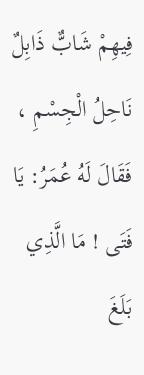فِيهِمْ شَابٌّ ذَابِلٌ نَاحِلُ الْجِسْمِ ، فَقَالَ لَهُ عُمَرُ: يَا فَتَى ! مَا الَّذِي بَلَغَ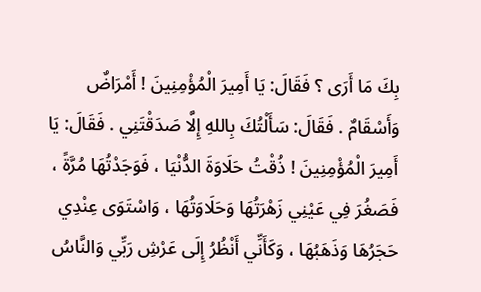بِكَ مَا أَرَى ؟ فَقَالَ: يَا أَمِيرَ الْمُؤْمِنِينَ ! أَمْرَاضٌ وَأَسْقَامٌ . فَقَالَ: سَأَلْتُكَ بِاللهِ إِلَّا صَدَقْتَنِي . فَقَالَ: يَا أَمِيرَ الْمُؤْمِنِينَ ! ذُقْتُ حَلَاوَةَ الدُّنْيَا ، فَوَجَدْتُهَا مُرَّةً ، فَصَغُرَ فِي عَيْنِي زَهْرَتُهَا وَحَلَاوَتُهَا ، وَاسْتَوَى عِنْدِي حَجَرُهَا وَذَهَبُهَا ، وَكَأَنِّي أَنْظُرُ إِلَى عَرْشِ رَبِّي وَالنَّاسُ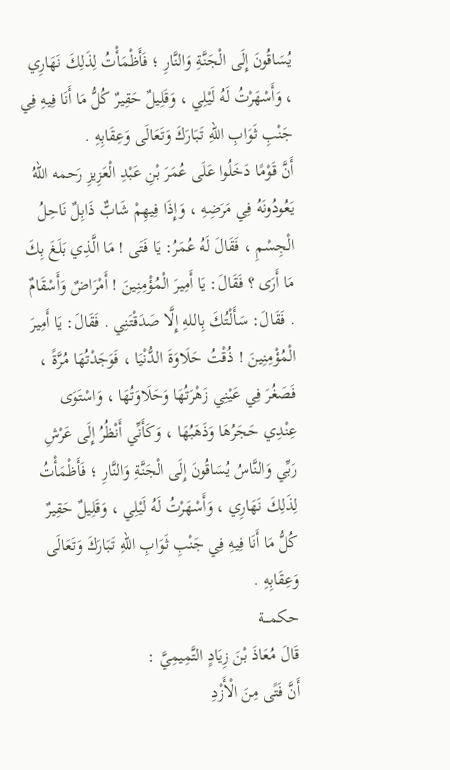يُسَاقُونَ إِلَى الْجَنَّةِ وَالنَّارِ ؛ فَأَظْمَأْتُ لِذَلِكَ نَهَارِي ، وَأَسْهَرْتُ لَهُ لَيْلِي ، وَقَلِيلٌ حَقِيرٌ كُلُّ مَا أَنَا فِيهِ فِي جَنْبِ ثَوَابِ اللهِ تَبَارَكَ وَتَعَالَى وَعِقَابِهِ .
أَنَّ قَوْمًا دَخَلُوا عَلَى عُمَرَ بْنِ عَبْدِ الْعَزِيزِ رَحمه اللهُ يَعُودُونَهُ فِي مَرَضِهِ ، وَإِذَا فِيهِمْ شَابٌّ ذَابِلٌ نَاحِلُ الْجِسْمِ ، فَقَالَ لَهُ عُمَرُ: يَا فَتَى ! مَا الَّذِي بَلَغَ بِكَ مَا أَرَى ؟ فَقَالَ: يَا أَمِيرَ الْمُؤْمِنِينَ ! أَمْرَاضٌ وَأَسْقَامٌ . فَقَالَ: سَأَلْتُكَ بِاللهِ إِلَّا صَدَقْتَنِي . فَقَالَ: يَا أَمِيرَ الْمُؤْمِنِينَ ! ذُقْتُ حَلَاوَةَ الدُّنْيَا ، فَوَجَدْتُهَا مُرَّةً ، فَصَغُرَ فِي عَيْنِي زَهْرَتُهَا وَحَلَاوَتُهَا ، وَاسْتَوَى عِنْدِي حَجَرُهَا وَذَهَبُهَا ، وَكَأَنِّي أَنْظُرُ إِلَى عَرْشِ رَبِّي وَالنَّاسُ يُسَاقُونَ إِلَى الْجَنَّةِ وَالنَّارِ ؛ فَأَظْمَأْتُ لِذَلِكَ نَهَارِي ، وَأَسْهَرْتُ لَهُ لَيْلِي ، وَقَلِيلٌ حَقِيرٌ كُلُّ مَا أَنَا فِيهِ فِي جَنْبِ ثَوَابِ اللهِ تَبَارَكَ وَتَعَالَى وَعِقَابِهِ .
حكمـــة
قَالَ مُعَاذَ بْنَ زِيَادٍ التَّمِيمِيَّ :
أَنَّ فَتًى مِنَ الْأَزْدِ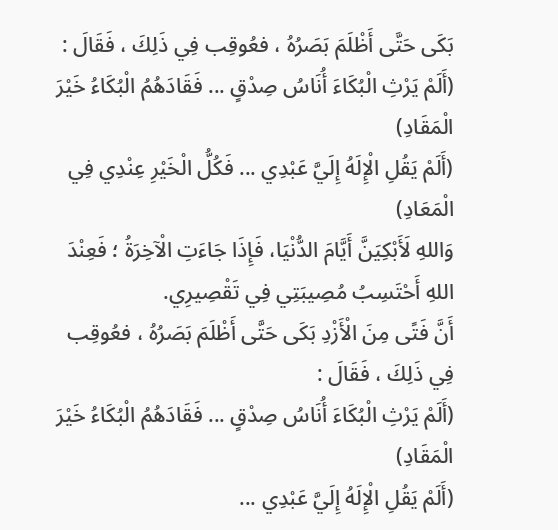بَكَى حَتَّى أَظْلَمَ بَصَرُهُ ، فعُوقِب فِي ذَلِكَ ، فَقَالَ :
(أَلَمْ يَرْثِ الْبُكَاءَ أُنَاسُ صِدْقٍ ... فَقَادَهُمُ الْبُكَاءُ خَيْرَ الْمَقَادِ)
(أَلَمْ يَقُلِ الْإِلَهُ إِلَيَّ عَبْدِي ... فَكُلُّ الْخَيْرِ عِنْدِي فِي الْمَعَادِ)
وَاللهِ لَأَبْكِيَنَّ أَيَّامَ الدُّنْيَا، فَإِذَا جَاءَتِ الْآخِرَةُ ؛ فَعِنْدَ اللهِ أَحْتَسِبُ مُصِيبَتِي فِي تَقْصِيرِي.
أَنَّ فَتًى مِنَ الْأَزْدِ بَكَى حَتَّى أَظْلَمَ بَصَرُهُ ، فعُوقِب فِي ذَلِكَ ، فَقَالَ :
(أَلَمْ يَرْثِ الْبُكَاءَ أُنَاسُ صِدْقٍ ... فَقَادَهُمُ الْبُكَاءُ خَيْرَ الْمَقَادِ)
(أَلَمْ يَقُلِ الْإِلَهُ إِلَيَّ عَبْدِي ...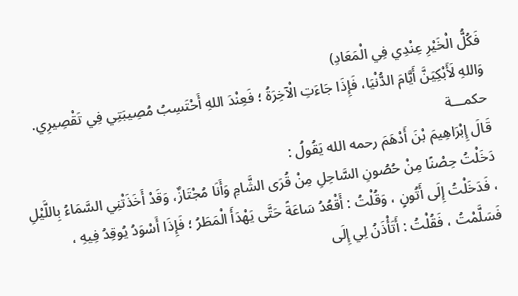فَكُلُّ الْخَيْرِ عِنْدِي فِي الْمَعَادِ)
وَاللهِ لَأَبْكِيَنَّ أَيَّامَ الدُّنْيَا، فَإِذَا جَاءَتِ الْآخِرَةُ ؛ فَعِنْدَ اللهِ أَحْتَسِبُ مُصِيبَتِي فِي تَقْصِيرِي.
حكمـــة
قَالَ إِبْرَاهِيمَ بْنَ أَدْهَمَ رحمه الله يَقُولُ :
دَخَلْتُ حِصْنًا مِنْ حُصُونِ السَّاحِلِ مِنْ قُرَى الشَّامِ وَأَنَا مُجْتَازٌ، وَقَدْ أَخَذَتْنِي السَّمَاءُ بِاللَّيْلِ ، فَدَخَلْتُ إِلَى أَتُونٍ ، وَقُلْتُ : أَقْعُدُ سَاعَةً حَتَّى يَهْدَأَ الْمَطَرُ ؛ فَإِذَا أَسْوَدُ يُوقِدُ فِيهِ ، فَسَلَّمْتُ ، فَقُلْتُ : أَتَأْذَنُ لِي إِلَى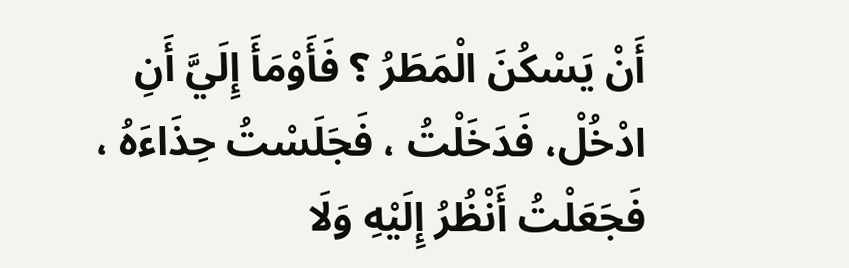أَنْ يَسْكُنَ الْمَطَرُ ؟ فَأَوْمَأَ إِلَيَّ أَنِ ادْخُلْ، فَدَخَلْتُ ، فَجَلَسْتُ حِذَاءَهُ ، فَجَعَلْتُ أَنْظُرُ إِلَيْهِ وَلَا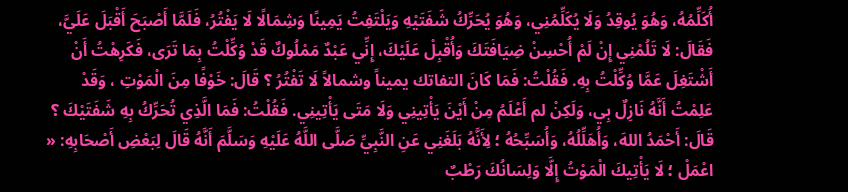أُكَلِّمُهُ، وَهُوَ يُوقِدُ وَلَا يُكَلِّمُنِي، وَهُوَ يُحَرِّكُ شَفَتَيْهِ وَيَلْتَفِتُ يَمِينًا وَشِمَالًا لَا يَفْتُرُ، فَلَمَّا أَصْبَحَ أَقْبَلَ عَلَيَّ، فَقَالَ: لَا تَلُمْنِي إِنْ لَمْ أُحْسِنْ ضِيَافَتَكَ وَأُقْبِلْ عَلَيْكَ، إِنِّي عَبْدٌ مَمْلُوكٌ قَدْ وُكِّلْتُ بِمَا تَرَى، فَكَرِهْتُ أَنْ أَشْتَغِلَ عَمَّا وُكِّلْتُ بِهِ. فَقُلْتُ: فَمَا كَانَ التفاتك يميناً وشمالاً لَا تَفْتُرُ ؟ قَالَ: خَوْفًا مِنَ الْمَوْتِ ، وَقَدْ عَلِمْتُ أَنَّهُ نَازِلٌ بِي، وَلَكِنْ لم أَعْلَمُ مِنْ أَيْنَ يَأْتِينِي وَلَا مَتَى يَأْتِينِي. فَقُلْتُ: فَمَا الَّذِي تُحَرِّكُ بِهِ شَفَتَيْكَ ؟ قَالَ: أَحْمَدُ اللهَ، وَأُهَلِّلُهُ، وَأُسَبِّحُهُ ؛ لِأَنَّهُ بَلَغَنِي عَنِ النَّبِيِّ صَلَّى اللَّهُ عَلَيْهِ وَسَلَّمَ أَنَّهُ قَالَ لِبَعْضِ أَصْحَابِهِ: « اعْمَلْ ؛ لَا يَأْتِيكَ الْمَوْتُ إِلَّا وَلِسَانُكَ رَطْبٌ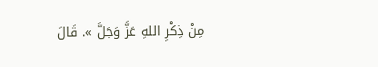مِنْ ذِكْرِ اللهِ عَزَّ وَجَلَّ ». قَالَ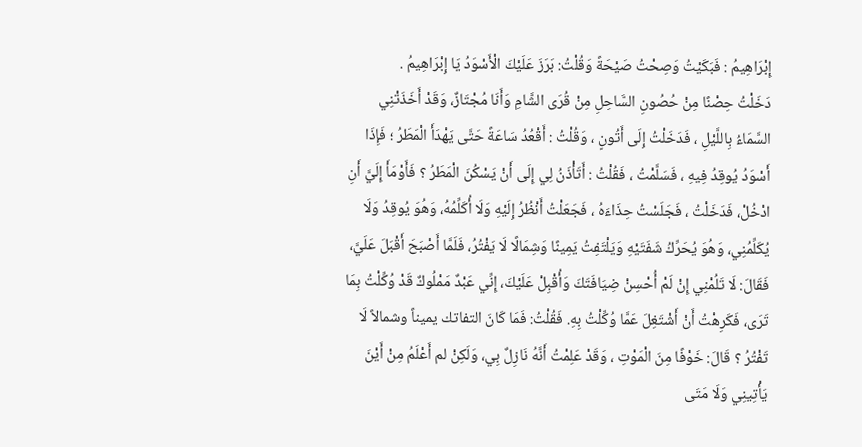إِبْرَاهِيمُ : فَبَكَيْتُ وَصِحْتُ صَيْحَةً وَقُلْتُ: بَرَزَ عَلَيْكَ الْأَسْوَدُ يَا إِبْرَاهِيمُ .
دَخَلْتُ حِصْنًا مِنْ حُصُونِ السَّاحِلِ مِنْ قُرَى الشَّامِ وَأَنَا مُجْتَازٌ، وَقَدْ أَخَذَتْنِي السَّمَاءُ بِاللَّيْلِ ، فَدَخَلْتُ إِلَى أَتُونٍ ، وَقُلْتُ : أَقْعُدُ سَاعَةً حَتَّى يَهْدَأَ الْمَطَرُ ؛ فَإِذَا أَسْوَدُ يُوقِدُ فِيهِ ، فَسَلَّمْتُ ، فَقُلْتُ : أَتَأْذَنُ لِي إِلَى أَنْ يَسْكُنَ الْمَطَرُ ؟ فَأَوْمَأَ إِلَيَّ أَنِ ادْخُلْ، فَدَخَلْتُ ، فَجَلَسْتُ حِذَاءَهُ ، فَجَعَلْتُ أَنْظُرُ إِلَيْهِ وَلَا أُكَلِّمُهُ، وَهُوَ يُوقِدُ وَلَا يُكَلِّمُنِي، وَهُوَ يُحَرِّكُ شَفَتَيْهِ وَيَلْتَفِتُ يَمِينًا وَشِمَالًا لَا يَفْتُرُ، فَلَمَّا أَصْبَحَ أَقْبَلَ عَلَيَّ، فَقَالَ: لَا تَلُمْنِي إِنْ لَمْ أُحْسِنْ ضِيَافَتَكَ وَأُقْبِلْ عَلَيْكَ، إِنِّي عَبْدٌ مَمْلُوكٌ قَدْ وُكِّلْتُ بِمَا تَرَى، فَكَرِهْتُ أَنْ أَشْتَغِلَ عَمَّا وُكِّلْتُ بِهِ. فَقُلْتُ: فَمَا كَانَ التفاتك يميناً وشمالاً لَا تَفْتُرُ ؟ قَالَ: خَوْفًا مِنَ الْمَوْتِ ، وَقَدْ عَلِمْتُ أَنَّهُ نَازِلٌ بِي، وَلَكِنْ لم أَعْلَمُ مِنْ أَيْنَ يَأْتِينِي وَلَا مَتَى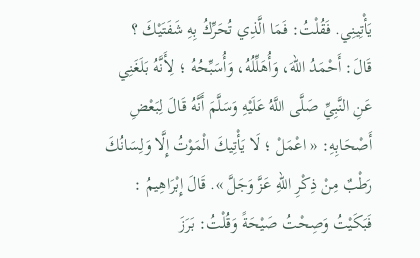يَأْتِينِي. فَقُلْتُ: فَمَا الَّذِي تُحَرِّكُ بِهِ شَفَتَيْكَ ؟ قَالَ: أَحْمَدُ اللهَ، وَأُهَلِّلُهُ، وَأُسَبِّحُهُ ؛ لِأَنَّهُ بَلَغَنِي عَنِ النَّبِيِّ صَلَّى اللَّهُ عَلَيْهِ وَسَلَّمَ أَنَّهُ قَالَ لِبَعْضِ أَصْحَابِهِ: « اعْمَلْ ؛ لَا يَأْتِيكَ الْمَوْتُ إِلَّا وَلِسَانُكَ رَطْبٌ مِنْ ذِكْرِ اللهِ عَزَّ وَجَلَّ ». قَالَ إِبْرَاهِيمُ : فَبَكَيْتُ وَصِحْتُ صَيْحَةً وَقُلْتُ: بَرَزَ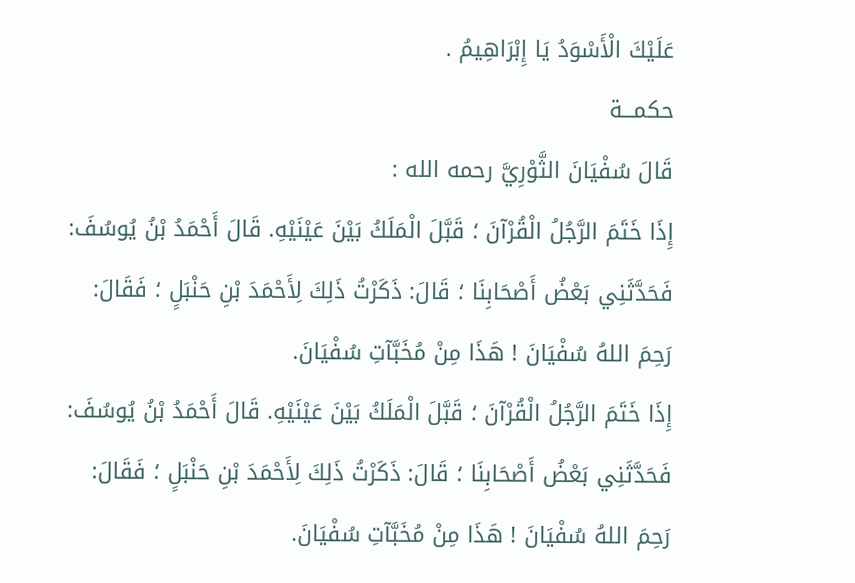عَلَيْكَ الْأَسْوَدُ يَا إِبْرَاهِيمُ .
حكمـــة
قَالَ سُفْيَانَ الثَّوْرِيَّ رحمه الله :
إِذَا خَتَمَ الرَّجُلُ الْقُرْآنَ ؛ قَبَّلَ الْمَلَكُ بَيْنَ عَيْنَيْهِ. قَالَ أَحْمَدُ بْنُ يُوسُفَ: فَحَدَّثَنِي بَعْضُ أَصْحَابِنَا ؛ قَالَ: ذَكَرْتُ ذَلِكَ لِأَحْمَدَ بْنِ حَنْبَلٍ ؛ فَقَالَ: رَحِمَ اللهُ سُفْيَانَ ! هَذَا مِنْ مُخَبَّآتِ سُفْيَانَ.
إِذَا خَتَمَ الرَّجُلُ الْقُرْآنَ ؛ قَبَّلَ الْمَلَكُ بَيْنَ عَيْنَيْهِ. قَالَ أَحْمَدُ بْنُ يُوسُفَ: فَحَدَّثَنِي بَعْضُ أَصْحَابِنَا ؛ قَالَ: ذَكَرْتُ ذَلِكَ لِأَحْمَدَ بْنِ حَنْبَلٍ ؛ فَقَالَ: رَحِمَ اللهُ سُفْيَانَ ! هَذَا مِنْ مُخَبَّآتِ سُفْيَانَ.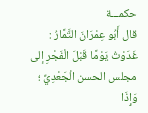حكمـــة
قال أَبُو عِمْرَانَ التَّمَّارُ :
غَدَوْتُ يَوْمًا قَبْلَ الْفَجْرِ إلى مجلس الحسن الْجَعْدِيِّ ؛ وَإِذَا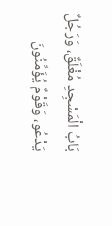بَابُ الْمَسْجِدِ مُغْلَقٌ، وَرَجُلٌ يَدْعُو، وَقَوْمٌ يُؤَمِّنُونَ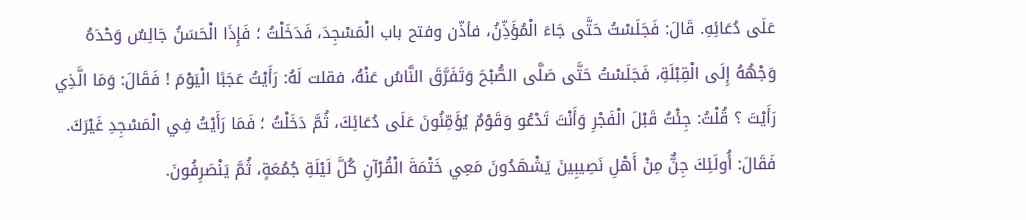عَلَى دُعَائِهِ. قَالَ: فَجَلَسْتُ حَتَّى جَاءَ الْمُؤَذِّنُ، فأذّن وفتح باب الْمَسْجِدَ، فَدَخَلْتُ ؛ فَإِذَا الْحَسَنُ جَالِسٌ وَحْدَهُ وَجْهُهُ إِلَى الْقِبْلَةِ، فَجَلَسْتُ حَتَّى صَلَّى الصُّبْحَ وَتَفَرَّقَ النَّاسُ عَنْهُ، فقلت لَهُ: رَأَيْتُ عَجَبًا الْيَوْمَ ! فَقَالَ: وَمَا الَّذِي رَأَيْتَ ؟ قُلْتُ: جِئْتُ قَبْلَ الْفَجْرِ وَأَنْتَ تَدْعُو وَقَوْمٌ يُؤَمِّنُونَ عَلَى دُعَائِكَ، ثُمَّ دَخَلْتُ ؛ فَمَا رَأَيْتُ فِي الْمَسْجِدِ غَيْرَكَ. فَقَالَ: أُولَئِكَ جِنٌّ مِنْ أَهْلِ نَصِيبِينَ يَشْهَدُونَ مَعِي خَتْمَةَ الْقُرْآنِ كُلَّ لَيْلَةِ جُمُعَةٍ، ثُمَّ يَنْصَرِفُونَ.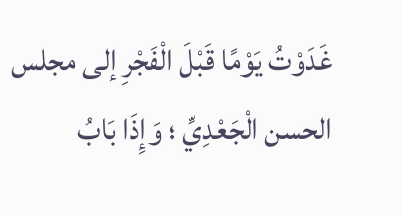غَدَوْتُ يَوْمًا قَبْلَ الْفَجْرِ إلى مجلس الحسن الْجَعْدِيِّ ؛ وَإِذَا بَابُ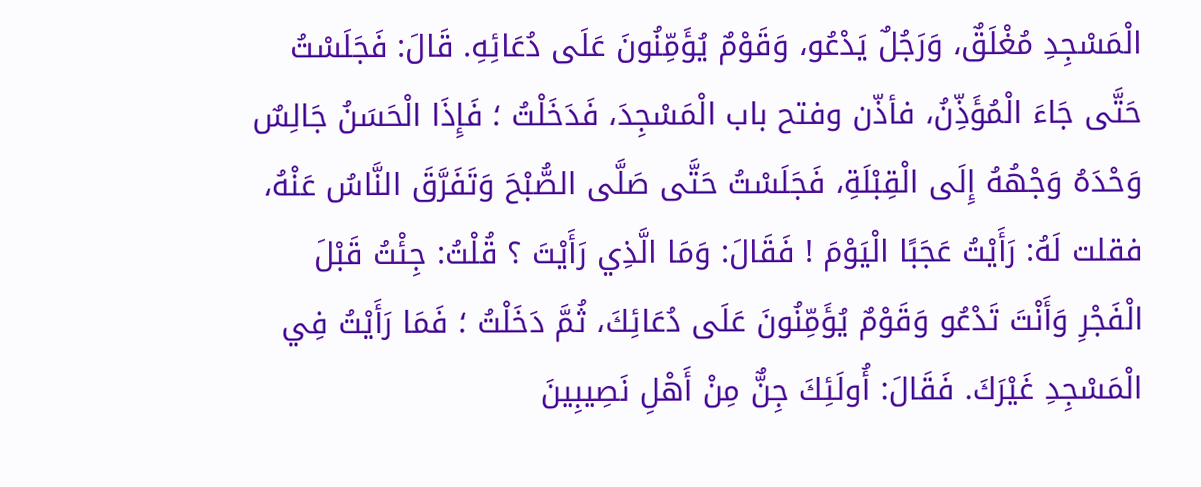الْمَسْجِدِ مُغْلَقٌ، وَرَجُلٌ يَدْعُو، وَقَوْمٌ يُؤَمِّنُونَ عَلَى دُعَائِهِ. قَالَ: فَجَلَسْتُ حَتَّى جَاءَ الْمُؤَذِّنُ، فأذّن وفتح باب الْمَسْجِدَ، فَدَخَلْتُ ؛ فَإِذَا الْحَسَنُ جَالِسٌ وَحْدَهُ وَجْهُهُ إِلَى الْقِبْلَةِ، فَجَلَسْتُ حَتَّى صَلَّى الصُّبْحَ وَتَفَرَّقَ النَّاسُ عَنْهُ، فقلت لَهُ: رَأَيْتُ عَجَبًا الْيَوْمَ ! فَقَالَ: وَمَا الَّذِي رَأَيْتَ ؟ قُلْتُ: جِئْتُ قَبْلَ الْفَجْرِ وَأَنْتَ تَدْعُو وَقَوْمٌ يُؤَمِّنُونَ عَلَى دُعَائِكَ، ثُمَّ دَخَلْتُ ؛ فَمَا رَأَيْتُ فِي الْمَسْجِدِ غَيْرَكَ. فَقَالَ: أُولَئِكَ جِنٌّ مِنْ أَهْلِ نَصِيبِينَ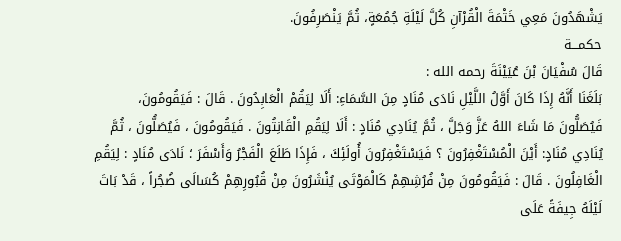يَشْهَدُونَ مَعِي خَتْمَةَ الْقُرْآنِ كُلَّ لَيْلَةِ جُمُعَةٍ، ثُمَّ يَنْصَرِفُونَ.
حكمـــة
قَالَ سُفْيَانَ بْنَ عُيَيْنَةَ رحمه الله :
بَلَغَنَا أَنَّهُ إِذَا كَانَ أَوَّلُ اللَّيْلِ نَادَى مُنَادٍ مِنَ السَّمَاءِ: أَلَا لِيَقُمْ الْعَابِدُونَ . قَالَ : فَيَقُومُونَ، فَيُصَلُّونَ مَا شَاءَ اللهُ عَزَّ وَجَلَّ ، ثُمَّ يُنَادِي مُنَادٍ : أَلَا لِيَقُمِ الْقَانِتُونَ . فَيَقُومُونَ ، فَيُصَلُّونَ ، ثُمَّ يُنَادِي مُنَادٍ: أَيْنَ الْمُسْتَغْفِرُونَ ؟ فَيَسْتَغْفِرُونَ أُولَئِكَ ، فَإِذَا طَلَعَ الْفَجْرُ وَأَسْفَرَ ؛ نَادَى مُنَادٍ : لِيَقُمِ الْغَافِلُونَ . قَالَ : فَيَقُومُونَ مِنْ فُرُشِهِمْ كَالْمَوْتَى يُنْشَرُونَ مِنْ قُبُورِهِمْ كُسَالَى ضُجُراً ، قَدْ بَاتَ لَيْلَهُ جِيفَةً عَلَى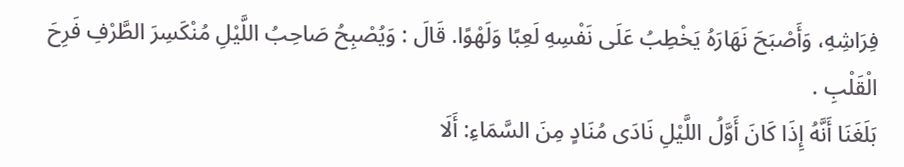فِرَاشِهِ، وَأَصْبَحَ نَهَارَهُ يَخْطِبُ عَلَى نَفْسِهِ لَعِبًا وَلَهْوًا. قَالَ : وَيُصْبِحُ صَاحِبُ اللَّيْلِ مُنْكَسِرَ الطَّرْفِ فَرِحَ الْقَلْبِ .
بَلَغَنَا أَنَّهُ إِذَا كَانَ أَوَّلُ اللَّيْلِ نَادَى مُنَادٍ مِنَ السَّمَاءِ: أَلَا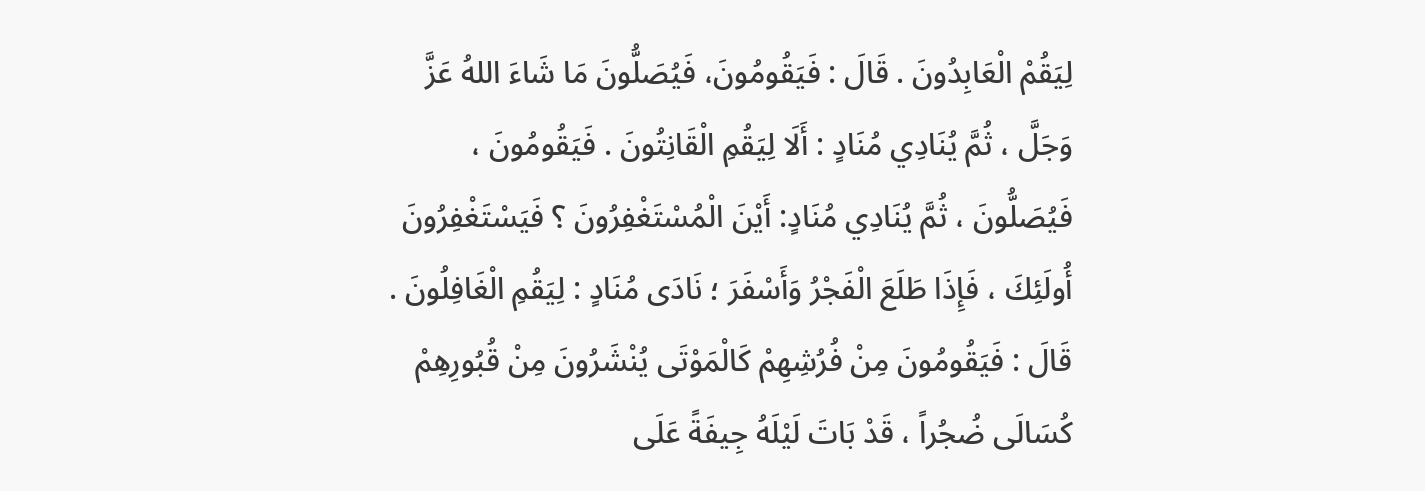لِيَقُمْ الْعَابِدُونَ . قَالَ : فَيَقُومُونَ، فَيُصَلُّونَ مَا شَاءَ اللهُ عَزَّ وَجَلَّ ، ثُمَّ يُنَادِي مُنَادٍ : أَلَا لِيَقُمِ الْقَانِتُونَ . فَيَقُومُونَ ، فَيُصَلُّونَ ، ثُمَّ يُنَادِي مُنَادٍ: أَيْنَ الْمُسْتَغْفِرُونَ ؟ فَيَسْتَغْفِرُونَ أُولَئِكَ ، فَإِذَا طَلَعَ الْفَجْرُ وَأَسْفَرَ ؛ نَادَى مُنَادٍ : لِيَقُمِ الْغَافِلُونَ . قَالَ : فَيَقُومُونَ مِنْ فُرُشِهِمْ كَالْمَوْتَى يُنْشَرُونَ مِنْ قُبُورِهِمْ كُسَالَى ضُجُراً ، قَدْ بَاتَ لَيْلَهُ جِيفَةً عَلَى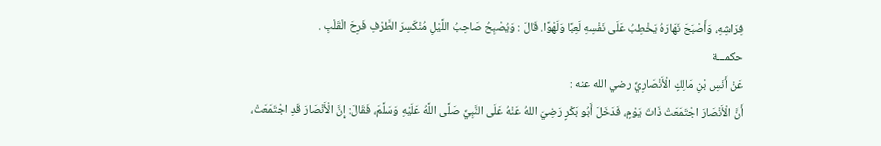فِرَاشِهِ، وَأَصْبَحَ نَهَارَهُ يَخْطِبُ عَلَى نَفْسِهِ لَعِبًا وَلَهْوًا. قَالَ : وَيُصْبِحُ صَاحِبُ اللَّيْلِ مُنْكَسِرَ الطَّرْفِ فَرِحَ الْقَلْبِ .
حكمـــة
عَنْ أَنَسِ بْنِ مَالِكٍ الْأَنْصَارِيِّ رضي الله عنه :
أَنَّ الْأَنْصَارَ اجْتَمَعَتْ ذَاتَ يَوْمٍ، فَدَخَلَ أَبُو بَكْرٍ رَضِيَ اللهُ عَنْهُ عَلَى النَّبِيِّ صَلَّى اللَّهُ عَلَيْهِ وَسَلَّمَ، فَقَالَ: إِنَّ الْأَنْصَارَ قَدِ اجْتَمَعَتْ،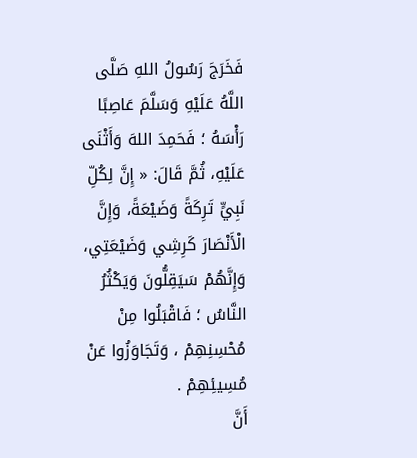فَخَرَجَ رَسُولُ اللهِ صَلَّى اللَّهُ عَلَيْهِ وَسَلَّمَ عَاصِبًا رَأْسَهُ ؛ فَحَمِدَ اللهَ وَأَثْنَى عَلَيْهِ، ثُمَّ قَالَ: « إِنَّ لِكُلِّ نَبِيٍّ تَرِكَةً وَضَيْعَةً، وَإِنَّ الْأَنْصَارَ كَرِشِي وَضَيْعَتِي، وَإِنَّهُمْ سَيَقِلُّونَ وَيَكْثُرُ النَّاسُ ؛ فَاقْبَلُوا مِنْ مُحْسِنِهِمْ ، وَتَجَاوَزُوا عَنْ مُسِيئِهِمْ .
أَنَّ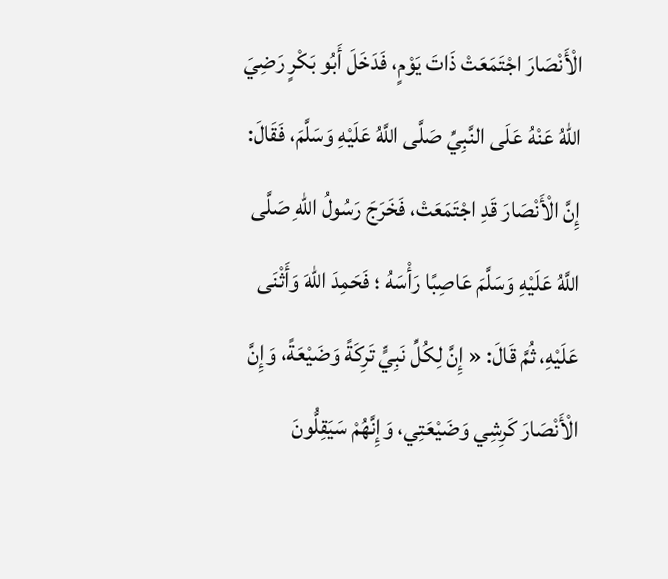الْأَنْصَارَ اجْتَمَعَتْ ذَاتَ يَوْمٍ، فَدَخَلَ أَبُو بَكْرٍ رَضِيَ اللهُ عَنْهُ عَلَى النَّبِيِّ صَلَّى اللَّهُ عَلَيْهِ وَسَلَّمَ، فَقَالَ: إِنَّ الْأَنْصَارَ قَدِ اجْتَمَعَتْ، فَخَرَجَ رَسُولُ اللهِ صَلَّى اللَّهُ عَلَيْهِ وَسَلَّمَ عَاصِبًا رَأْسَهُ ؛ فَحَمِدَ اللهَ وَأَثْنَى عَلَيْهِ، ثُمَّ قَالَ: « إِنَّ لِكُلِّ نَبِيٍّ تَرِكَةً وَضَيْعَةً، وَإِنَّ الْأَنْصَارَ كَرِشِي وَضَيْعَتِي، وَإِنَّهُمْ سَيَقِلُّونَ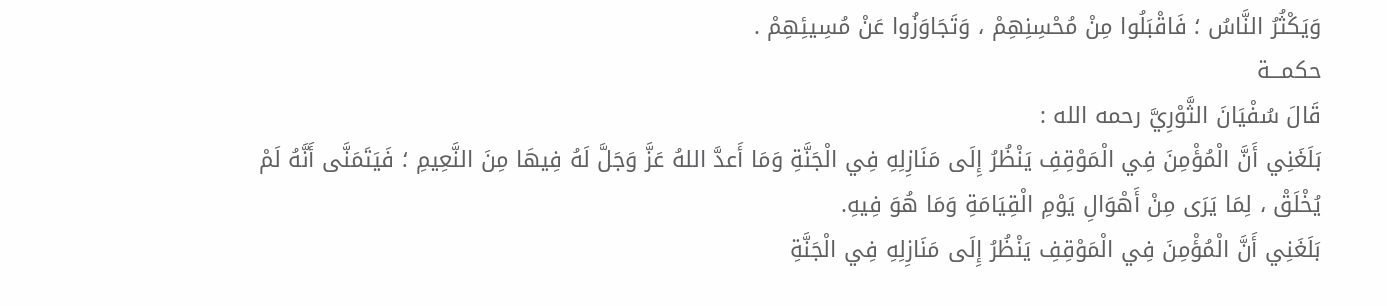وَيَكْثُرُ النَّاسُ ؛ فَاقْبَلُوا مِنْ مُحْسِنِهِمْ ، وَتَجَاوَزُوا عَنْ مُسِيئِهِمْ .
حكمـــة
قَالَ سُفْيَانَ الثَّوْرِيَّ رحمه الله :
بَلَغَنِي أَنَّ الْمُؤْمِنَ فِي الْمَوْقِفِ يَنْظُرُ إِلَى مَنَازِلِهِ فِي الْجَنَّةِ وَمَا أَعدَّ اللهُ عَزَّ وَجَلَّ لَهُ فِيهَا مِنَ النَّعِيمِ ؛ فَيَتَمَنَّى أَنَّهُ لَمْ يُخْلَقْ ، لِمَا يَرَى مِنْ أَهْوَالِ يَوْمِ الْقِيَامَةِ وَمَا هُوَ فِيهِ.
بَلَغَنِي أَنَّ الْمُؤْمِنَ فِي الْمَوْقِفِ يَنْظُرُ إِلَى مَنَازِلِهِ فِي الْجَنَّةِ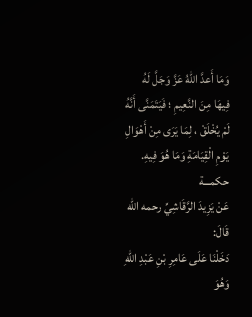وَمَا أَعدَّ اللهُ عَزَّ وَجَلَّ لَهُ فِيهَا مِنَ النَّعِيمِ ؛ فَيَتَمَنَّى أَنَّهُ لَمْ يُخْلَقْ ، لِمَا يَرَى مِنْ أَهْوَالِ يَوْمِ الْقِيَامَةِ وَمَا هُوَ فِيهِ.
حكمـــة
عَنْ يَزِيدَ الرَّقَاشِيِّ رحمه الله قَالَ:
دَخَلْنَا عَلَى عَامِرِ بْنِ عَبْدِ اللهِ وَهُوَ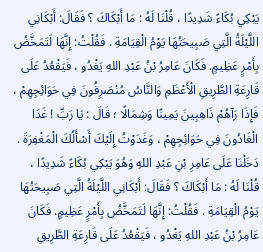يَبْكِي بُكَاءً شَدِيدًا ، قُلْنَا لَهُ : مَا أَبْكَاكَ ؟ فَقَالَ: أَبْكَانِي اللَّيْلَةُ الَّتِي صَبِيحَتُهَا يَوْمُ الْقِيَامَةِ . فَقُلْتُ: إِنَّهَا لَتَمَخَّضُ بِأَمْرٍ عَظِيمٍ. فَكَانَ عَامِرُ بْنُ عَبْدِ اللهِ يَغْدُو ، فَيَقْعُدُ عَلَى قَارِعَةِ الطَّرِيقِ الْأَعْظَمِ وَالنَّاسُ مُنْصَرِفُونَ فِي حَوَائِجِهِمْ ، فَإِذَا رَآهُمْ ذَاهِبِينَ يَمِينًا وَشِمَالًا ؛ قَالَ : يَا رَبِّ ! غَدَا الْغَادُونَ فِي حَوَائِجِهِمْ ، وَغَدَوْتُ إِلَيْكَ أَسْأَلُكَ الْمَغْفِرَةَ .
دَخَلْنَا عَلَى عَامِرِ بْنِ عَبْدِ اللهِ وَهُوَ يَبْكِي بُكَاءً شَدِيدًا ، قُلْنَا لَهُ : مَا أَبْكَاكَ ؟ فَقَالَ: أَبْكَانِي اللَّيْلَةُ الَّتِي صَبِيحَتُهَا يَوْمُ الْقِيَامَةِ . فَقُلْتُ: إِنَّهَا لَتَمَخَّضُ بِأَمْرٍ عَظِيمٍ. فَكَانَ عَامِرُ بْنُ عَبْدِ اللهِ يَغْدُو ، فَيَقْعُدُ عَلَى قَارِعَةِ الطَّرِيقِ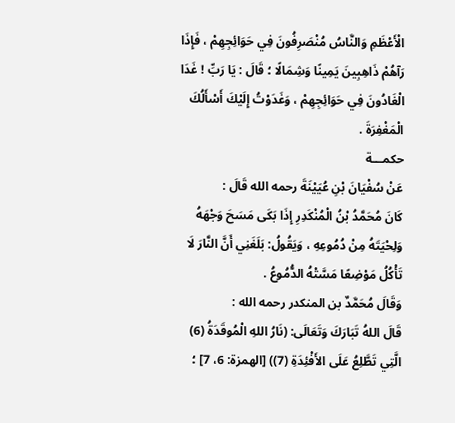الْأَعْظَمِ وَالنَّاسُ مُنْصَرِفُونَ فِي حَوَائِجِهِمْ ، فَإِذَا رَآهُمْ ذَاهِبِينَ يَمِينًا وَشِمَالًا ؛ قَالَ : يَا رَبِّ ! غَدَا الْغَادُونَ فِي حَوَائِجِهِمْ ، وَغَدَوْتُ إِلَيْكَ أَسْأَلُكَ الْمَغْفِرَةَ .
حكمـــة
عَنْ سُفْيَانَ بْنِ عُيَيْنَةَ رحمه الله قَالَ :
كَانَ مُحَمَّدُ بْنُ الْمُنْكَدِرِ إِذَا بَكَى مَسَحَ وَجْهَهُ وَلِحْيَتَهُ مِنْ دُمُوعِهِ ، وَيَقُولُ: بَلَغَنِي أَنَّ النَّارَ لَا تَأْكُلُ مَوْضِعًا مَسَّتْهُ الدُّمُوعُ .
وَقَالَ مُحَمَّدٌ بن المنكدر رحمه الله :
قَالَ اللهُ تَبَارَكَ وَتَعَالَى: (نَارُ اللهِ الْمُوقَدَةُ (6) الَّتِي تَطَّلِعُ عَلَى الأَفْئِدَةِ (7)) [الهمزة: 6، 7] ؛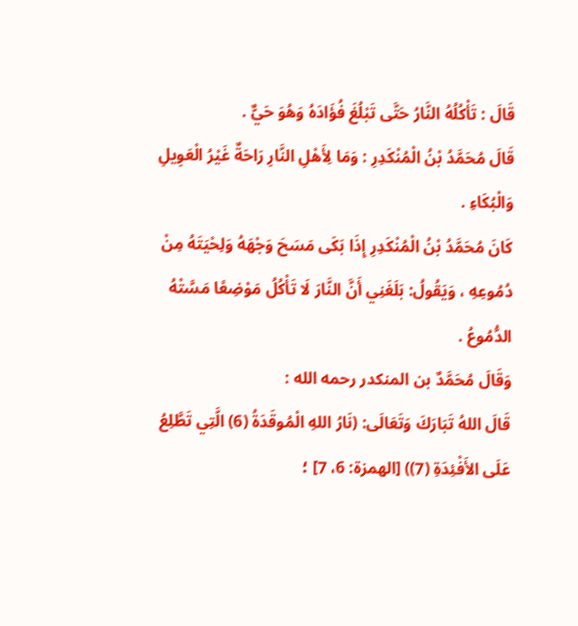قَالَ : تَأْكُلُهُ النَّارُ حَتَّى تَبْلُغَ فُؤَادَهُ وَهُوَ حَيٌّ .
قَالَ مُحَمَّدُ بْنُ الْمُنْكَدِرِ : وَمَا لِأَهْلِ النَّارِ رَاحَةٌ غَيْرُ الْعَوِيلِ وَالْبُكَاءِ .
كَانَ مُحَمَّدُ بْنُ الْمُنْكَدِرِ إِذَا بَكَى مَسَحَ وَجْهَهُ وَلِحْيَتَهُ مِنْ دُمُوعِهِ ، وَيَقُولُ: بَلَغَنِي أَنَّ النَّارَ لَا تَأْكُلُ مَوْضِعًا مَسَّتْهُ الدُّمُوعُ .
وَقَالَ مُحَمَّدٌ بن المنكدر رحمه الله :
قَالَ اللهُ تَبَارَكَ وَتَعَالَى: (نَارُ اللهِ الْمُوقَدَةُ (6) الَّتِي تَطَّلِعُ عَلَى الأَفْئِدَةِ (7)) [الهمزة: 6، 7] ؛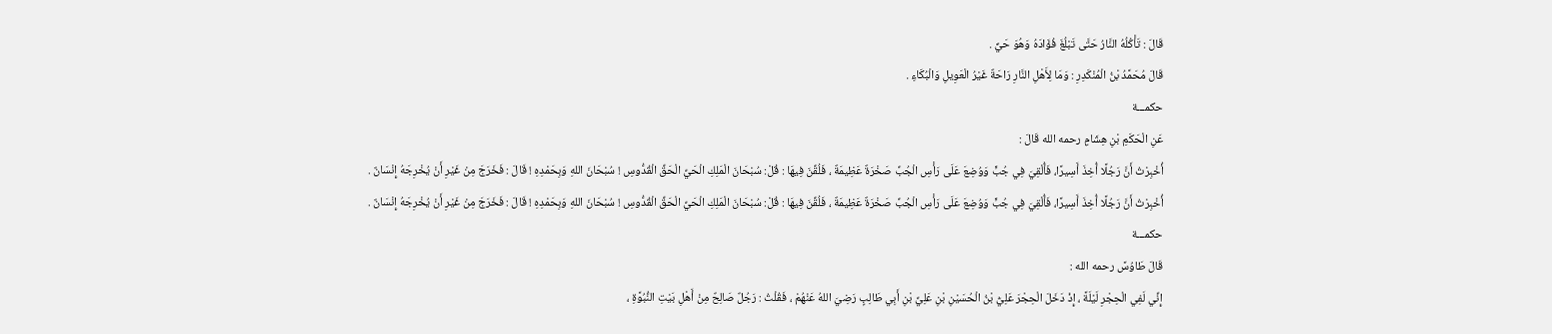قَالَ : تَأْكُلُهُ النَّارُ حَتَّى تَبْلُغَ فُؤَادَهُ وَهُوَ حَيٌّ .
قَالَ مُحَمَّدُ بْنُ الْمُنْكَدِرِ : وَمَا لِأَهْلِ النَّارِ رَاحَةٌ غَيْرُ الْعَوِيلِ وَالْبُكَاءِ .
حكمـــة
عَنِ الْحَكَمِ بْنِ هِشَامٍ رحمه الله قَالَ :
أُخْبِرْتُ أَنَّ رَجُلًا أُخِذَ أَسِيرًا، فَأُلْقِيَ فِي جُبٍّ وَوُضِعَ عَلَى رَأْسِ الْجُبِّ صَخْرَةٌ عَظِيمَةٌ ، فَلُقِّنَ فِيهَا : قُلْ: سُبْحَانَ الْمَلِكِ الْحَيِّ الْحَقِّ الْقُدُّوسِ ! سُبْحَانَ اللهِ وَبِحَمْدِهِ ! قَالَ : فَخَرَجَ مِنْ غَيْرِ أَنْ يُخْرِجَهُ إِنْسَانٌ .
أُخْبِرْتُ أَنَّ رَجُلًا أُخِذَ أَسِيرًا، فَأُلْقِيَ فِي جُبٍّ وَوُضِعَ عَلَى رَأْسِ الْجُبِّ صَخْرَةٌ عَظِيمَةٌ ، فَلُقِّنَ فِيهَا : قُلْ: سُبْحَانَ الْمَلِكِ الْحَيِّ الْحَقِّ الْقُدُّوسِ ! سُبْحَانَ اللهِ وَبِحَمْدِهِ ! قَالَ : فَخَرَجَ مِنْ غَيْرِ أَنْ يُخْرِجَهُ إِنْسَانٌ .
حكمـــة
قَالَ طَاوُسً رحمه الله :
إِنِّي لَفِي الْحِجْرِ لَيْلَةً ، إِذْ دَخَلَ الْحِجْرَ عَلِيُّ بْنُ الْحُسَيْنِ بْنِ عَلِيِّ بْنِ أَبِي طَالِبٍ رَضِيَ اللهُ عَنْهُمْ ، فَقُلْتُ : رَجُلٌ صَالِحٌ مِنْ أَهْلِ بَيْتِ النُّبُوَّةِ ،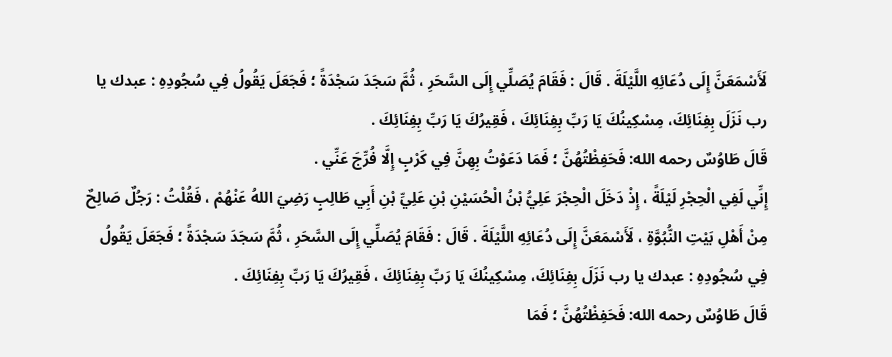لَأَسْمَعَنَّ إِلَى دُعَائِهِ اللَّيْلَةَ . قَالَ : فَقَامَ يُصَلِّي إِلَى السَّحَرِ ، ثُمَّ سَجَدَ سَجْدَةً ؛ فَجَعَلَ يَقُولُ فِي سُجُودِهِ : عبدك يا رب نَزَلَ بِفِنَائِكَ، مِسْكِينُكَ يَا رَبِّ بِفِنَائِكَ ، فَقِيرُكَ يَا رَبِّ بِفِنَائِكَ .
قَالَ طَاوُسٌ رحمه الله: فَحَفِظْتُهُنَّ ؛ فَمَا دَعَوْتُ بِهِنَّ فِي كَرْبٍ إِلَّا فُرِّجَ عَنِّي .
إِنِّي لَفِي الْحِجْرِ لَيْلَةً ، إِذْ دَخَلَ الْحِجْرَ عَلِيُّ بْنُ الْحُسَيْنِ بْنِ عَلِيِّ بْنِ أَبِي طَالِبٍ رَضِيَ اللهُ عَنْهُمْ ، فَقُلْتُ : رَجُلٌ صَالِحٌ مِنْ أَهْلِ بَيْتِ النُّبُوَّةِ ، لَأَسْمَعَنَّ إِلَى دُعَائِهِ اللَّيْلَةَ . قَالَ : فَقَامَ يُصَلِّي إِلَى السَّحَرِ ، ثُمَّ سَجَدَ سَجْدَةً ؛ فَجَعَلَ يَقُولُ فِي سُجُودِهِ : عبدك يا رب نَزَلَ بِفِنَائِكَ، مِسْكِينُكَ يَا رَبِّ بِفِنَائِكَ ، فَقِيرُكَ يَا رَبِّ بِفِنَائِكَ .
قَالَ طَاوُسٌ رحمه الله: فَحَفِظْتُهُنَّ ؛ فَمَا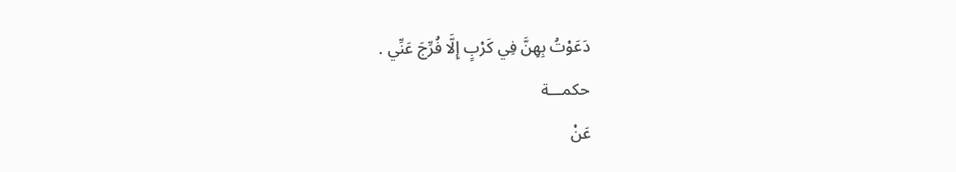دَعَوْتُ بِهِنَّ فِي كَرْبٍ إِلَّا فُرِّجَ عَنِّي .
حكمـــة
عَنْ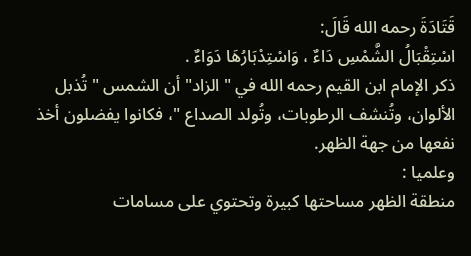قَتَادَةَ رحمه الله قَالَ:
اسْتِقْبَالُ الشَّمْسِ دَاءٌ ، وَاسْتِدْبَارُهَا دَوَاءٌ .
ذكر الإمام ابن القيم رحمه الله في "الزاد" أن الشمس " تُذبل الألوان، وتُنشف الرطوبات، وتُولد الصداع "، فكانوا يفضلون أخذ نفعها من جهة الظهر.
وعلميا :
منطقة الظهر مساحتها كبيرة وتحتوي على مسامات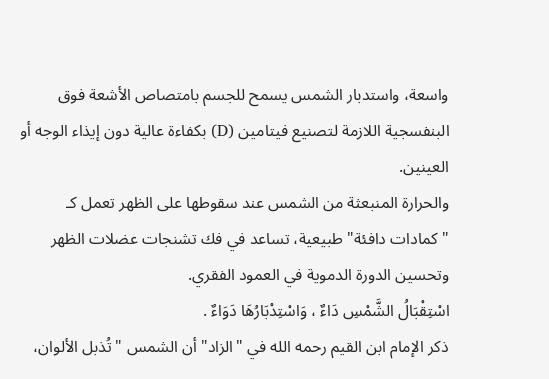واسعة، واستدبار الشمس يسمح للجسم بامتصاص الأشعة فوق البنفسجية اللازمة لتصنيع فيتامين (D) بكفاءة عالية دون إيذاء الوجه أو العينين.
والحرارة المنبعثة من الشمس عند سقوطها على الظهر تعمل كـ "كمادات دافئة" طبيعية، تساعد في فك تشنجات عضلات الظهر وتحسين الدورة الدموية في العمود الفقري.
اسْتِقْبَالُ الشَّمْسِ دَاءٌ ، وَاسْتِدْبَارُهَا دَوَاءٌ .
ذكر الإمام ابن القيم رحمه الله في "الزاد" أن الشمس " تُذبل الألوان،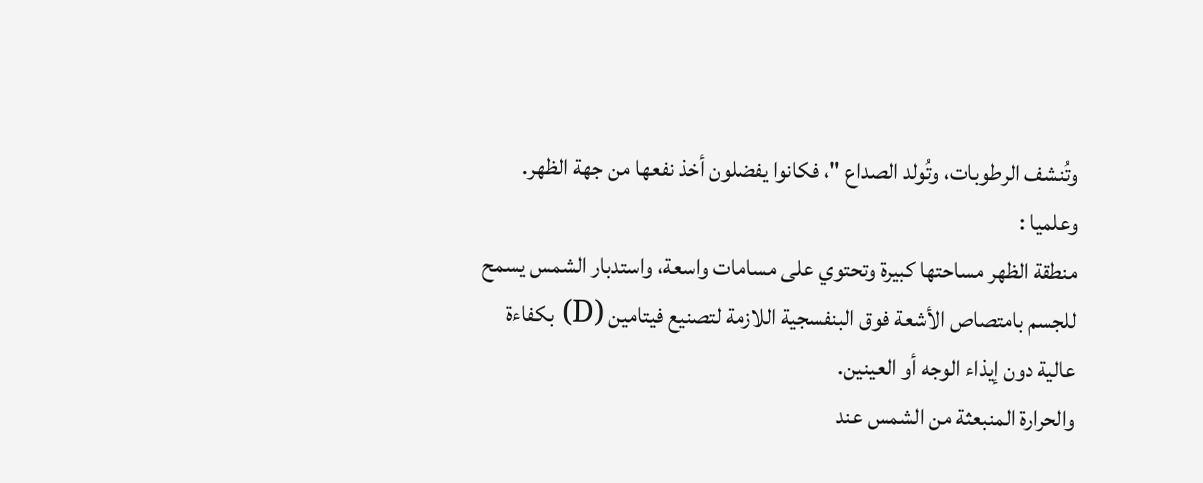وتُنشف الرطوبات، وتُولد الصداع "، فكانوا يفضلون أخذ نفعها من جهة الظهر.
وعلميا :
منطقة الظهر مساحتها كبيرة وتحتوي على مسامات واسعة، واستدبار الشمس يسمح للجسم بامتصاص الأشعة فوق البنفسجية اللازمة لتصنيع فيتامين (D) بكفاءة عالية دون إيذاء الوجه أو العينين.
والحرارة المنبعثة من الشمس عند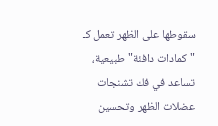سقوطها على الظهر تعمل كـ "كمادات دافئة" طبيعية، تساعد في فك تشنجات عضلات الظهر وتحسين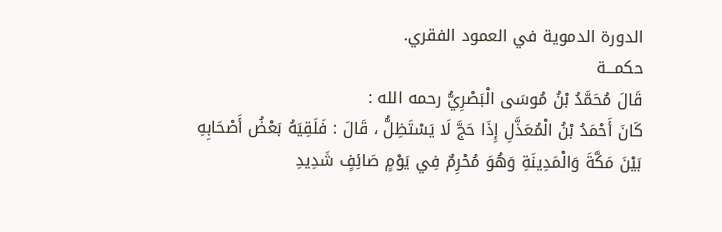الدورة الدموية في العمود الفقري.
حكمـــة
قَالَ مُحَمَّدُ بْنُ مُوسَى الْبَصْرِيُّ رحمه الله :
كَانَ أَحْمَدُ بْنُ الْمُعَذَّلِ إِذَا حَجَّ لَا يَسْتَظِلُّ ، قَالَ : فَلَقِيَهُ بَعْضُ أَصْحَابِهِ بَيْنَ مَكَّةَ وَالْمَدِينَةِ وَهُوَ مُحْرِمٌ فِي يَوْمٍ صَائِفٍ شَدِيدِ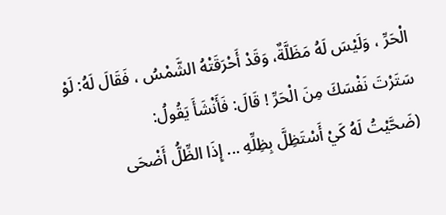الْحَرِّ ، وَلَيْسَ لَهُ مَظَلَّةٌ، وَقَدْ أَحْرَقَتْهُ الشَّمْسُ ، فَقَالَ لَهُ: لَوْ سَتَرْتَ نَفْسَكَ مِنَ الْحَرِّ ! قَالَ: فَأَنْشَأَ يَقُولُ:
(ضَحَّيْتُ لَهُ كَيْ أَسْتَظِلَّ بِظِلِّهِ ... إِذَا الظِّلُّ أَضْحَى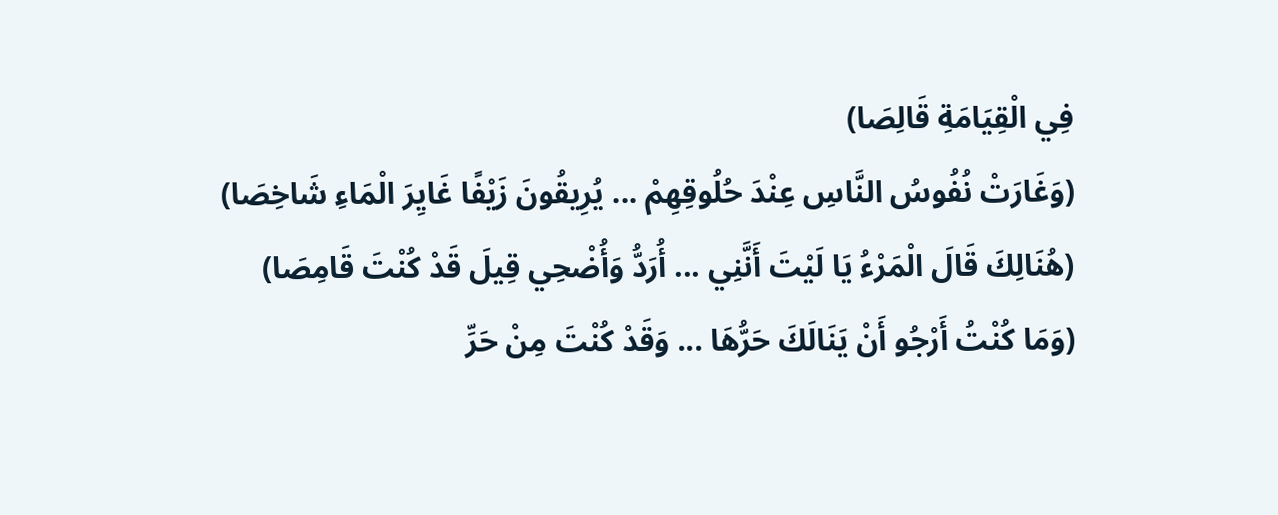فِي الْقِيَامَةِ قَالِصَا)
(وَغَارَتْ نُفُوسُ النَّاسِ عِنْدَ حُلُوقِهِمْ ... يُرِيقُونَ زَيْفًا غَايِرَ الْمَاءِ شَاخِصَا)
(هُنَالِكَ قَالَ الْمَرْءُ يَا لَيْتَ أَنَّنِي ... أُرَدُّ وَأُضْحِي قِيلَ قَدْ كُنْتَ قَامِصَا)
(وَمَا كُنْتُ أَرْجُو أَنْ يَنَالَكَ حَرُّهَا ... وَقَدْ كُنْتَ مِنْ حَرِّ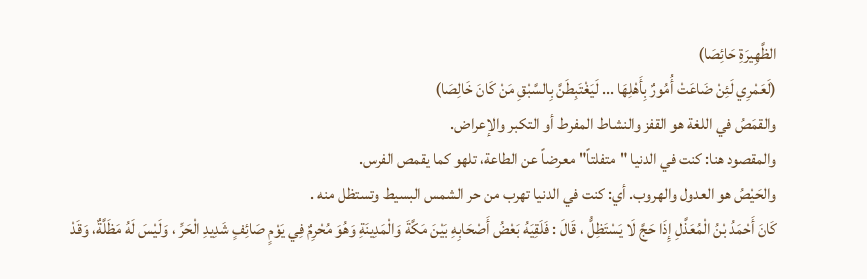الظَّهِيرَةِ حَائِصَا)
(لَعَمْرِي لَئِنْ ضَاعَتْ أُمُورٌ بِأَهْلِهَا ... لَيَغْتَبِطَنَّ بِالسَّبْقِ مَنْ كَانَ خَالِصَا)
والقمَصُ في اللغة هو القفز والنشاط المفرط أو التكبر والإعراض.
والمقصود هنا: كنت في الدنيا "متفلتاً" معرضاً عن الطاعة، تلهو كما يقمص الفرس.
والحَيْصُ هو العدول والهروب. أي: كنت في الدنيا تهرب من حر الشمس البسيط وتستظل منه .
كَانَ أَحْمَدُ بْنُ الْمُعَذَّلِ إِذَا حَجَّ لَا يَسْتَظِلُّ ، قَالَ : فَلَقِيَهُ بَعْضُ أَصْحَابِهِ بَيْنَ مَكَّةَ وَالْمَدِينَةِ وَهُوَ مُحْرِمٌ فِي يَوْمٍ صَائِفٍ شَدِيدِ الْحَرِّ ، وَلَيْسَ لَهُ مَظَلَّةٌ، وَقَدْ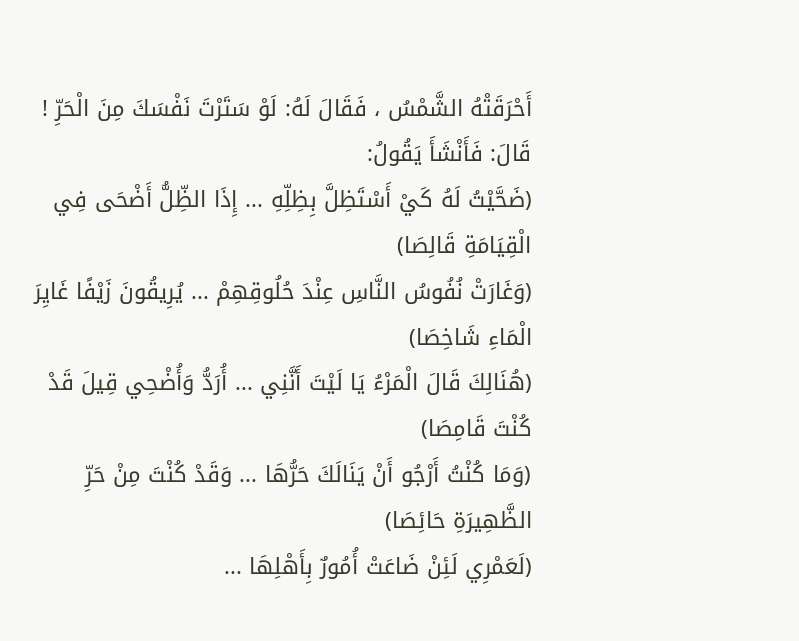أَحْرَقَتْهُ الشَّمْسُ ، فَقَالَ لَهُ: لَوْ سَتَرْتَ نَفْسَكَ مِنَ الْحَرِّ ! قَالَ: فَأَنْشَأَ يَقُولُ:
(ضَحَّيْتُ لَهُ كَيْ أَسْتَظِلَّ بِظِلِّهِ ... إِذَا الظِّلُّ أَضْحَى فِي الْقِيَامَةِ قَالِصَا)
(وَغَارَتْ نُفُوسُ النَّاسِ عِنْدَ حُلُوقِهِمْ ... يُرِيقُونَ زَيْفًا غَايِرَ الْمَاءِ شَاخِصَا)
(هُنَالِكَ قَالَ الْمَرْءُ يَا لَيْتَ أَنَّنِي ... أُرَدُّ وَأُضْحِي قِيلَ قَدْ كُنْتَ قَامِصَا)
(وَمَا كُنْتُ أَرْجُو أَنْ يَنَالَكَ حَرُّهَا ... وَقَدْ كُنْتَ مِنْ حَرِّ الظَّهِيرَةِ حَائِصَا)
(لَعَمْرِي لَئِنْ ضَاعَتْ أُمُورٌ بِأَهْلِهَا ...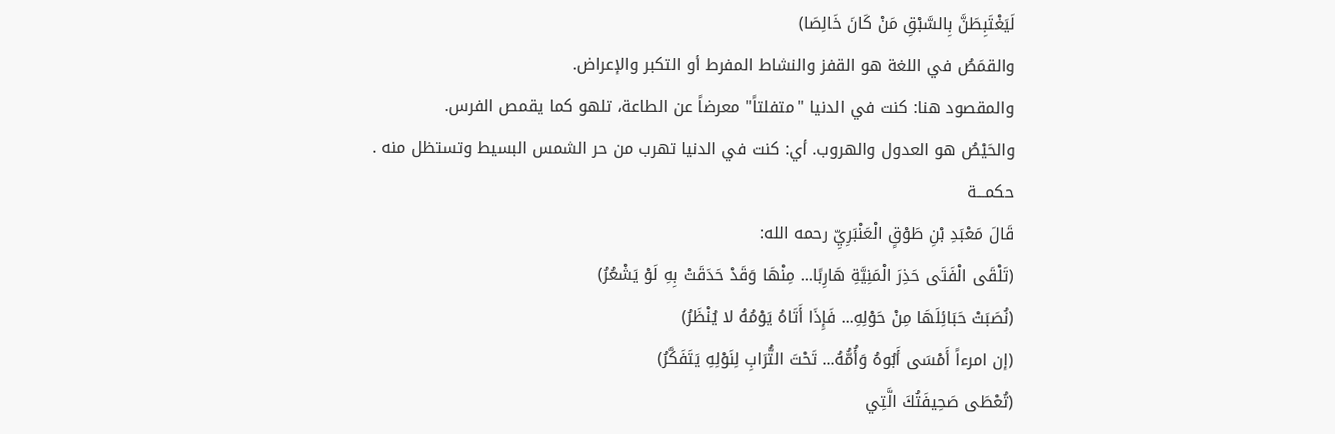لَيَغْتَبِطَنَّ بِالسَّبْقِ مَنْ كَانَ خَالِصَا)
والقمَصُ في اللغة هو القفز والنشاط المفرط أو التكبر والإعراض.
والمقصود هنا: كنت في الدنيا "متفلتاً" معرضاً عن الطاعة، تلهو كما يقمص الفرس.
والحَيْصُ هو العدول والهروب. أي: كنت في الدنيا تهرب من حر الشمس البسيط وتستظل منه .
حكمـــة
قَالَ مَعْبَدِ بْنِ طَوْقٍ الْعَنْبَرِيِّ رحمه الله:
(تَلْقَى الْفَتَى حَذِرَ الْمَنِيَّةِ هَارِبًا... مِنْهَا وَقَدْ حَدَقَتْ بِهِ لَوْ يَشْعُرُ)
(نُصَبَتْ حَبَائِلَهَا مِنْ حَوْلِهِ... فَإِذَا أَتَاهُ يَوْمُهُ لا يُنْظَرُ)
(إن امرءاً أَمْسَى أَبُوهُ وَأُمُّهُ... تَحْتَ التُّرَابِ لِنَوْلِهِ يَتَفَكَّرُ)
(تُعْطَى صَحِيفَتُكَ الَّتِي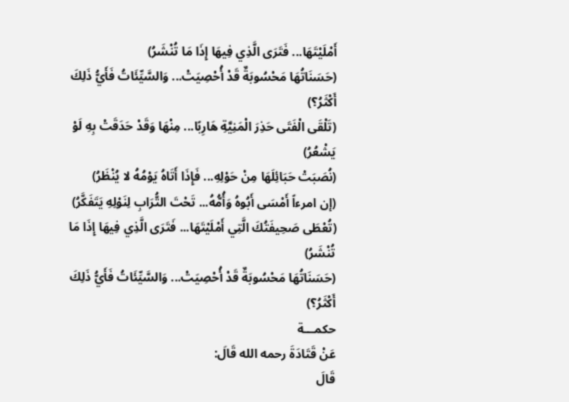أَمْلَيْتَهَا... فَتَرَى الَّذِي فِيهَا إِذَا مَا تُنْشَرُ)
(حَسَنَاتُهَا مَحْسُوبَةٌ قَدْ أُحْصِيَتْ... وَالسَّيِّئَاتُ فَأَيُّ ذَلِكَ أَكْثَرُ؟)
(تَلْقَى الْفَتَى حَذِرَ الْمَنِيَّةِ هَارِبًا... مِنْهَا وَقَدْ حَدَقَتْ بِهِ لَوْ يَشْعُرُ)
(نُصَبَتْ حَبَائِلَهَا مِنْ حَوْلِهِ... فَإِذَا أَتَاهُ يَوْمُهُ لا يُنْظَرُ)
(إن امرءاً أَمْسَى أَبُوهُ وَأُمُّهُ... تَحْتَ التُّرَابِ لِنَوْلِهِ يَتَفَكَّرُ)
(تُعْطَى صَحِيفَتُكَ الَّتِي أَمْلَيْتَهَا... فَتَرَى الَّذِي فِيهَا إِذَا مَا تُنْشَرُ)
(حَسَنَاتُهَا مَحْسُوبَةٌ قَدْ أُحْصِيَتْ... وَالسَّيِّئَاتُ فَأَيُّ ذَلِكَ أَكْثَرُ؟)
حكمـــة
عَنْ قَتَادَةَ رحمه الله قَالَ:
قَالَ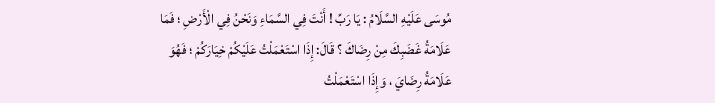مُوسَى عَلَيْهِ السَّلَامُ : يَا رَبِّ ! أَنْتَ فِي السَّمَاءِ وَنَحْنُ فِي الْأَرْضِ ؛ فَمَا عَلَامَةُ غَضَبِكَ مِنْ رِضَاكَ ؟ قَالَ: إِذَا اسْتَعْمَلْتُ عَلَيْكُمْ خِيَارَكُمْ ؛ فَهُوَ عَلَامَةُ رِضَايَ ، وَإِذَا اسْتَعْمَلْتُ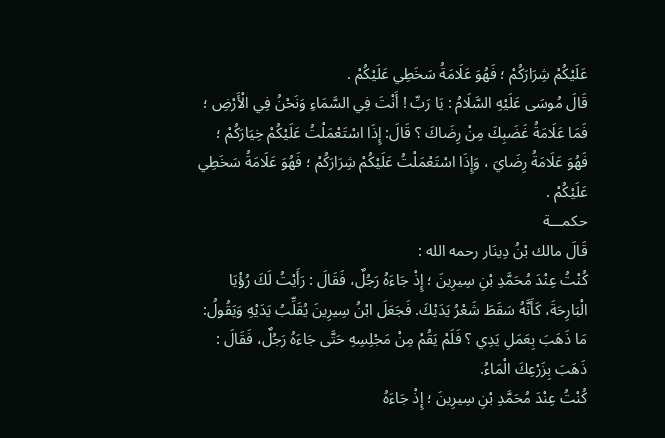عَلَيْكُمْ شِرَارَكُمْ ؛ فَهُوَ عَلَامَةُ سَخَطِي عَلَيْكُمْ .
قَالَ مُوسَى عَلَيْهِ السَّلَامُ : يَا رَبِّ ! أَنْتَ فِي السَّمَاءِ وَنَحْنُ فِي الْأَرْضِ ؛ فَمَا عَلَامَةُ غَضَبِكَ مِنْ رِضَاكَ ؟ قَالَ: إِذَا اسْتَعْمَلْتُ عَلَيْكُمْ خِيَارَكُمْ ؛ فَهُوَ عَلَامَةُ رِضَايَ ، وَإِذَا اسْتَعْمَلْتُ عَلَيْكُمْ شِرَارَكُمْ ؛ فَهُوَ عَلَامَةُ سَخَطِي عَلَيْكُمْ .
حكمـــة
قَالَ مالك بْنُ دِينَار رحمه الله :
كُنْتُ عِنْدَ مُحَمَّدِ بْنِ سِيرِينَ ؛ إِذْ جَاءَهُ رَجُلٌ، فَقَالَ : رَأَيْتُ لَكَ رُؤْيَا الْبَارِحَةَ، كَأَنَّهُ سَقَطَ شَعْرُ يَدَيْكَ. فَجَعَلَ ابْنُ سِيرِينَ يُقَلِّبُ يَدَيْهِ وَيَقُولُ: مَا ذَهَبَ بِعَمَلِ يَدِي ؟ فَلَمْ يَقُمْ مِنْ مَجْلِسِهِ حَتَّى جَاءَهُ رَجُلٌ، فَقَالَ : ذَهَبَ بِزَرْعِكَ الْمَاءُ.
كُنْتُ عِنْدَ مُحَمَّدِ بْنِ سِيرِينَ ؛ إِذْ جَاءَهُ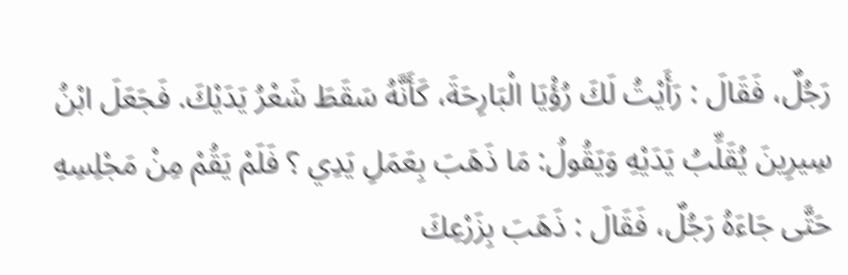رَجُلٌ، فَقَالَ : رَأَيْتُ لَكَ رُؤْيَا الْبَارِحَةَ، كَأَنَّهُ سَقَطَ شَعْرُ يَدَيْكَ. فَجَعَلَ ابْنُ سِيرِينَ يُقَلِّبُ يَدَيْهِ وَيَقُولُ: مَا ذَهَبَ بِعَمَلِ يَدِي ؟ فَلَمْ يَقُمْ مِنْ مَجْلِسِهِ حَتَّى جَاءَهُ رَجُلٌ، فَقَالَ : ذَهَبَ بِزَرْعِكَ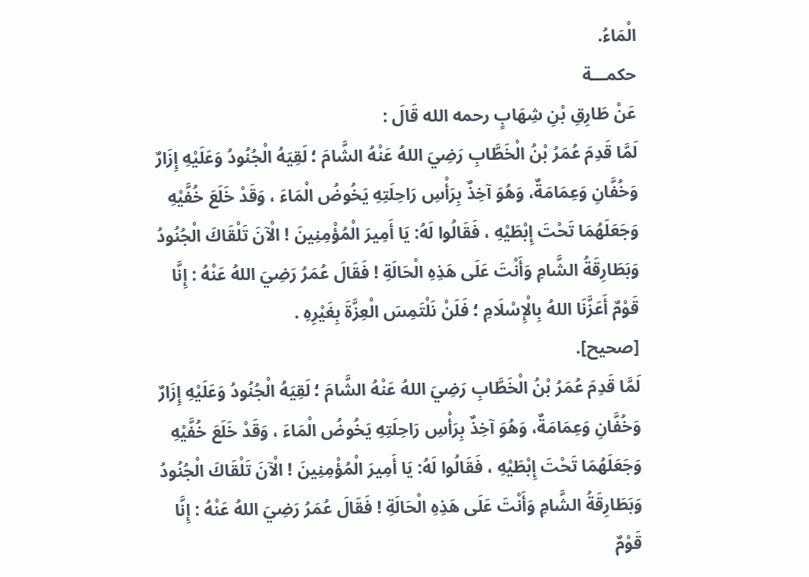الْمَاءُ.
حكمـــة
عَنْ طَارِقِ بْنِ شِهَابٍ رحمه الله قَالَ :
لَمَّا قَدِمَ عُمَرُ بْنُ الْخَطَّابِ رَضِيَ اللهُ عَنْهُ الشَّامَ ؛ لَقِيَهُ الْجُنُودُ وَعَلَيْهِ إِزَارٌ وَخُفَّانِ وَعِمَامَةٌ، وَهُوَ آخِذٌ بِرَأْسِ رَاحِلَتِهِ يَخُوضُ الْمَاءَ ، وَقَدْ خَلَعَ خُفَّيْهِ وَجَعَلَهُمَا تَحْتَ إِبْطَيْهِ ، فَقَالُوا لَهُ: يَا أَمِيرَ الْمُؤْمِنِينَ ! الْآنَ تَلْقَاكَ الْجُنُودُ وَبَطَارِقَةُ الشَّامِ وَأَنْتَ عَلَى هَذِهِ الْحَالَةِ ! فَقَالَ عُمَرُ رَضِيَ اللهُ عَنْهُ : إِنَّا قَوْمٌ أَعَزَّنَا اللهُ بِالْإِسْلَامِ ؛ فَلَنْ نَلْتَمِسَ الْعِزَّةَ بِغَيْرِهِ .
[صحيح].
لَمَّا قَدِمَ عُمَرُ بْنُ الْخَطَّابِ رَضِيَ اللهُ عَنْهُ الشَّامَ ؛ لَقِيَهُ الْجُنُودُ وَعَلَيْهِ إِزَارٌ وَخُفَّانِ وَعِمَامَةٌ، وَهُوَ آخِذٌ بِرَأْسِ رَاحِلَتِهِ يَخُوضُ الْمَاءَ ، وَقَدْ خَلَعَ خُفَّيْهِ وَجَعَلَهُمَا تَحْتَ إِبْطَيْهِ ، فَقَالُوا لَهُ: يَا أَمِيرَ الْمُؤْمِنِينَ ! الْآنَ تَلْقَاكَ الْجُنُودُ وَبَطَارِقَةُ الشَّامِ وَأَنْتَ عَلَى هَذِهِ الْحَالَةِ ! فَقَالَ عُمَرُ رَضِيَ اللهُ عَنْهُ : إِنَّا قَوْمٌ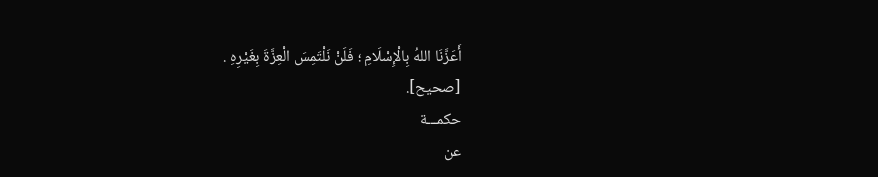أَعَزَّنَا اللهُ بِالْإِسْلَامِ ؛ فَلَنْ نَلْتَمِسَ الْعِزَّةَ بِغَيْرِهِ .
[صحيح].
حكمـــة
عن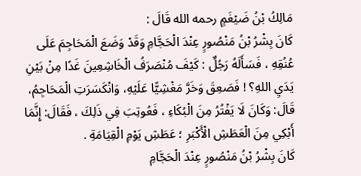مَالِكُ بْنُ ضَيْغَمٍ رحمه الله قَالَ :
كَانَ بِشْرُ بْنُ مَنْصُورٍ عِنْدَ الْحَجَّامِ وَقَدْ وَضَعَ الْمَحَاجِمَ عَلَى عُنُقِهِ ، فَسَأَلَهُ رَجُلٌ : كَيْفَ مُنْصَرَفُ الْخَاشِعِينَ غَدًا مِنْ بَيْنِ يَدَيِ اللهِ؟ ! فَصَعِقَ وَخَرَّ مَغْشِيًّا عَلَيْهِ، وَانْكَسَرَتِ الْمَحَاجِمُ، قَالَ: وَكَانَ لَا يَفْتُرُ مِنَ الْبُكَاءِ ، فَعُوتِبَ فِي ذَلِكَ ، فَقَالَ: إِنَّمَا أَبْكِي مِنَ الْعَطَشِ الْأَكْبَرِ ؛ عَطَشِ يَوْمِ الْقِيَامَةِ .
كَانَ بِشْرُ بْنُ مَنْصُورٍ عِنْدَ الْحَجَّامِ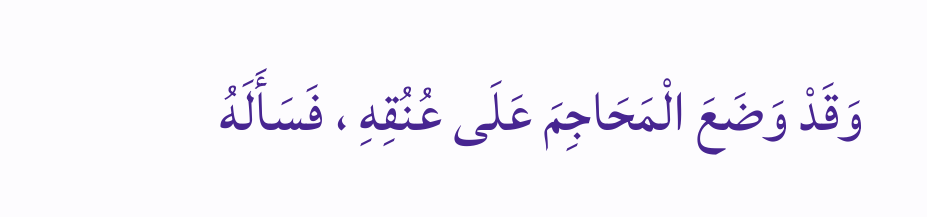وَقَدْ وَضَعَ الْمَحَاجِمَ عَلَى عُنُقِهِ ، فَسَأَلَهُ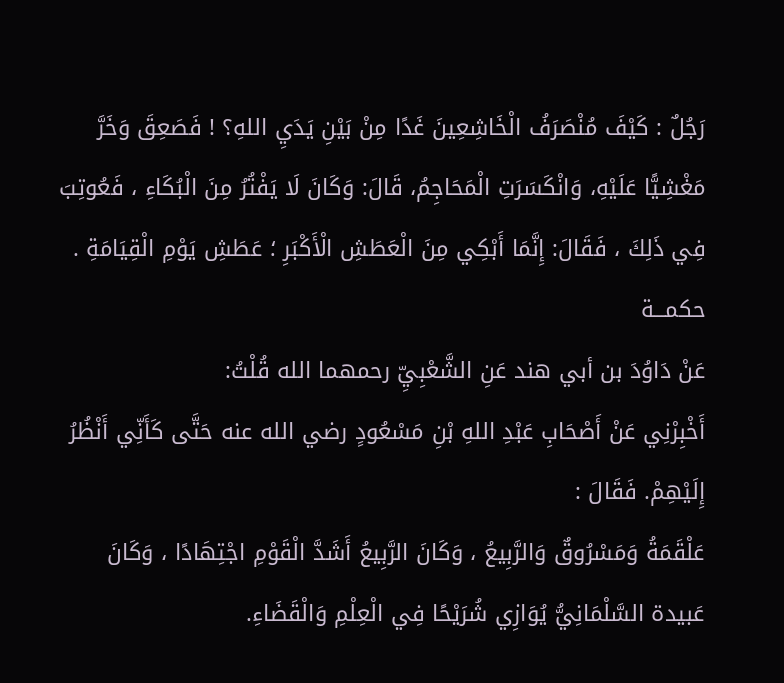رَجُلٌ : كَيْفَ مُنْصَرَفُ الْخَاشِعِينَ غَدًا مِنْ بَيْنِ يَدَيِ اللهِ؟ ! فَصَعِقَ وَخَرَّ مَغْشِيًّا عَلَيْهِ، وَانْكَسَرَتِ الْمَحَاجِمُ، قَالَ: وَكَانَ لَا يَفْتُرُ مِنَ الْبُكَاءِ ، فَعُوتِبَ فِي ذَلِكَ ، فَقَالَ: إِنَّمَا أَبْكِي مِنَ الْعَطَشِ الْأَكْبَرِ ؛ عَطَشِ يَوْمِ الْقِيَامَةِ .
حكمـــة
عَنْ دَاوُدَ بن أبي هند عَنِ الشَّعْبِيِّ رحمهما الله قُلْتُ:
أَخْبِرْنِي عَنْ أَصْحَابِ عَبْدِ اللهِ بْنِ مَسْعُودٍ رضي الله عنه حَتَّى كَأَنِّي أَنْظُرُ إِلَيْهِمْ. فَقَالَ :
عَلْقَمَةُ وَمَسْرُوقٌ وَالرَّبِيعُ ، وَكَانَ الرَّبِيعُ أَشَدَّ الْقَوْمِ اجْتِهَادًا ، وَكَانَ عَبيدة السَّلْمَانِيُّ يُوَازِي شُرَيْحًا فِي الْعِلْمِ وَالْقَضَاءِ.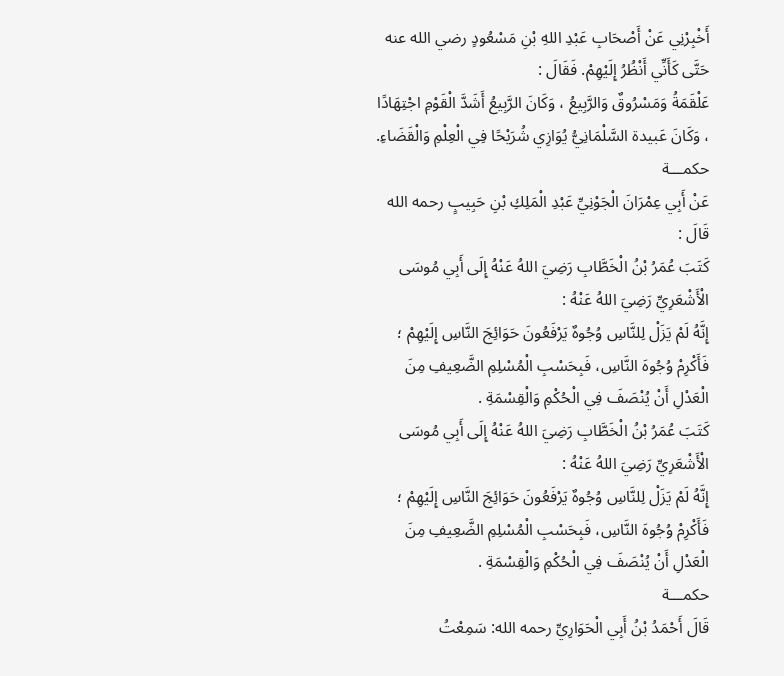أَخْبِرْنِي عَنْ أَصْحَابِ عَبْدِ اللهِ بْنِ مَسْعُودٍ رضي الله عنه حَتَّى كَأَنِّي أَنْظُرُ إِلَيْهِمْ. فَقَالَ :
عَلْقَمَةُ وَمَسْرُوقٌ وَالرَّبِيعُ ، وَكَانَ الرَّبِيعُ أَشَدَّ الْقَوْمِ اجْتِهَادًا ، وَكَانَ عَبيدة السَّلْمَانِيُّ يُوَازِي شُرَيْحًا فِي الْعِلْمِ وَالْقَضَاءِ.
حكمـــة
عَنْ أَبِي عِمْرَانَ الْجَوْنِيِّ عَبْدِ الْمَلِكِ بْنِ حَبِيبٍ رحمه الله قَالَ :
كَتَبَ عُمَرُ بْنُ الْخَطَّابِ رَضِيَ اللهُ عَنْهُ إِلَى أَبِي مُوسَى الْأَشْعَرِيِّ رَضِيَ اللهُ عَنْهُ :
إِنَّهُ لَمْ يَزَلْ لِلنَّاسِ وُجُوهٌ يَرْفَعُونَ حَوَائِجَ النَّاسِ إِلَيْهِمْ ؛ فَأَكْرِمْ وُجُوهَ النَّاسِ، فَبِحَسْبِ الْمُسْلِمِ الضَّعِيفِ مِنَ الْعَدْلِ أَنْ يُنْصَفَ فِي الْحُكْمِ وَالْقِسْمَةِ .
كَتَبَ عُمَرُ بْنُ الْخَطَّابِ رَضِيَ اللهُ عَنْهُ إِلَى أَبِي مُوسَى الْأَشْعَرِيِّ رَضِيَ اللهُ عَنْهُ :
إِنَّهُ لَمْ يَزَلْ لِلنَّاسِ وُجُوهٌ يَرْفَعُونَ حَوَائِجَ النَّاسِ إِلَيْهِمْ ؛ فَأَكْرِمْ وُجُوهَ النَّاسِ، فَبِحَسْبِ الْمُسْلِمِ الضَّعِيفِ مِنَ الْعَدْلِ أَنْ يُنْصَفَ فِي الْحُكْمِ وَالْقِسْمَةِ .
حكمـــة
قَالَ أَحْمَدُ بْنُ أَبِي الْحَوَارِيِّ رحمه الله: سَمِعْتُ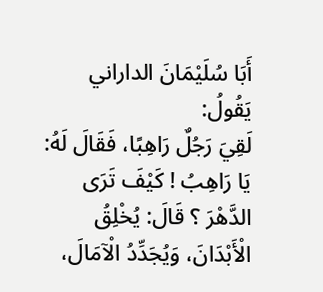أَبَا سُلَيْمَانَ الداراني يَقُولُ:
لَقِيَ رَجُلٌ رَاهِبًا، فَقَالَ لَهُ: يَا رَاهِبُ ! كَيْفَ تَرَى الدَّهْرَ ؟ قَالَ: يُخْلِقُ الْأَبْدَانَ، وَيُجَدِّدُ الْآمَالَ،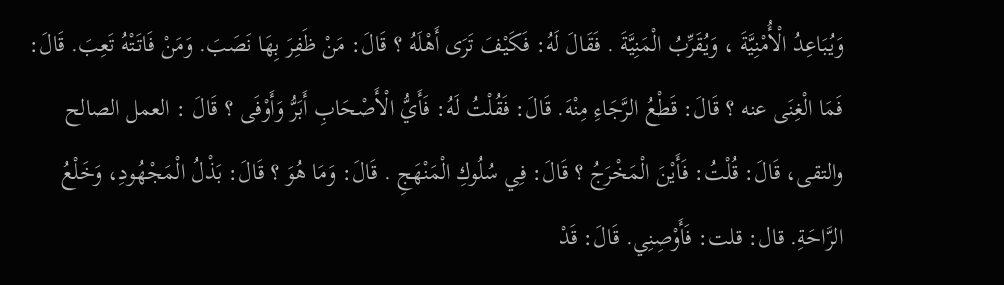وَيُبَاعِدُ الْأُمْنِيَّةَ ، وَيُقَرِّبُ الْمَنِيَّةَ . فَقَالَ لَهُ: فَكَيْفَ تَرَى أَهْلَهُ ؟ قَالَ: مَنْ ظَفِرَ بِهَا نَصَبَ. وَمَنْ فَاتَتْهُ تَعِبَ. قَالَ: فَمَا الْغِنَى عنه ؟ قَالَ: قَطْعُ الرَّجَاءِ مِنْهَ. قَالَ: فَقُلْتُ لَهُ: فَأَيُّ الْأَصْحَابِ أَبَرُّ وَأَوْفَى ؟ قَالَ : العمل الصالح والتقى، قَالَ: قُلْتُ: فَأَيْنَ الْمَخْرَجُ ؟ قَالَ: فِي سُلُوكِ الْمَنْهَجِ . قَالَ: وَمَا هُوَ ؟ قَالَ: بَذْلُ الْمَجْهُودِ، وَخَلْعُ الرَّاحَةِ. قال: قلت: فَأَوْصِنِي. قَالَ: قَدْ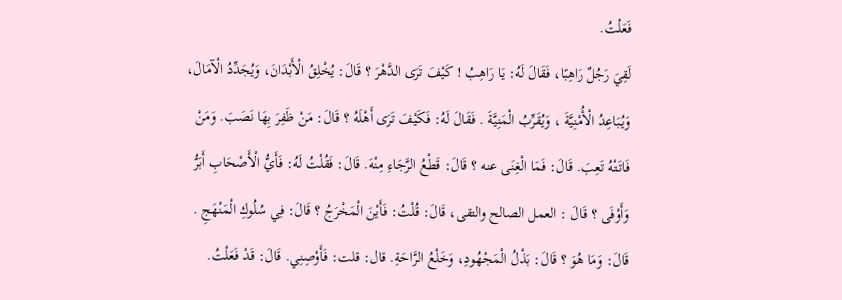فَعَلْتُ.
لَقِيَ رَجُلٌ رَاهِبًا، فَقَالَ لَهُ: يَا رَاهِبُ ! كَيْفَ تَرَى الدَّهْرَ ؟ قَالَ: يُخْلِقُ الْأَبْدَانَ، وَيُجَدِّدُ الْآمَالَ، وَيُبَاعِدُ الْأُمْنِيَّةَ ، وَيُقَرِّبُ الْمَنِيَّةَ . فَقَالَ لَهُ: فَكَيْفَ تَرَى أَهْلَهُ ؟ قَالَ: مَنْ ظَفِرَ بِهَا نَصَبَ. وَمَنْ فَاتَتْهُ تَعِبَ. قَالَ: فَمَا الْغِنَى عنه ؟ قَالَ: قَطْعُ الرَّجَاءِ مِنْهَ. قَالَ: فَقُلْتُ لَهُ: فَأَيُّ الْأَصْحَابِ أَبَرُّ وَأَوْفَى ؟ قَالَ : العمل الصالح والتقى، قَالَ: قُلْتُ: فَأَيْنَ الْمَخْرَجُ ؟ قَالَ: فِي سُلُوكِ الْمَنْهَجِ . قَالَ: وَمَا هُوَ ؟ قَالَ: بَذْلُ الْمَجْهُودِ، وَخَلْعُ الرَّاحَةِ. قال: قلت: فَأَوْصِنِي. قَالَ: قَدْ فَعَلْتُ.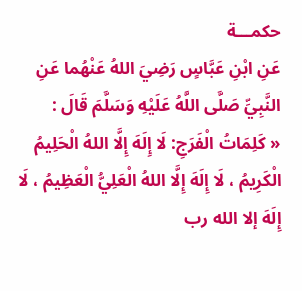حكمـــة
عَنِ ابْنِ عَبَّاسٍ رَضِيَ اللهُ عَنْهُما عَنِ النَّبِيِّ صَلَّى اللَّهُ عَلَيْهِ وَسَلَّمَ قَالَ :
« كَلِمَاتُ الْفَرَجِ: لَا إِلَهَ إِلَّا اللهُ الْحَلِيمُ الْكَرِيمُ ، لَا إِلَهَ إِلَّا اللهُ الْعَلِيُّ الْعَظِيمُ ، لَا إِلَهَ إلا الله رب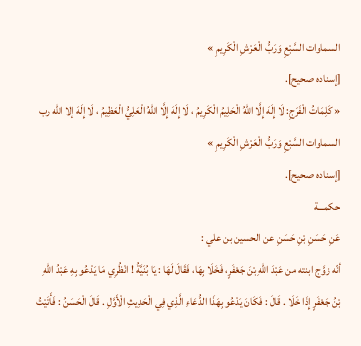السماوات السَّبْعِ وَرَبُّ الْعَرْشِ الْكَرِيمِ »
[إسناده صحيح].
« كَلِمَاتُ الْفَرَجِ: لَا إِلَهَ إِلَّا اللهُ الْحَلِيمُ الْكَرِيمُ ، لَا إِلَهَ إِلَّا اللهُ الْعَلِيُّ الْعَظِيمُ ، لَا إِلَهَ إلا الله رب السماوات السَّبْعِ وَرَبُّ الْعَرْشِ الْكَرِيمِ »
[إسناده صحيح].
حكمـــة
عَنِ حَسَنِ بْنِ حَسَنِ عن الحسين بن علي :
أنّه زوَّج ابنته من عَبْدَ اللهِ بْنَ جَعْفَرٍ، فَخَلَا بِهَا، فَقَالَ لَهَا : يَا بُنَيَّةُ ! انْظُرِي مَا يَدْعُو بِهِ عَبْدُ اللهِ بْنُ جَعْفَرٍ إِذَا خَلَا . قَالَ : فَكَانَ يَدْعُو بِهَذَا الدُّعَاءِ الَّذِي فِي الْحَدِيثِ الْأَوَّلِ . قَالَ الْحَسَنُ : فَأَتَيْتُ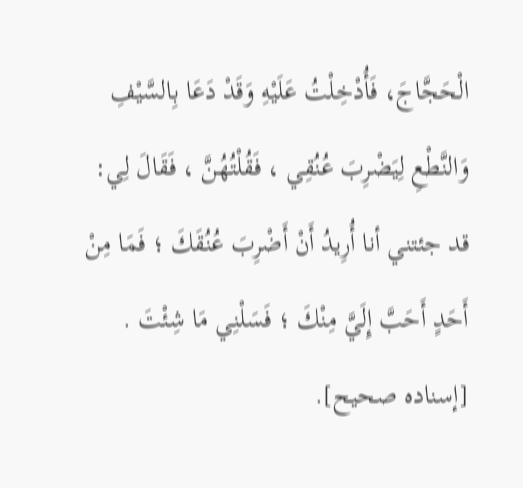الْحَجَّاجَ، فَأُدْخِلْتُ عَلَيْهِ وَقَدْ دَعَا بِالسَّيْفِ وَالنَّطْعِ لِيَضْرِبَ عُنُقِي ، فَقُلْتُهُنَّ ، فَقَالَ لِي: قد جئتني أنا أُرِيدُ أَنْ أَضْرِبَ عُنُقَكَ ؛ فَمَا مِنْ أَحَدٍ أَحَبَّ إِلَيَّ مِنْكَ ؛ فَسَلْنِي مَا شِئْتَ .
[إسناده صحيح].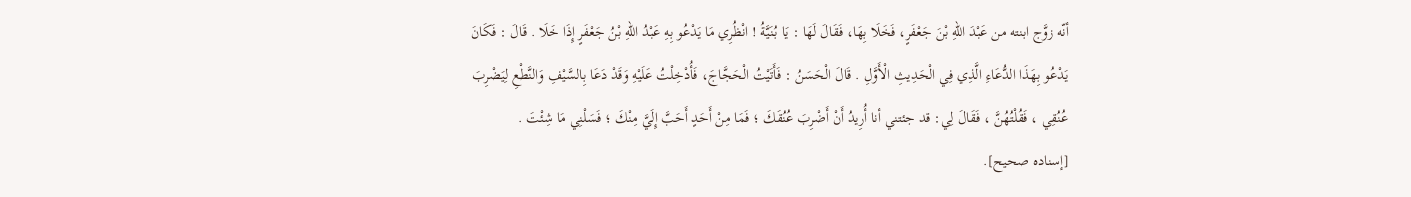أنّه زوَّج ابنته من عَبْدَ اللهِ بْنَ جَعْفَرٍ، فَخَلَا بِهَا، فَقَالَ لَهَا : يَا بُنَيَّةُ ! انْظُرِي مَا يَدْعُو بِهِ عَبْدُ اللهِ بْنُ جَعْفَرٍ إِذَا خَلَا . قَالَ : فَكَانَ يَدْعُو بِهَذَا الدُّعَاءِ الَّذِي فِي الْحَدِيثِ الْأَوَّلِ . قَالَ الْحَسَنُ : فَأَتَيْتُ الْحَجَّاجَ، فَأُدْخِلْتُ عَلَيْهِ وَقَدْ دَعَا بِالسَّيْفِ وَالنَّطْعِ لِيَضْرِبَ عُنُقِي ، فَقُلْتُهُنَّ ، فَقَالَ لِي: قد جئتني أنا أُرِيدُ أَنْ أَضْرِبَ عُنُقَكَ ؛ فَمَا مِنْ أَحَدٍ أَحَبَّ إِلَيَّ مِنْكَ ؛ فَسَلْنِي مَا شِئْتَ .
[إسناده صحيح].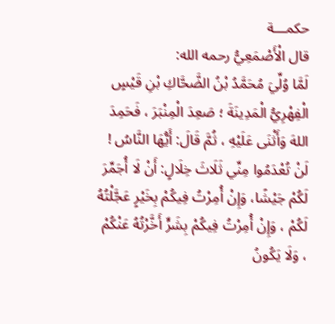حكمـــة
قال الْأَصْمَعِيُّ رحمه الله:
لَمَّا وُلِّيَ مُحَمَّدُ بْنُ الضَّحَّاكِ بْنِ قَيْسٍ الْفِهْرِيُّ الْمَدِينَةَ ؛ صَعِدَ الْمِنْبَرَ ، فَحَمِدَ اللهَ وَأَثْنَى عَلَيْهِ ، ثُمَّ قَالَ: أَيُّهَا النَّاسُ ! لَنْ تُعْدَمُوا مِنِّي ثَلَاثَ خِلَالٍ: أَنْ لَا أُجَمِّرَ لَكُمْ جَيْشًا، وَإِنْ أُمِرْتُ فِيكُمْ بِخَيْرٍ عَجَّلْتُهُ لَكُمْ ، وَإِنْ أُمِرْتُ فِيكُمْ بِشَرٍّ أَخَّرْتُهُ عَنْكُمْ ، وَلَا يَكُونُ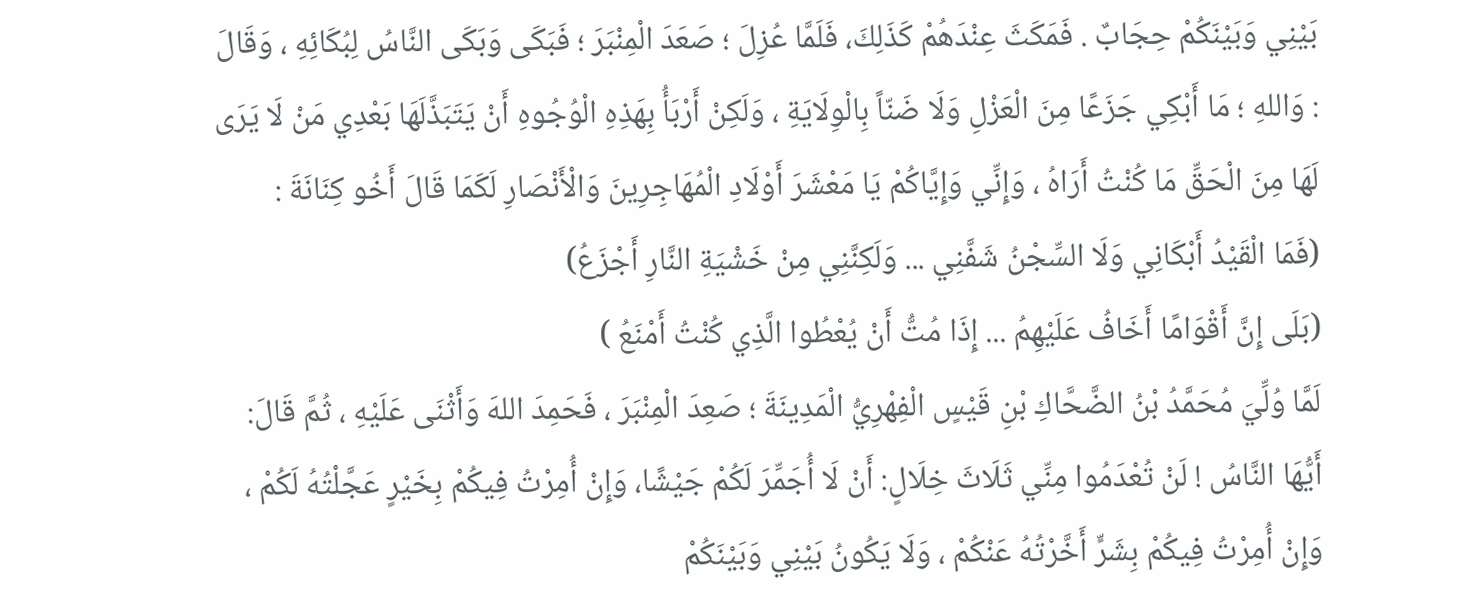بَيْنِي وَبَيْنَكُمْ حِجَابٌ . فَمَكَثَ عِنْدَهُمْ كَذَلِكَ، فَلَمَّا عُزِلَ ؛ صَعَدَ الْمِنْبَرَ ؛ فَبَكَى وَبَكَى النَّاسُ لِبُكَائِهِ ، وَقَالَ : وَاللهِ ؛ مَا أَبْكِي جَزَعًا مِنَ الْعَزْلِ وَلَا ضَنّاً بِالْوِلَايَةِ ، وَلَكِنْ أَرْبَأُ بِهَذِهِ الْوُجُوهِ أَنْ يَتَبَذَّلَهَا بَعْدِي مَنْ لَا يَرَى لَهَا مِنَ الْحَقِّ مَا كُنْتُ أَرَاهُ ، وَإِنِّي وَإِيَّاكُمْ يَا مَعْشَرَ أَوْلَادِ الْمُهَاجِرِينَ وَالْأَنْصَارِ لَكَمَا قَالَ أَخُو كِنَانَةَ :
(فَمَا الْقَيْدُ أَبْكَانِي وَلَا السِّجْنُ شَفَّنِي ... وَلَكِنَّنِي مِنْ خَشْيَةِ النَّارِ أَجْزَعُ)
(بَلَى إِنَّ أَقْوَامًا أَخَافُ عَلَيْهِمُ ... إِذَا مُتُّ أَنْ يُعْطُوا الَّذِي كُنْتُ أَمْنَعُ )
لَمَّا وُلِّيَ مُحَمَّدُ بْنُ الضَّحَّاكِ بْنِ قَيْسٍ الْفِهْرِيُّ الْمَدِينَةَ ؛ صَعِدَ الْمِنْبَرَ ، فَحَمِدَ اللهَ وَأَثْنَى عَلَيْهِ ، ثُمَّ قَالَ: أَيُّهَا النَّاسُ ! لَنْ تُعْدَمُوا مِنِّي ثَلَاثَ خِلَالٍ: أَنْ لَا أُجَمِّرَ لَكُمْ جَيْشًا، وَإِنْ أُمِرْتُ فِيكُمْ بِخَيْرٍ عَجَّلْتُهُ لَكُمْ ، وَإِنْ أُمِرْتُ فِيكُمْ بِشَرٍّ أَخَّرْتُهُ عَنْكُمْ ، وَلَا يَكُونُ بَيْنِي وَبَيْنَكُمْ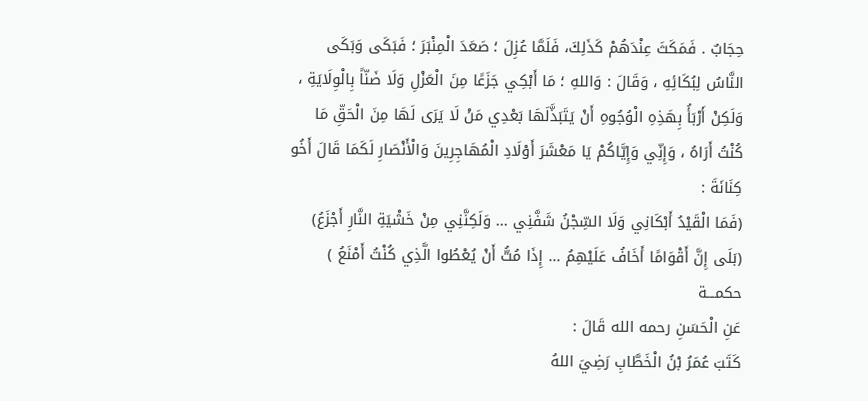حِجَابٌ . فَمَكَثَ عِنْدَهُمْ كَذَلِكَ، فَلَمَّا عُزِلَ ؛ صَعَدَ الْمِنْبَرَ ؛ فَبَكَى وَبَكَى النَّاسُ لِبُكَائِهِ ، وَقَالَ : وَاللهِ ؛ مَا أَبْكِي جَزَعًا مِنَ الْعَزْلِ وَلَا ضَنّاً بِالْوِلَايَةِ ، وَلَكِنْ أَرْبَأُ بِهَذِهِ الْوُجُوهِ أَنْ يَتَبَذَّلَهَا بَعْدِي مَنْ لَا يَرَى لَهَا مِنَ الْحَقِّ مَا كُنْتُ أَرَاهُ ، وَإِنِّي وَإِيَّاكُمْ يَا مَعْشَرَ أَوْلَادِ الْمُهَاجِرِينَ وَالْأَنْصَارِ لَكَمَا قَالَ أَخُو كِنَانَةَ :
(فَمَا الْقَيْدُ أَبْكَانِي وَلَا السِّجْنُ شَفَّنِي ... وَلَكِنَّنِي مِنْ خَشْيَةِ النَّارِ أَجْزَعُ)
(بَلَى إِنَّ أَقْوَامًا أَخَافُ عَلَيْهِمُ ... إِذَا مُتُّ أَنْ يُعْطُوا الَّذِي كُنْتُ أَمْنَعُ )
حكمـــة
عَنِ الْحَسَنِ رحمه الله قَالَ :
كَتَبَ عُمَرُ بْنُ الْخَطَّابِ رَضِيَ اللهُ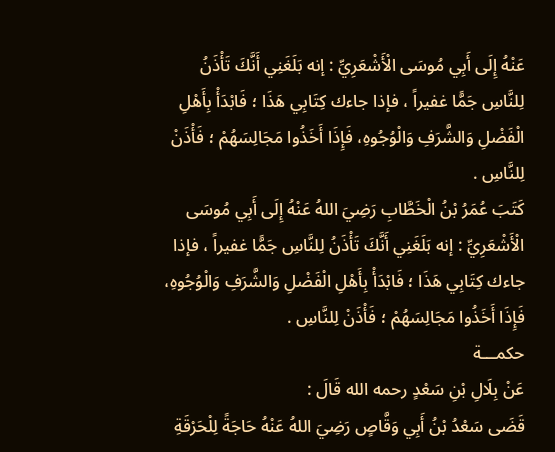عَنْهُ إِلَى أَبِي مُوسَى الْأَشْعَرِيِّ : إنه بَلَغَنِي أَنَّكَ تَأْذَنُ لِلنَّاسِ جَمًّا غفيراً ، فإذا جاءك كِتَابِي هَذَا ؛ فَابْدَأْ بِأَهْلِ الْفَضْلِ وَالشَّرَفِ وَالْوُجُوهِ، فَإِذَا أَخَذُوا مَجَالِسَهُمْ ؛ فَأْذَنْ لِلنَّاسِ .
كَتَبَ عُمَرُ بْنُ الْخَطَّابِ رَضِيَ اللهُ عَنْهُ إِلَى أَبِي مُوسَى الْأَشْعَرِيِّ : إنه بَلَغَنِي أَنَّكَ تَأْذَنُ لِلنَّاسِ جَمًّا غفيراً ، فإذا جاءك كِتَابِي هَذَا ؛ فَابْدَأْ بِأَهْلِ الْفَضْلِ وَالشَّرَفِ وَالْوُجُوهِ، فَإِذَا أَخَذُوا مَجَالِسَهُمْ ؛ فَأْذَنْ لِلنَّاسِ .
حكمـــة
عَنْ بِلَالِ بْنِ سَعْدٍ رحمه الله قَالَ :
قَضَى سَعْدُ بْنُ أَبِي وَقَّاصٍ رَضِيَ اللهُ عَنْهُ حَاجَةً لِلْحَرْقَةِ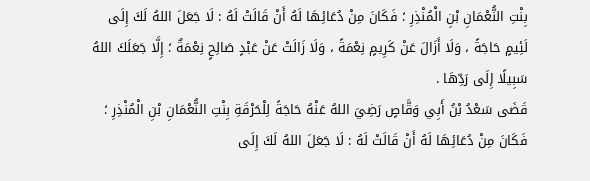بِنْتِ النُّعْمَانِ بْنِ الْمُنْذِرِ ؛ فَكَانَ مِنْ دُعَائِهَا لَهُ أَنْ قَالَتْ لَهُ : لَا جَعَلَ اللهُ لَكَ إِلَى لَئِيمٍ حَاجَةً ، وَلَا أَزَالَ عَنْ كَرِيمٍ نِعْمَةً ، وَلَا زَالَتْ عَنْ عَبْدٍ صَالِحٍ نِعْمَةٌ ؛ إِلَّا جَعَلَكَ اللهُ سَبِيلًا إِلَى رَدِّهَا .
قَضَى سَعْدُ بْنُ أَبِي وَقَّاصٍ رَضِيَ اللهُ عَنْهُ حَاجَةً لِلْحَرْقَةِ بِنْتِ النُّعْمَانِ بْنِ الْمُنْذِرِ ؛ فَكَانَ مِنْ دُعَائِهَا لَهُ أَنْ قَالَتْ لَهُ : لَا جَعَلَ اللهُ لَكَ إِلَى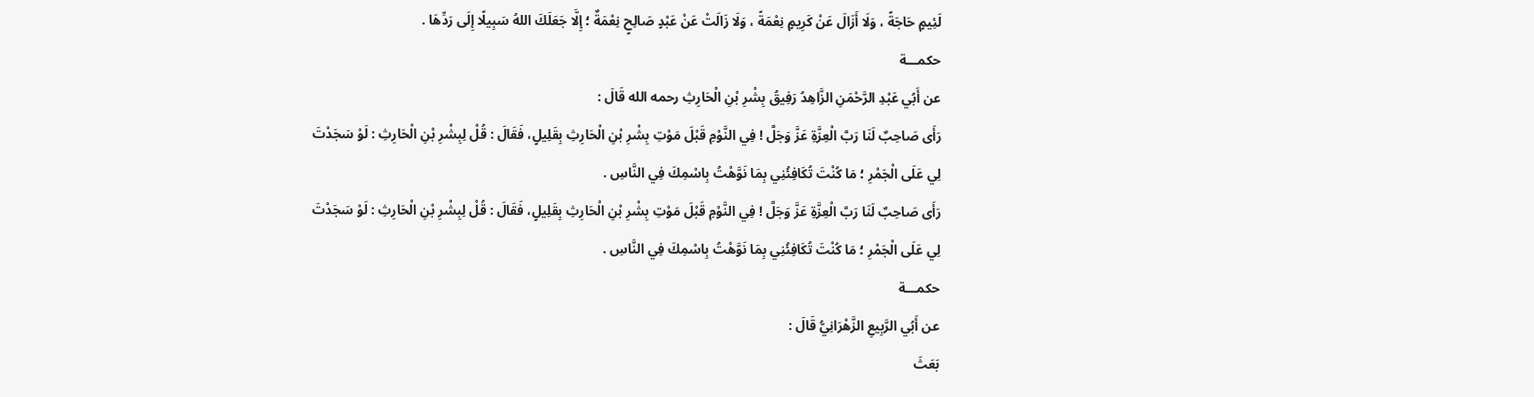لَئِيمٍ حَاجَةً ، وَلَا أَزَالَ عَنْ كَرِيمٍ نِعْمَةً ، وَلَا زَالَتْ عَنْ عَبْدٍ صَالِحٍ نِعْمَةٌ ؛ إِلَّا جَعَلَكَ اللهُ سَبِيلًا إِلَى رَدِّهَا .
حكمـــة
عن أَبُي عَبْدِ الرَّحْمَنِ الزَّاهِدُ رَفِيقُ بِشْرِ بْنِ الْحَارِثِ رحمه الله قَالَ :
رَأَى صَاحِبٌ لَنَا رَبَّ الْعِزَّةِ عَزَّ وَجَلَّ ! فِي النَّوْمِ قَبْلَ مَوْتِ بِشْرِ بْنِ الْحَارِثِ بِقَلِيلٍ، فَقَالَ : قُلْ لِبِشْرِ بْنِ الْحَارِثِ : لَوْ سَجَدْتَ لِي عَلَى الْجَمْرِ ؛ مَا كُنْتَ تُكَافِئُنِي بِمَا نَوَّهْتُ بِاسْمِكَ فِي النَّاسِ .
رَأَى صَاحِبٌ لَنَا رَبَّ الْعِزَّةِ عَزَّ وَجَلَّ ! فِي النَّوْمِ قَبْلَ مَوْتِ بِشْرِ بْنِ الْحَارِثِ بِقَلِيلٍ، فَقَالَ : قُلْ لِبِشْرِ بْنِ الْحَارِثِ : لَوْ سَجَدْتَ لِي عَلَى الْجَمْرِ ؛ مَا كُنْتَ تُكَافِئُنِي بِمَا نَوَّهْتُ بِاسْمِكَ فِي النَّاسِ .
حكمـــة
عن أَبُي الرَّبِيعِ الزَّهْرَانِيُّ قَالَ :
بَعَثَ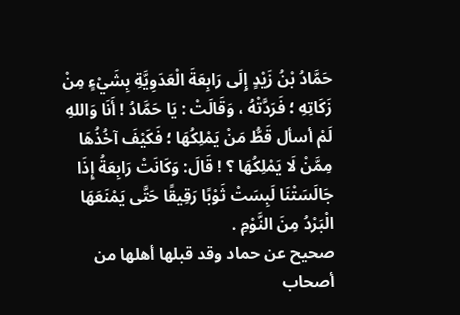حَمَّادُ بْنُ زَيْدٍ إِلَى رَابِعَةَ الْعَدَوِيَّةِ بِشَيْءٍ مِنْ زَكَاتِهِ ؛ فَرَدَّتْهُ ، وَقَالَتْ : يَا حَمَّادُ ! أَنَا وَاللهِ لَمْ أسأل قَطُّ مَنْ يَمْلِكُهَا ؛ فَكَيْفَ آخُذُهَا مِمَّنْ لَا يَمْلِكُهَا ؟ ! قَالَ: وَكَانَتْ رَابِعَةُ إِذَا جَالَسَتْنَا لَبِسَتْ ثَوْبًا رَقِيقًا حَتَّى يَمْنَعَهَا الْبَرْدُ مِنَ النَّوْمِ .
صحيح عن حماد وقد قبلها أهلها من أصحاب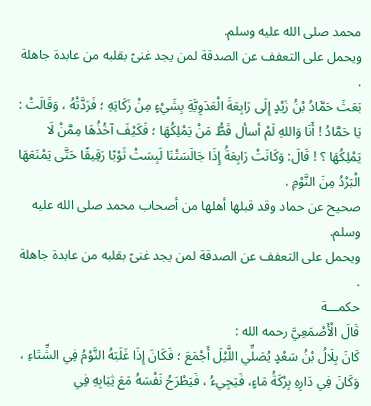محمد صلى الله عليه وسلم.
ويحمل على التعفف عن الصدقة لمن يجد غنىً بقلبه من عابدة جاهلة .
بَعَثَ حَمَّادُ بْنُ زَيْدٍ إِلَى رَابِعَةَ الْعَدَوِيَّةِ بِشَيْءٍ مِنْ زَكَاتِهِ ؛ فَرَدَّتْهُ ، وَقَالَتْ : يَا حَمَّادُ ! أَنَا وَاللهِ لَمْ أسأل قَطُّ مَنْ يَمْلِكُهَا ؛ فَكَيْفَ آخُذُهَا مِمَّنْ لَا يَمْلِكُهَا ؟ ! قَالَ: وَكَانَتْ رَابِعَةُ إِذَا جَالَسَتْنَا لَبِسَتْ ثَوْبًا رَقِيقًا حَتَّى يَمْنَعَهَا الْبَرْدُ مِنَ النَّوْمِ .
صحيح عن حماد وقد قبلها أهلها من أصحاب محمد صلى الله عليه وسلم.
ويحمل على التعفف عن الصدقة لمن يجد غنىً بقلبه من عابدة جاهلة .
حكمـــة
قَالَ الْأَصْمَعِيَّ رحمه الله :
كَانَ بِلَالُ بْنُ سَعْدٍ يُصَلِّي اللَّيْلَ أَجْمَعَ ؛ فَكَانَ إِذَا غَلَبَهُ النَّوْمُ فِي الشِّتَاءِ ، وَكَانَ فِي دَارِهِ بِرْكَةُ مَاءٍ، فَيَجِيءُ ، فَيَطْرَحُ نَفْسَهُ مَعَ ثِيَابِهِ فِي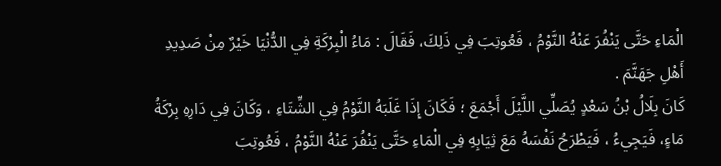الْمَاءِ حَتَّى يَنْفُرَ عَنْهُ النَّوْمُ ، فَعُوتِبَ فِي ذَلِكَ، فَقَالَ : مَاءُ الْبِرْكَةِ فِي الدُّنْيَا خَيْرٌ مِنْ صَدِيدِ أَهْلِ جَهَنَّمَ .
كَانَ بِلَالُ بْنُ سَعْدٍ يُصَلِّي اللَّيْلَ أَجْمَعَ ؛ فَكَانَ إِذَا غَلَبَهُ النَّوْمُ فِي الشِّتَاءِ ، وَكَانَ فِي دَارِهِ بِرْكَةُ مَاءٍ، فَيَجِيءُ ، فَيَطْرَحُ نَفْسَهُ مَعَ ثِيَابِهِ فِي الْمَاءِ حَتَّى يَنْفُرَ عَنْهُ النَّوْمُ ، فَعُوتِبَ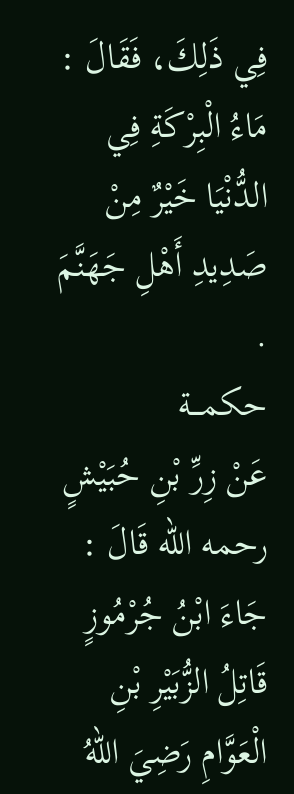فِي ذَلِكَ، فَقَالَ : مَاءُ الْبِرْكَةِ فِي الدُّنْيَا خَيْرٌ مِنْ صَدِيدِ أَهْلِ جَهَنَّمَ .
حكمـــة
عَنْ زِرِّ بْنِ حُبَيْشٍ رحمه الله قَالَ :
جَاءَ ابْنُ جُرْمُوزٍ قَاتِلُ الزُّبَيْرِ بْنِ الْعَوَّامِ رَضِيَ اللهُ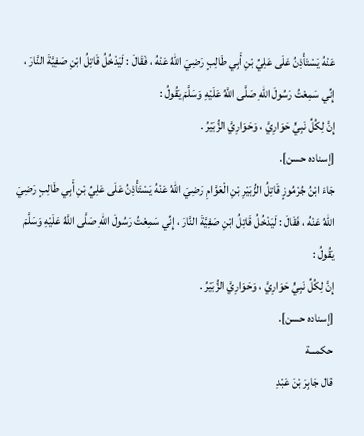عَنْهُ يَسْتَأْذِنُ عَلَى عَلِيِّ بْنِ أَبِي طَالِبٍ رَضِيَ اللهُ عَنْهُ ، فَقَالَ : لَيَدْخُلُ قَاتِلُ ابْنِ صَفِيَّةَ النَّارَ ، إِنِّي سَمِعْتُ رَسُولَ اللهِ صَلَّى اللَّهُ عَلَيْهِ وَسَلَّمَ يَقُولُ :
إِنَّ لِكُلِّ نَبِيٍّ حَوَارِيَّ ، وَحَوَارِيَّ الزُّبَيْرُ .
[إسناده حسن].
جَاءَ ابْنُ جُرْمُوزٍ قَاتِلُ الزُّبَيْرِ بْنِ الْعَوَّامِ رَضِيَ اللهُ عَنْهُ يَسْتَأْذِنُ عَلَى عَلِيِّ بْنِ أَبِي طَالِبٍ رَضِيَ اللهُ عَنْهُ ، فَقَالَ : لَيَدْخُلُ قَاتِلُ ابْنِ صَفِيَّةَ النَّارَ ، إِنِّي سَمِعْتُ رَسُولَ اللهِ صَلَّى اللَّهُ عَلَيْهِ وَسَلَّمَ يَقُولُ :
إِنَّ لِكُلِّ نَبِيٍّ حَوَارِيَّ ، وَحَوَارِيَّ الزُّبَيْرُ .
[إسناده حسن].
حكمـــة
قال جَابِرَ بْنَ عَبْدِ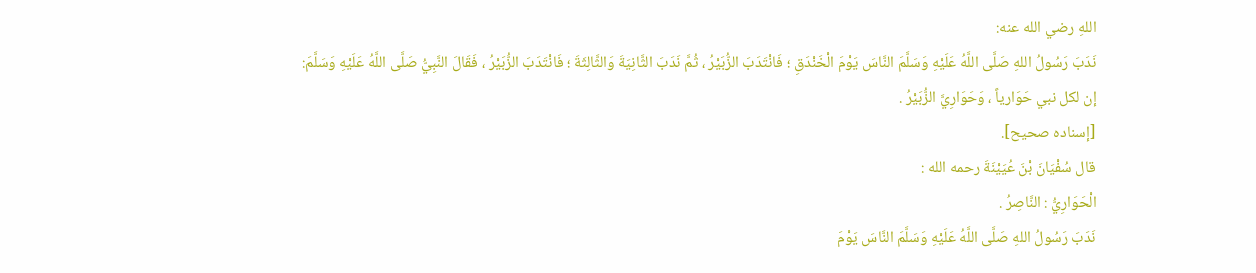اللهِ رضي الله عنه:
نَدَبَ رَسُولُ اللهِ صَلَّى اللَّهُ عَلَيْهِ وَسَلَّمَ النَّاسَ يَوْمَ الْخَنْدَقِ ؛ فَانْتَدَبَ الزُّبَيْرُ ، ثُمَّ نَدَبَ الثَّانِيَةَ وَالثَّالِثَةَ ؛ فَانْتَدَبَ الزُّبَيْرُ ، فَقَالَ النَّبِيُّ صَلَّى اللَّهُ عَلَيْهِ وَسَلَّمَ:
إن لكل نبي حَوَارياً ، وَحَوَارِيَّ الزُّبَيْرُ .
[إسناده صحيح].
قال سُفْيَانَ بْنَ عُيَيْنَةَ رحمه الله :
الْحَوَارِيُّ : النَّاصِرُ .
نَدَبَ رَسُولُ اللهِ صَلَّى اللَّهُ عَلَيْهِ وَسَلَّمَ النَّاسَ يَوْمَ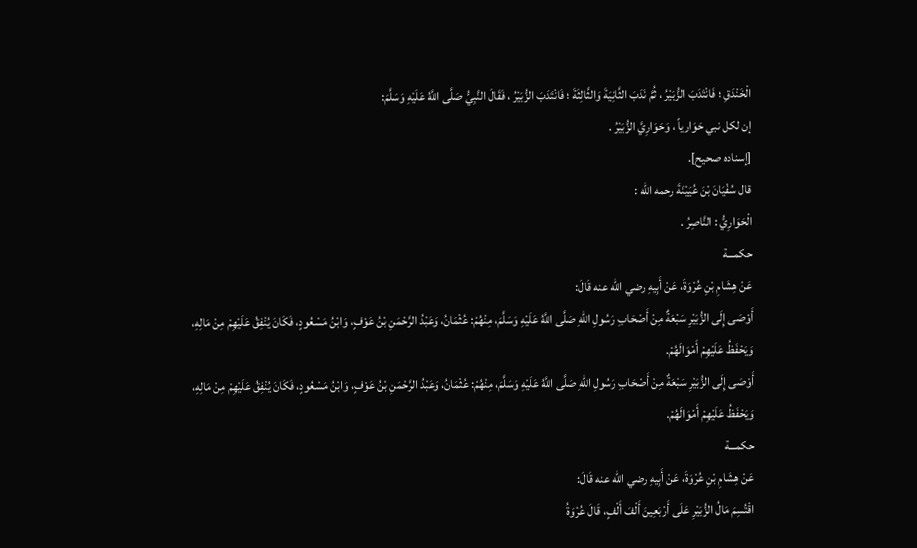الْخَنْدَقِ ؛ فَانْتَدَبَ الزُّبَيْرُ ، ثُمَّ نَدَبَ الثَّانِيَةَ وَالثَّالِثَةَ ؛ فَانْتَدَبَ الزُّبَيْرُ ، فَقَالَ النَّبِيُّ صَلَّى اللَّهُ عَلَيْهِ وَسَلَّمَ:
إن لكل نبي حَوَارياً ، وَحَوَارِيَّ الزُّبَيْرُ .
[إسناده صحيح].
قال سُفْيَانَ بْنَ عُيَيْنَةَ رحمه الله :
الْحَوَارِيُّ : النَّاصِرُ .
حكمـــة
عَنْ هِشَامِ بْنِ عُرْوَةَ، عَنْ أَبِيهِ رضي الله عنه قَالَ:
أَوْصَى إِلَى الزُّبَيْرِ سَبْعَةٌ مِنْ أَصْحَابِ رَسُولِ اللهِ صَلَّى اللَّهُ عَلَيْهِ وَسَلَّمَ، مِنْهُمْ: عُثْمَانُ، وَعَبْدُ الرَّحْمَنِ بْنُ عَوْفٍ، وَابْنُ مَسْعُودٍ، فَكَانَ يُنْفِقُ عَلَيْهِمْ مِنْ مَالِهِ، وَيَحْفَظُ عَلَيْهِمْ أَمْوَالَهُمْ.
أَوْصَى إِلَى الزُّبَيْرِ سَبْعَةٌ مِنْ أَصْحَابِ رَسُولِ اللهِ صَلَّى اللَّهُ عَلَيْهِ وَسَلَّمَ، مِنْهُمْ: عُثْمَانُ، وَعَبْدُ الرَّحْمَنِ بْنُ عَوْفٍ، وَابْنُ مَسْعُودٍ، فَكَانَ يُنْفِقُ عَلَيْهِمْ مِنْ مَالِهِ، وَيَحْفَظُ عَلَيْهِمْ أَمْوَالَهُمْ.
حكمـــة
عَنْ هِشَامِ بْنِ عُرْوَةَ، عَنْ أَبِيهِ رضي الله عنه قَالَ:
اقْتُسِمَ مَالُ الزُّبَيْرِ عَلَى أَرْبَعِينَ أَلْفَ أَلْفٍ، قَالَ عُرْوَةُ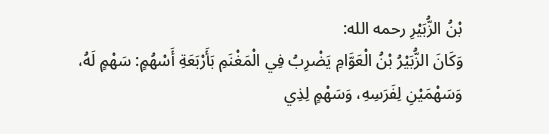بْنُ الزُّبَيْرِ رحمه الله:
وَكَانَ الزُّبَيْرُ بْنُ الْعَوَّامِ يَضْرِبُ فِي الْمَغْنَمِ بَأَرْبَعَةِ أَسْهُمٍ: سَهْمٍ لَهُ، وَسَهْمَيْنِ لِفَرَسِهِ، وَسَهْمٍ لِذِي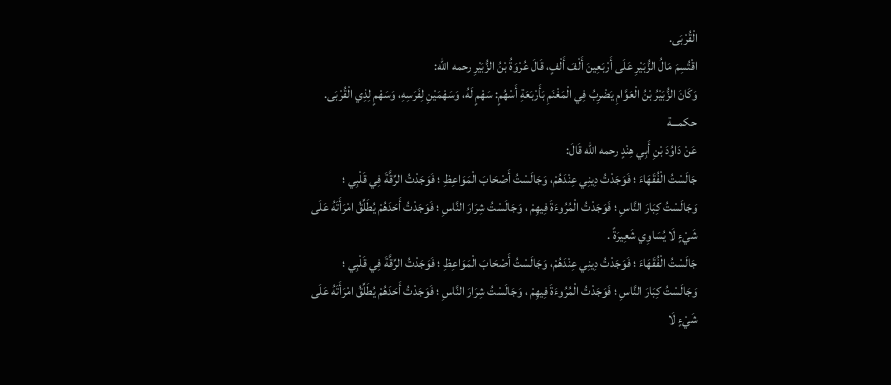الْقُرْبَى.
اقْتُسِمَ مَالُ الزُّبَيْرِ عَلَى أَرْبَعِينَ أَلْفَ أَلْفٍ، قَالَ عُرْوَةُ بْنُ الزُّبَيْرِ رحمه الله:
وَكَانَ الزُّبَيْرُ بْنُ الْعَوَّامِ يَضْرِبُ فِي الْمَغْنَمِ بَأَرْبَعَةِ أَسْهُمٍ: سَهْمٍ لَهُ، وَسَهْمَيْنِ لِفَرَسِهِ، وَسَهْمٍ لِذِي الْقُرْبَى.
حكمـــة
عَنْ دَاوُدَ بْنِ أَبِي هِنْدٍ رحمه الله قَالَ:
جَالَسْتُ الْفُقَهَاءَ ؛ فَوَجَدْتُ دِينِي عِنْدَهُمْ، وَجَالَسْتُ أَصْحَابَ الْمَوَاعِظِ ؛ فَوَجَدْتُ الرِّقَّةَ فِي قَلْبِي ؛ وَجَالَسْتُ كِبَارَ النَّاسِ ؛ فَوَجَدْتُ الْمُرُوءَةَ فِيهِمْ ، وَجَالَسْتُ شِرَارَ النَّاسِ ؛ فَوَجَدْتُ أَحَدَهُمْ يُطَلِّقُ امْرَأَتَهُ عَلَى شَيْءٍ لَا يُسَاوِي شَعِيرَةً .
جَالَسْتُ الْفُقَهَاءَ ؛ فَوَجَدْتُ دِينِي عِنْدَهُمْ، وَجَالَسْتُ أَصْحَابَ الْمَوَاعِظِ ؛ فَوَجَدْتُ الرِّقَّةَ فِي قَلْبِي ؛ وَجَالَسْتُ كِبَارَ النَّاسِ ؛ فَوَجَدْتُ الْمُرُوءَةَ فِيهِمْ ، وَجَالَسْتُ شِرَارَ النَّاسِ ؛ فَوَجَدْتُ أَحَدَهُمْ يُطَلِّقُ امْرَأَتَهُ عَلَى شَيْءٍ لَا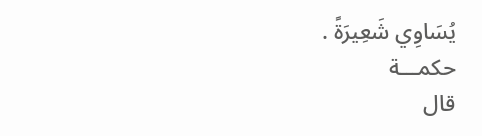يُسَاوِي شَعِيرَةً .
حكمـــة
قال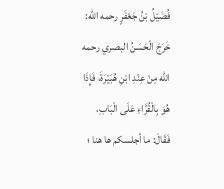فُضَيْلُ بْنُ جَعْفَرٍ رحمه الله:
خَرَجَ الْحَسَنُ البصري رحمه الله مِنْ عِنْدِ ابْنِ هُبَيْرَةَ، فَإِذَا هُوَ بِالْقُرَّاءِ عَلَى الْبَابِ، فَقَالَ: ما أجلسكم ها هنا ؛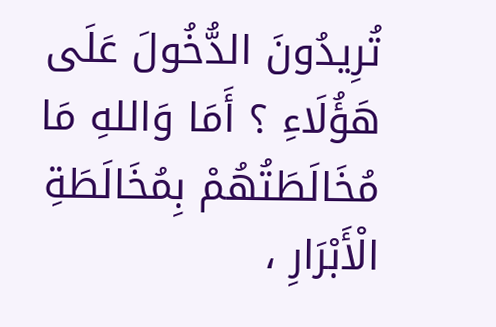تُرِيدُونَ الدُّخُولَ عَلَى هَؤُلَاءِ ؟ أَمَا وَاللهِ مَا مُخَالَطَتُهُمْ بِمُخَالَطَةِ الْأَبْرَارِ ،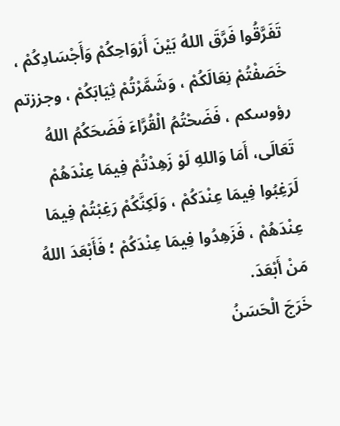تَفَرَّقُوا فَرَّقَ اللهُ بَيْنَ أَرْوَاحِكُمْ وَأَجْسَادِكُمْ ، خَصَفْتُمْ نِعَالَكُمْ ، وَشَمَّرْتُمْ ثِيَابَكُمْ ، وجززتم رؤوسكم ، فَضَحْتُمُ الْقُرَّاءَ فَضَحَكُمُ اللهُ تَعَالَى، أَمَا وَاللهِ لَوْ زَهِدْتُمْ فِيمَا عِنْدَهُمْ لَرَغِبُوا فِيمَا عِنْدَكُمْ ، وَلَكِنَّكُمْ رَغِبْتُمْ فِيمَا عِنْدَهُمْ ، فَزَهِدُوا فِيمَا عِنْدَكُمْ ؛ فَأَبْعَدَ اللهُ مَنْ أَبْعَدَ.
خَرَجَ الْحَسَنُ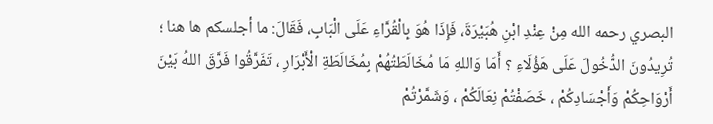البصري رحمه الله مِنْ عِنْدِ ابْنِ هُبَيْرَةَ، فَإِذَا هُوَ بِالْقُرَّاءِ عَلَى الْبَابِ، فَقَالَ: ما أجلسكم ها هنا ؛ تُرِيدُونَ الدُّخُولَ عَلَى هَؤُلَاءِ ؟ أَمَا وَاللهِ مَا مُخَالَطَتُهُمْ بِمُخَالَطَةِ الْأَبْرَارِ ، تَفَرَّقُوا فَرَّقَ اللهُ بَيْنَ أَرْوَاحِكُمْ وَأَجْسَادِكُمْ ، خَصَفْتُمْ نِعَالَكُمْ ، وَشَمَّرْتُمْ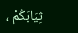ثِيَابَكُمْ ،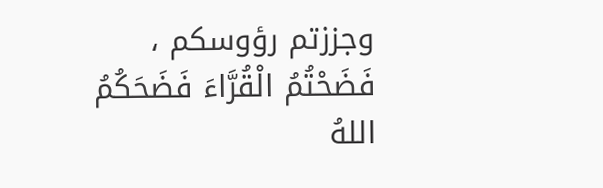وجززتم رؤوسكم ، فَضَحْتُمُ الْقُرَّاءَ فَضَحَكُمُ اللهُ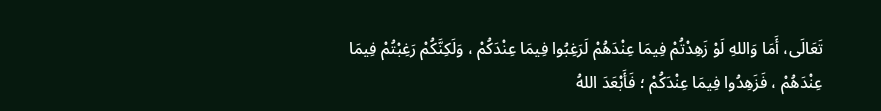تَعَالَى، أَمَا وَاللهِ لَوْ زَهِدْتُمْ فِيمَا عِنْدَهُمْ لَرَغِبُوا فِيمَا عِنْدَكُمْ ، وَلَكِنَّكُمْ رَغِبْتُمْ فِيمَا عِنْدَهُمْ ، فَزَهِدُوا فِيمَا عِنْدَكُمْ ؛ فَأَبْعَدَ اللهُ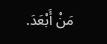مَنْ أَبْعَدَ.